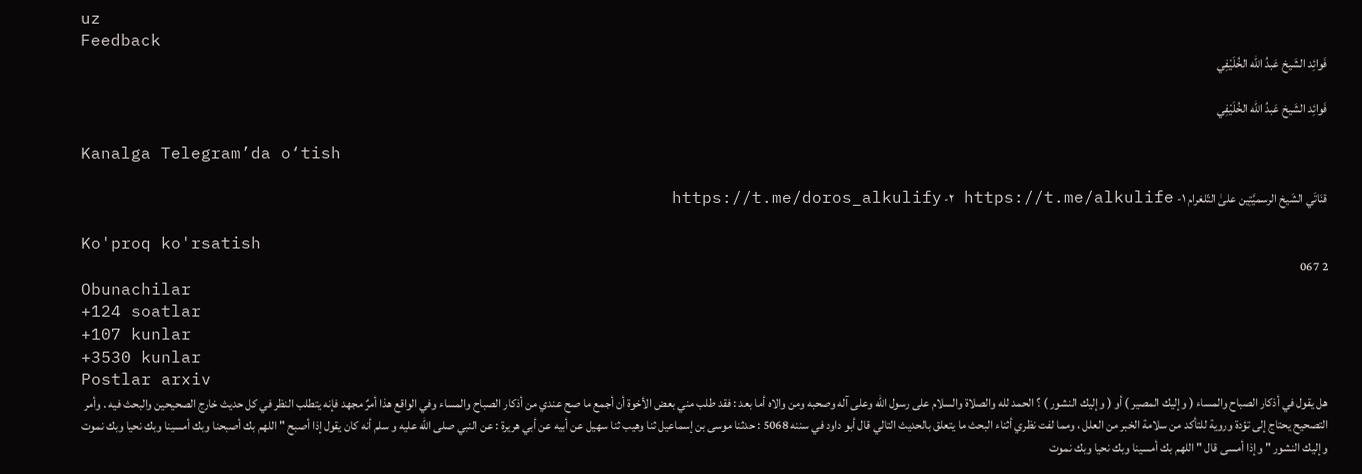uz
Feedback
فَوائِد الشَيخ عَبدُ الله الخُلَيْفِي

فَوائِد الشَيخ عَبدُ الله الخُلَيْفِي

Kanalga Telegram’da o‘tish

قنَاتَي الشَيخ الرسميَّتِين علىٰ التّلغرام ١- https://t.me/alkulife ٢- https://t.me/doros_alkulify

Ko'proq ko'rsatish
2 067
Obunachilar
+124 soatlar
+107 kunlar
+3530 kunlar
Postlar arxiv
هل يقول في أذكار الصباح والمساء ( وإليك المصير ) أو ( وإليك النشور ) ؟ الحمد لله والصلاة والسلام على رسول الله وعلى آله وصحبه ومن والاه أما بعد : فقد طلب مني بعض الأخوة أن أجمع ما صح عندي من أذكار الصباح والمساء وفي الواقع هذا أمرٌ مجهد فإنه يتطلب النظر في كل حديث خارج الصحيحين والبحث فيه . وأمر التصحيح يحتاج إلى تؤدة وروية للتأكد من سلامة الخبر من العلل ، ومما لفت نظري أثناء البحث ما يتعلق بالحديث التالي قال أبو داود في سننه 5068 : حدثنا موسى بن إسماعيل ثنا وهيب ثنا سهيل عن أبيه عن أبي هريرة : عن النبي صلى الله عليه و سلم أنه كان يقول إذا أصبح " اللهم بك أصبحنا وبك أمسينا وبك نحيا وبك نموت وإليك النشور " وإذا أمسى قال " اللهم بك أمسينا وبك نحيا وبك نموت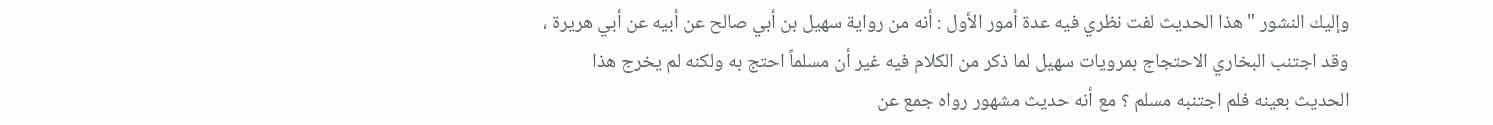وإليك النشور " هذا الحديث لفت نظري فيه عدة أمور الأول : أنه من رواية سهيل بن أبي صالح عن أبيه عن أبي هريرة ، وقد اجتنب البخاري الاحتجاج بمرويات سهيل لما ذكر من الكلام فيه غير أن مسلماً احتج به ولكنه لم يخرج هذا الحديث بعينه فلم اجتنبه مسلم ؟ مع أنه حديث مشهور رواه جمع عن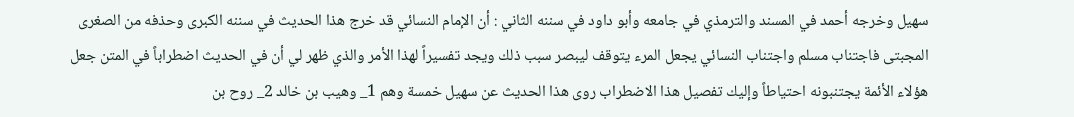سهيل وخرجه أحمد في المسند والترمذي في جامعه وأبو داود في سننه الثاني : أن الإمام النسائي قد خرج هذا الحديث في سننه الكبرى وحذفه من الصغرى المجبتى فاجتناب مسلم واجتناب النسائي يجعل المرء يتوقف ليبصر سبب ذلك ويجد تفسيراً لهذا الأمر والذي ظهر لي أن في الحديث اضطراباً في المتن جعل هؤلاء الأئمة يجتنبونه احتياطاً وإليك تفصيل هذا الاضطراب روى هذا الحديث عن سهيل خمسة وهم 1_ وهيب بن خالد 2_ روح بن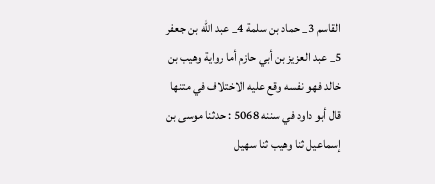القاسم 3_ حماد بن سلمة 4_ عبد الله بن جعفر 5_ عبد العزيز بن أبي حازم أما رواية وهيب بن خالد فهو نفسه وقع عليه الاختلاف في متنها قال أبو داود في سننه 5068 : حدثنا موسى بن إسماعيل ثنا وهيب ثنا سهيل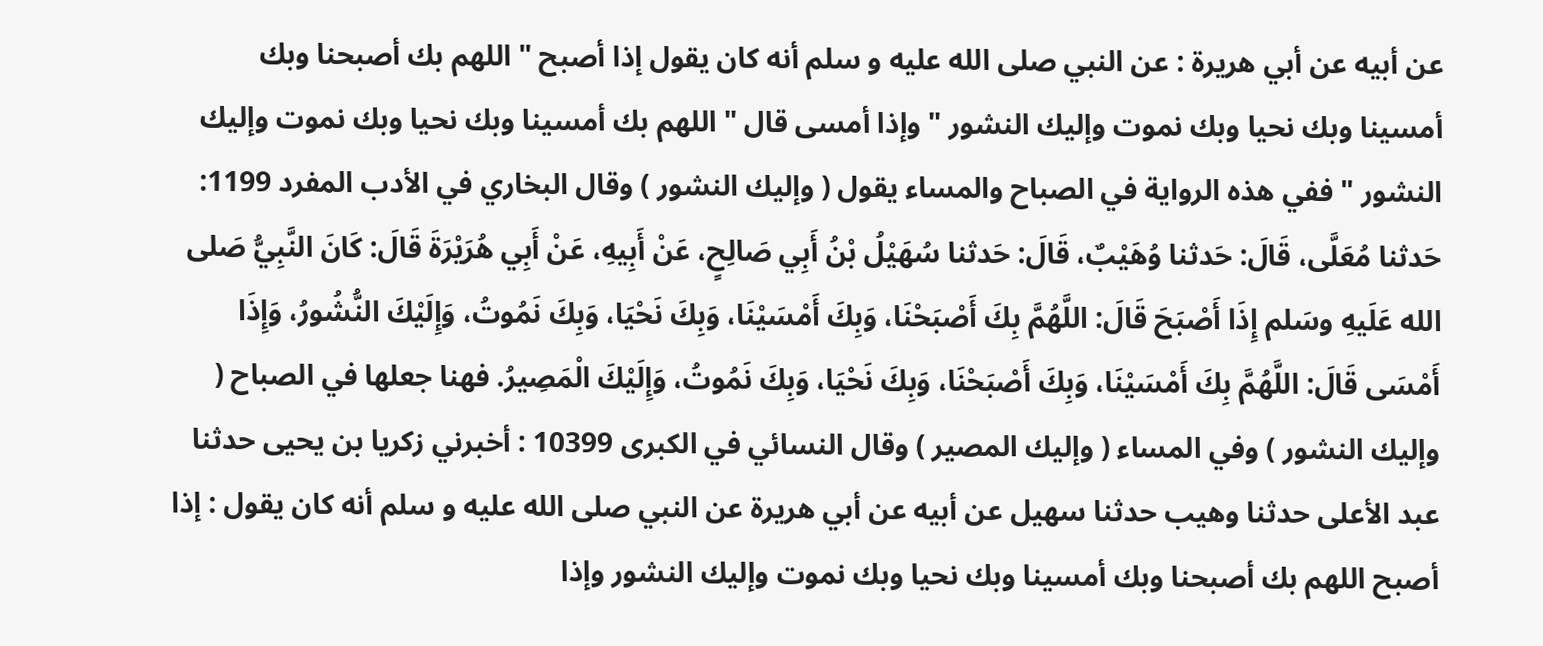عن أبيه عن أبي هريرة : عن النبي صلى الله عليه و سلم أنه كان يقول إذا أصبح " اللهم بك أصبحنا وبك أمسينا وبك نحيا وبك نموت وإليك النشور " وإذا أمسى قال " اللهم بك أمسينا وبك نحيا وبك نموت وإليك النشور " ففي هذه الرواية في الصباح والمساء يقول ( وإليك النشور ) وقال البخاري في الأدب المفرد 1199: حَدثنا مُعَلَّى، قَالَ: حَدثنا وُهَيْبٌ، قَالَ: حَدثنا سُهَيْلُ بْنُ أَبِي صَالِحٍ، عَنْ أَبِيهِ، عَنْ أَبِي هُرَيْرَةَ قَالَ: كَانَ النَّبِيُّ صَلى الله عَلَيهِ وسَلم إِذَا أَصْبَحَ قَالَ: اللَّهُمَّ بِكَ أَصْبَحْنَا، وَبِكَ أَمْسَيْنَا، وَبِكَ نَحْيَا، وَبِكَ نَمُوتُ، وَإِلَيْكَ النُّشُورُ، وَإِذَا أَمْسَى قَالَ: اللَّهُمَّ بِكَ أَمْسَيْنَا، وَبِكَ أَصْبَحْنَا، وَبِكَ نَحْيَا، وَبِكَ نَمُوتُ، وَإِلَيْكَ الْمَصِيرُ. فهنا جعلها في الصباح ( وإليك النشور ) وفي المساء ( وإليك المصير ) وقال النسائي في الكبرى 10399 : أخبرني زكريا بن يحيى حدثنا عبد الأعلى حدثنا وهيب حدثنا سهيل عن أبيه عن أبي هريرة عن النبي صلى الله عليه و سلم أنه كان يقول : إذا أصبح اللهم بك أصبحنا وبك أمسينا وبك نحيا وبك نموت وإليك النشور وإذا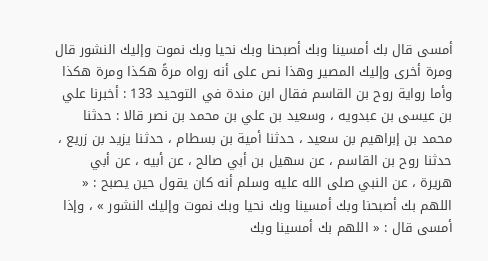أمسى قال بك أمسينا وبك أصبحنا وبك نحيا وبك نموت وإليك النشور قال ومرة أخرى وإليك المصير وهذا نص على أنه رواه مرةً هكذا ومرة هكذا وأما رواية روح بن القاسم فقال ابن مندة في التوحيد 133 : أخبرنا علي بن عيسى بن عبدويه ، وسعيد بن علي بن محمد بن نصر قالا : حدثنا محمد بن إبراهيم بن سعيد ، حدثنا أمية بن بسطام ، حدثنا يزيد بن زريع ، حدثنا روح بن القاسم ، عن سهيل بن أبي صالح ، عن أبيه ، عن أبي هريرة ، عن النبي صلى الله عليه وسلم أنه كان يقول حين يصبح : « اللهم بك أصبحنا وبك أمسينا وبك نحيا وبك نموت وإليك النشور » ، وإذا أمسى قال : « اللهم بك أمسينا وبك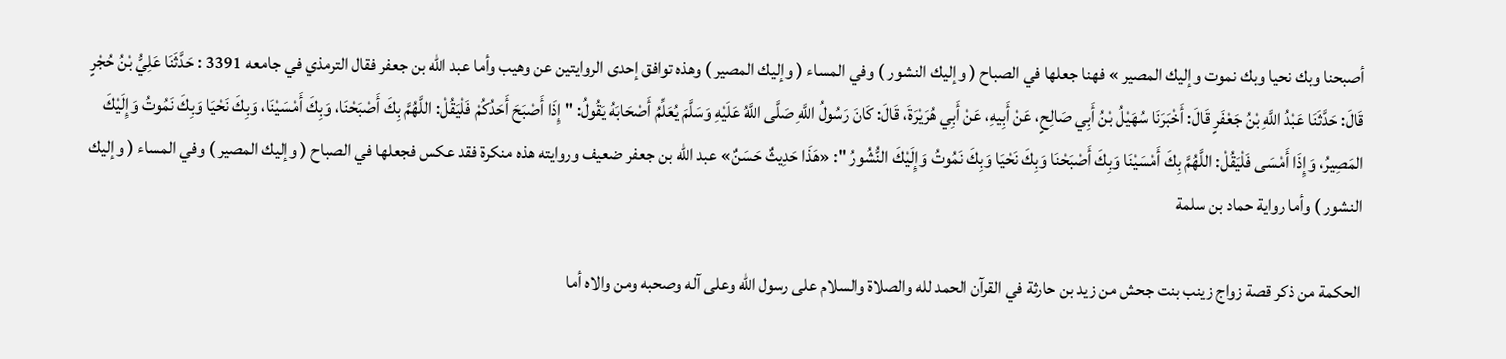أصبحنا وبك نحيا وبك نموت وإليك المصير » فهنا جعلها في الصباح ( وإليك النشور ) وفي المساء ( وإليك المصير ) وهذه توافق إحدى الروايتين عن وهيب وأما عبد الله بن جعفر فقال الترمذي في جامعه 3391 : حَدَّثَنَا عَلِيُّ بْنُ حُجْرٍ قَالَ: حَدَّثَنَا عَبْدُ اللَّهِ بْنُ جَعْفَرٍ قَالَ: أَخْبَرَنَا سُهَيْلُ بْنُ أَبِي صَالِحٍ، عَنْ أَبِيهِ، عَنْ أَبِي هُرَيْرَةَ، قَالَ: كَانَ رَسُولُ اللَّهِ صَلَّى اللَّهُ عَلَيْهِ وَسَلَّمَ يُعَلِّمُ أَصْحَابَهُ يَقُولُ: " إِذَا أَصْبَحَ أَحَدُكُمْ فَلْيَقُلْ: اللَّهُمَّ بِكَ أَصْبَحْنَا، وَبِكَ أَمْسَيْنَا، وَبِكَ نَحْيَا وَبِكَ نَمُوتُ وَإِلَيْكَ المَصِيرُ، وَإِذَا أَمْسَى فَلْيَقُلْ: اللَّهُمَّ بِكَ أَمْسَيْنَا وَبِكَ أَصْبَحْنَا وَبِكَ نَحْيَا وَبِكَ نَمُوتُ وَإِلَيْكَ النُّشُورُ ": «هَذَا حَدِيثٌ حَسَنٌ» عبد الله بن جعفر ضعيف وروايته هذه منكرة فقد عكس فجعلها في الصباح ( وإليك المصير ) وفي المساء ( وإليك النشور ) وأما رواية حماد بن سلمة

الحكمة من ذكر قصة زواج زينب بنت جحش من زيد بن حارثة في القرآن الحمد لله والصلاة والسلام على رسول الله وعلى آله وصحبه ومن والاه أما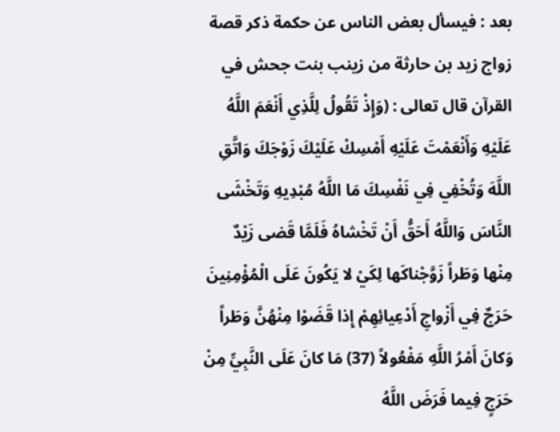بعد : فيسأل بعض الناس عن حكمة ذكر قصة زواج زيد بن حارثة من زينب بنت جحش في القرآن قال تعالى : (وَإِذْ تَقُولُ لِلَّذِي أَنْعَمَ اللَّهُ عَلَيْهِ وَأَنْعَمْتَ عَلَيْهِ أَمْسِكْ عَلَيْكَ زَوْجَكَ وَاتَّقِ اللَّهَ وَتُخْفِي فِي نَفْسِكَ مَا اللَّهُ مُبْدِيهِ وَتَخْشَى النَّاسَ وَاللَّهُ أَحَقُّ أَنْ تَخْشاهُ فَلَمَّا قَضى زَيْدٌ مِنْها وَطَراً زَوَّجْناكَها لِكَيْ لا يَكُونَ عَلَى الْمُؤْمِنِينَ حَرَجٌ فِي أَزْواجِ أَدْعِيائِهِمْ إِذا قَضَوْا مِنْهُنَّ وَطَراً وَكانَ أَمْرُ اللَّهِ مَفْعُولاً (37) مَا كانَ عَلَى النَّبِيِّ مِنْ حَرَجٍ فِيما فَرَضَ اللَّهُ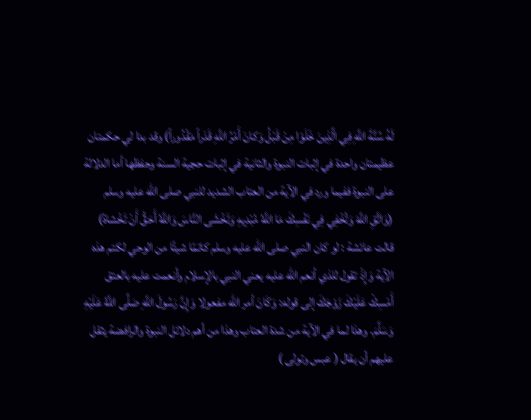لَهُ سُنَّةَ اللَّهِ فِي الَّذِينَ خَلَوْا مِنْ قَبْلُ وَكانَ أَمْرُ اللَّهِ قَدَراً مَقْدُوراً) وقد بدا لي حكمتان عظيمتان واحدة في إثبات النبوة والثانية في إثبات حجية السنة وحفظها أما الدلالة على النبوة ففيما ورد في الآية من العتاب الشديد للنبي صلى الله عليه وسلم (وَاتَّقِ اللَّهَ وَتُخْفِي فِي نَفْسِكَ مَا اللَّهُ مُبْدِيهِ وَتَخْشَى النَّاسَ وَاللَّهُ أَحَقُّ أَنْ تَخْشاهُ) قالت عائشة : لو كان النبي صلى الله عليه وسلم كاتمًا شيئًا من الوحي لكتم هذه الآية وَإِذْ تقول للذي أنعم الله عليه يعني النبي بالإسلام وأنعمت عليه بالعتق أَمْسِكْ عَلَيْكَ زَوْجَكَ إلى قوله: وَكَانَ أمر الله مفعولا وَإِنَّ رَسُولَ اللَّهِ صَلَّى اللَّهُ عَلَيْهِ وَسَلَّمَ. وهذا لما في الآية من شدة العتاب وهذا من أهم دلائل النبوة والرافضة يثقل عليهم أن يقال ( عبس وتولى )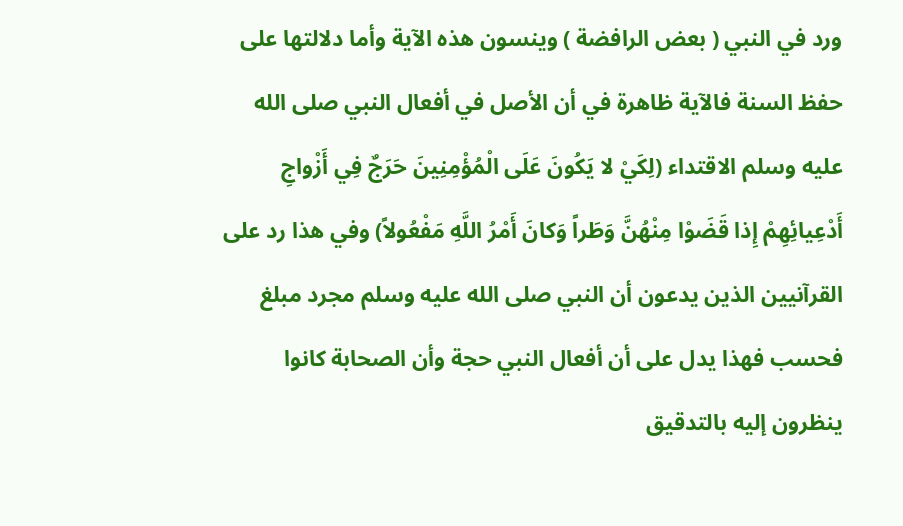ورد في النبي ( بعض الرافضة ) وينسون هذه الآية وأما دلالتها على حفظ السنة فالآية ظاهرة في أن الأصل في أفعال النبي صلى الله عليه وسلم الاقتداء (لِكَيْ لا يَكُونَ عَلَى الْمُؤْمِنِينَ حَرَجٌ فِي أَزْواجِ أَدْعِيائِهِمْ إِذا قَضَوْا مِنْهُنَّ وَطَراً وَكانَ أَمْرُ اللَّهِ مَفْعُولاً) وفي هذا رد على القرآنيين الذين يدعون أن النبي صلى الله عليه وسلم مجرد مبلغ فحسب فهذا يدل على أن أفعال النبي حجة وأن الصحابة كانوا ينظرون إليه بالتدقيق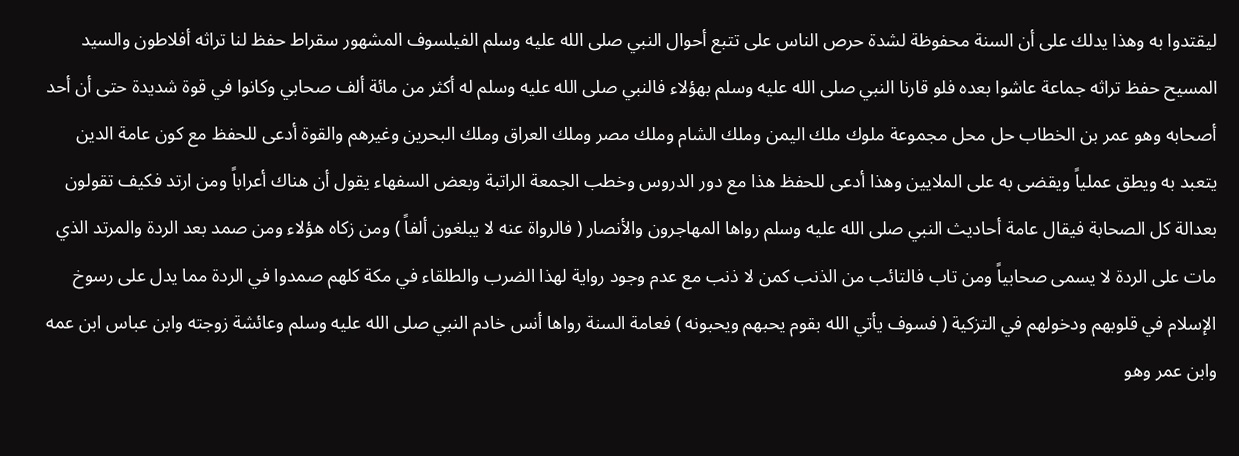ليقتدوا به وهذا يدلك على أن السنة محفوظة لشدة حرص الناس على تتبع أحوال النبي صلى الله عليه وسلم الفيلسوف المشهور سقراط حفظ لنا تراثه أفلاطون والسيد المسيح حفظ تراثه جماعة عاشوا بعده فلو قارنا النبي صلى الله عليه وسلم بهؤلاء فالنبي صلى الله عليه وسلم له أكثر من مائة ألف صحابي وكانوا في قوة شديدة حتى أن أحد أصحابه وهو عمر بن الخطاب حل محل مجموعة ملوك ملك اليمن وملك الشام وملك مصر وملك العراق وملك البحرين وغيرهم والقوة أدعى للحفظ مع كون عامة الدين يتعبد به ويطق عملياً ويقضى به على الملايين وهذا أدعى للحفظ هذا مع دور الدروس وخطب الجمعة الراتبة وبعض السفهاء يقول أن هناك أعراباً ومن ارتد فكيف تقولون بعدالة كل الصحابة فيقال عامة أحاديث النبي صلى الله عليه وسلم رواها المهاجرون والأنصار ( فالرواة عنه لا يبلغون ألفاً ) ومن زكاه هؤلاء ومن صمد بعد الردة والمرتد الذي مات على الردة لا يسمى صحابياً ومن تاب فالتائب من الذنب كمن لا ذنب مع عدم وجود رواية لهذا الضرب والطلقاء في مكة كلهم صمدوا في الردة مما يدل على رسوخ الإسلام في قلوبهم ودخولهم في التزكية ( فسوف يأتي الله بقوم يحبهم ويحبونه ) فعامة السنة رواها أنس خادم النبي صلى الله عليه وسلم وعائشة زوجته وابن عباس ابن عمه وابن عمر وهو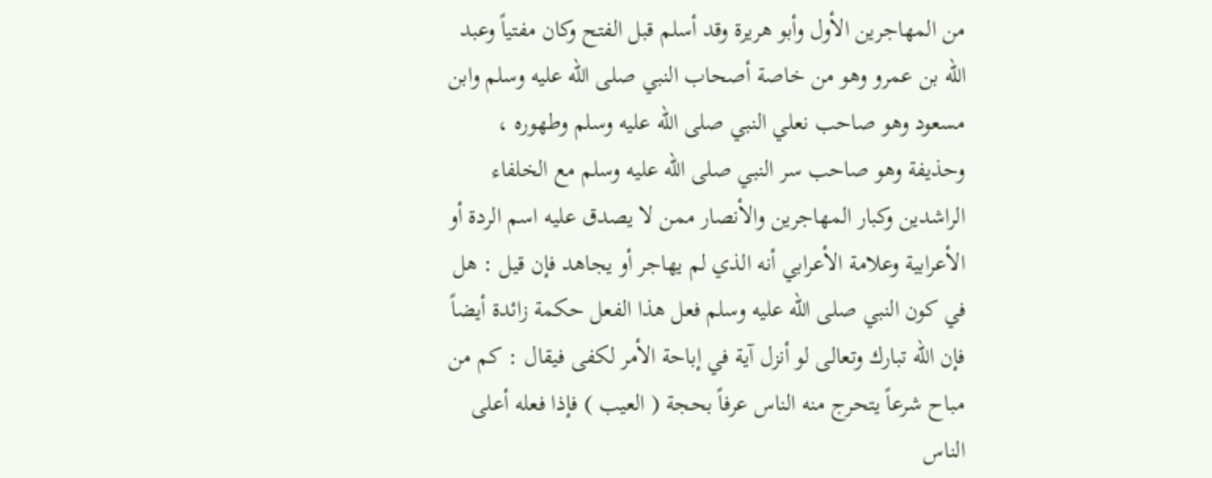من المهاجرين الأول وأبو هريرة وقد أسلم قبل الفتح وكان مفتياً وعبد الله بن عمرو وهو من خاصة أصحاب النبي صلى الله عليه وسلم وابن مسعود وهو صاحب نعلي النبي صلى الله عليه وسلم وطهوره ، وحذيفة وهو صاحب سر النبي صلى الله عليه وسلم مع الخلفاء الراشدين وكبار المهاجرين والأنصار ممن لا يصدق عليه اسم الردة أو الأعرابية وعلامة الأعرابي أنه الذي لم يهاجر أو يجاهد فإن قيل : هل في كون النبي صلى الله عليه وسلم فعل هذا الفعل حكمة زائدة أيضاً فإن الله تبارك وتعالى لو أنزل آية في إباحة الأمر لكفى فيقال : كم من مباح شرعاً يتحرج منه الناس عرفاً بحجة ( العيب ) فإذا فعله أعلى الناس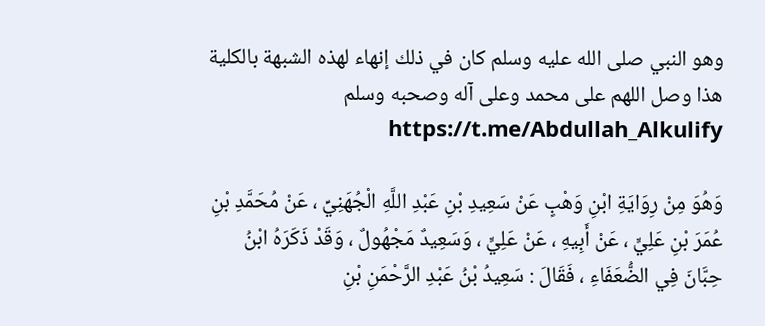وهو النبي صلى الله عليه وسلم كان في ذلك إنهاء لهذه الشبهة بالكلية هذا وصل اللهم على محمد وعلى آله وصحبه وسلم https://t.me/Abdullah_Alkulify

وَهُوَ مِنْ رِوَايَةِ ابْنِ وَهْبٍ عَنْ سَعِيدِ بْنِ عَبْدِ اللَّهِ الْجُهَنِيِّ ، عَنْ مُحَمَّدِ بْنِ عُمَرَ بْنِ عَلِيٍّ ، عَنْ أَبِيهِ ، عَنْ عَلِيٍّ ، وَسَعِيدٌ مَجْهُولٌ ، وَقَدْ ذَكَرَهُ ابْنُ حِبَّانَ فِي الضُّعَفَاءِ ، فَقَالَ : سَعِيدُ بْنُ عَبْدِ الرَّحْمَنِ بْنِ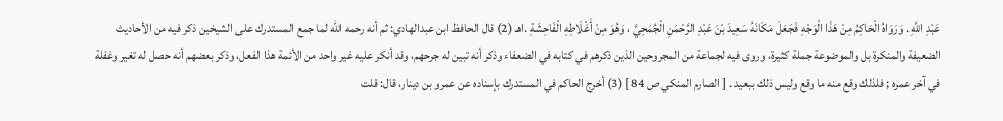عَبْدِ اللَّهِ . وَرَوَاهُ الْحَاكِمُ مِنْ هَذَا الْوَجْهِ فَجَعَلَ مَكَانَهُ سَعِيدَ بْنَ عَبْدِ الرَّحْمَنِ الْجُمَحِيَّ ، وَهُوَ مِنْ أَغْلَاطِهِ الْفَاحِشَةِ .اهـ (2) قال الحافظ ابن عبدالهادي: ثم أنه رحمه الله لما جمع المستدرك على الشيخين ذكر فيه من الأحاديث الضعيفة والمنكرة بل والموضوعة جملة كثيرة، وروى فيه لجماعة من المجروحين الذين ذكرهم في كتابه في الضعفاء وذكر أنه تبين له جرحهم، وقد أنكر عليه غير واحد من الأئمة هذا الفعل، وذكر بعضهم أنه حصل له تغير وغفلة في آخر عمره ; فلذلك وقع منه ما وقع وليس ذلك ببعيد . [ الصارم المنكي ص 84 ] (3) أخرج الحاكم في المستدرك بإسناده عن عمرو بن دينار، قال: قلت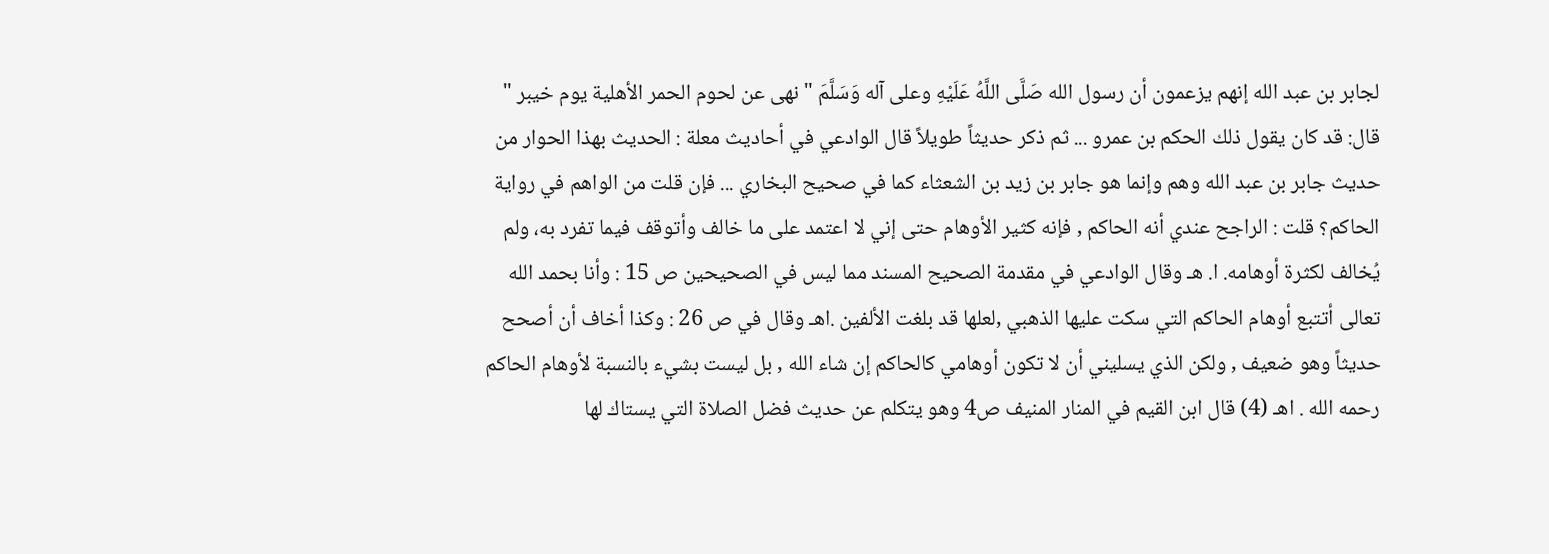لجابر بن عبد الله إنهم يزعمون أن رسول الله صَلَّى اللَّهُ عَلَيْهِ وعلى آله وَسَلَّمَ " نهى عن لحوم الحمر الأهلية يوم خيبر " قال: قد كان يقول ذلك الحكم بن عمرو ... ثم ذكر حديثاً طويلاً قال الوادعي في أحاديث معلة : الحديث بهذا الحوار من حديث جابر بن عبد الله وهم وإنما هو جابر بن زيد بن الشعثاء كما في صحيح البخاري ... فإن قلت من الواهم في رواية الحاكم؟ قلت : الراجح عندي أنه الحاكم , فإنه كثير الأوهام حتى إني لا اعتمد على ما خالف وأتوقف فيما تفرد به، ولم يُخالف لكثرة أوهامه. ا. هـ وقال الوادعي في مقدمة الصحيح المسند مما ليس في الصحيحين ص 15 : وأنا بحمد الله تعالى أتتبع أوهام الحاكم التي سكت عليها الذهبي ,لعلها قد بلغت الألفين .اهـ وقال في ص 26 : وكذا أخاف أن أصحح حديثاً وهو ضعيف , ولكن الذي يسليني أن لا تكون أوهامي كالحاكم إن شاء الله , بل ليست بشيء بالنسبة لأوهام الحاكم رحمه الله . اهـ (4) قال ابن القيم في المنار المنيف ص4 وهو يتكلم عن حديث فضل الصلاة التي يستاك لها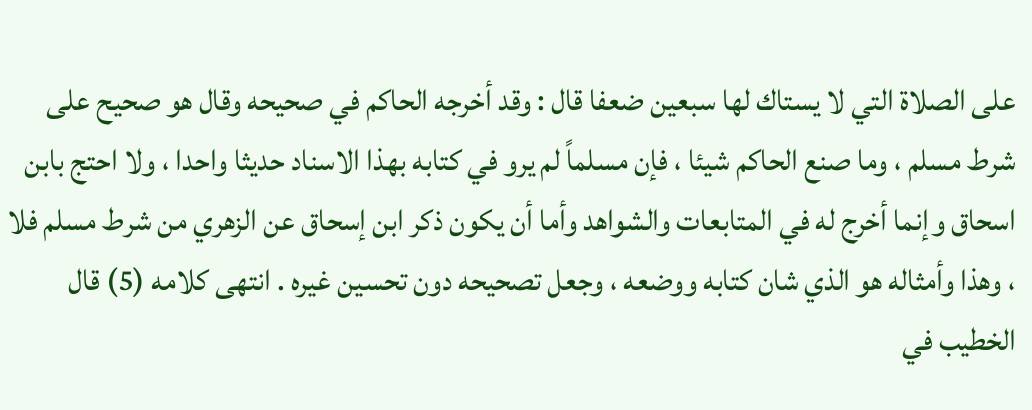على الصلاة التي لا يستاك لها سبعين ضعفا قال : وقد أخرجه الحاكم في صحيحه وقال هو صحيح على شرط مسلم ، وما صنع الحاكم شيئا ، فإن مسلماً لم يرو في كتابه بهذا الاسناد حديثا واحدا ، ولا احتج بابن اسحاق وإنما أخرج له في المتابعات والشواهد وأما أن يكون ذكر ابن إسحاق عن الزهري من شرط مسلم فلا ، وهذا وأمثاله هو الذي شان كتابه ووضعه ، وجعل تصحيحه دون تحسين غيره . انتهى كلامه (5) قال الخطيب في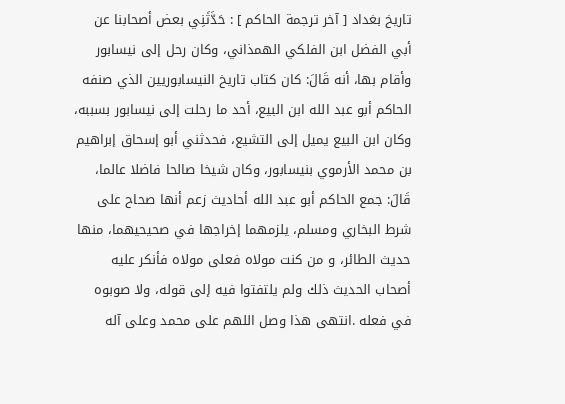تاريخ بغداد [ آخر ترجمة الحاكم ] : حَدَّثَنِي بعض أصحابنا عن أبي الفضل ابن الفلكي الهمذاني، وكان رحل إلى نيسابور وأقام بها، أنه قَالَ: كان كتاب تاريخ النيسابوريين الذي صنفه الحاكم أبو عبد الله ابن البيع، أحد ما رحلت إلى نيسابور بسببه، وكان ابن البيع يميل إلى التشيع، فحدثني أبو إسحاق إبراهيم بن محمد الأرموي بنيسابور، وكان شيخا صالحا فاضلا عالما، قَالَ: جمع الحاكم أبو عبد الله أحاديث زعم أنها صحاح على شرط البخاري ومسلم، يلزمهما إخراجها في صحيحيهما، منها حديث الطائر، و من كنت مولاه فعلى مولاه فأنكر عليه أصحاب الحديث ذلك ولم يلتفتوا فيه إلى قوله، ولا صوبوه في فعله .انتهى هذا وصل اللهم على محمد وعلى آله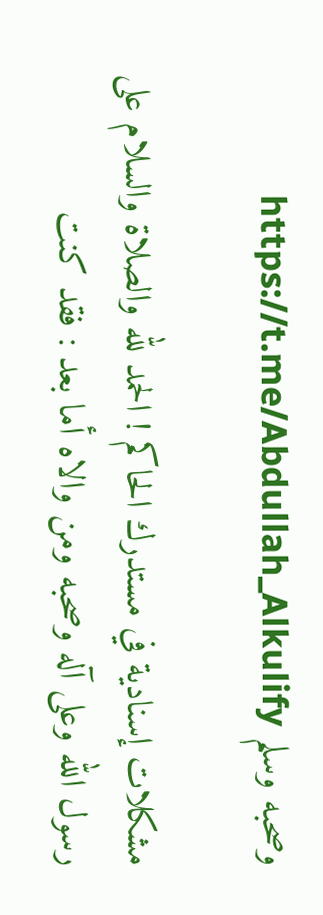وصحبه وسلم https://t.me/Abdullah_Alkulify

مشكلات إسنادية في مستدرك الحاكم ! الحمد لله والصلاة والسلام على رسول الله وعلى آله وصحبه ومن والاه أما بعد : فقد كنت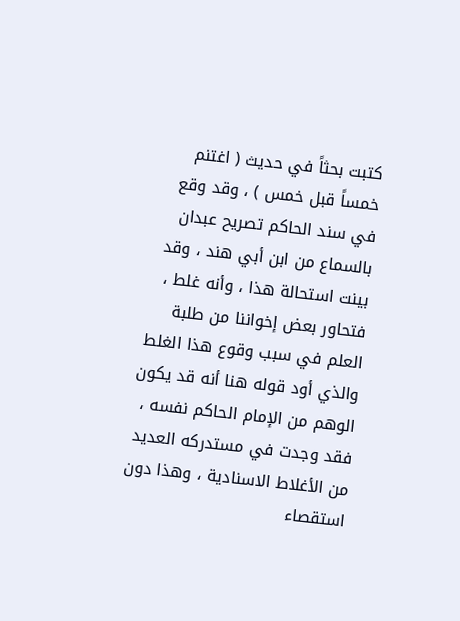كتبت بحثاً في حديث ( اغتنم خمساً قبل خمس ) ، وقد وقع في سند الحاكم تصريح عبدان بالسماع من ابن أبي هند ، وقد بينت استحالة هذا ، وأنه غلط ، فتحاور بعض إخواننا من طلبة العلم في سبب وقوع هذا الغلط والذي أود قوله هنا أنه قد يكون الوهم من الإمام الحاكم نفسه ، فقد وجدت في مستدركه العديد من الأغلاط الاسنادية ، وهذا دون استقصاء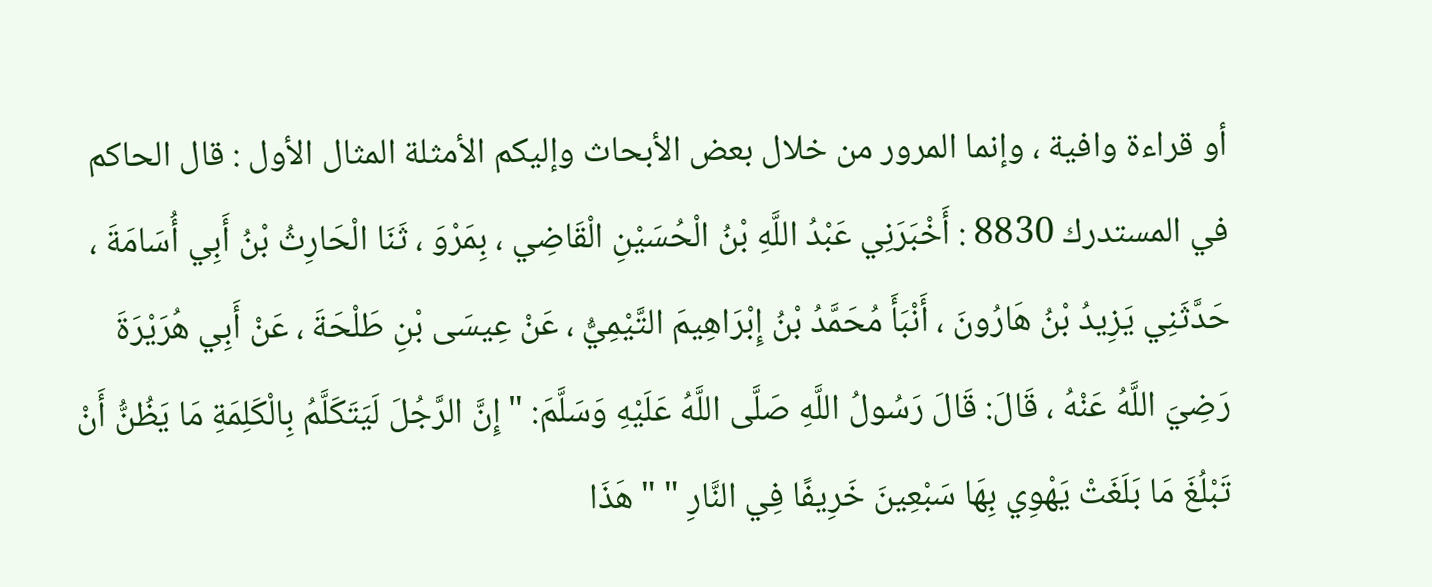أو قراءة وافية ، وإنما المرور من خلال بعض الأبحاث وإليكم الأمثلة المثال الأول : قال الحاكم في المستدرك 8830 : أَخْبَرَنِي عَبْدُ اللَّهِ بْنُ الْحُسَيْنِ الْقَاضِي ، بِمَرْوَ ، ثَنَا الْحَارِثُ بْنُ أَبِي أُسَامَةَ ، حَدَّثَنِي يَزِيدُ بْنُ هَارُونَ ، أَنْبَأَ مُحَمَّدُ بْنُ إِبْرَاهِيمَ التَّيْمِيُّ ، عَنْ عِيسَى بْنِ طَلْحَةَ ، عَنْ أَبِي هُرَيْرَةَ رَضِيَ اللَّهُ عَنْهُ ، قَالَ: قَالَ رَسُولُ اللَّهِ صَلَّى اللَّهُ عَلَيْهِ وَسَلَّمَ: " إِنَّ الرَّجُلَ لَيَتَكَلَّمُ بِالْكَلِمَةِ مَا يَظُنُّ أَنْ تَبْلُغَ مَا بَلَغَتْ يَهْوِي بِهَا سَبْعِينَ خَرِيفًا فِي النَّارِ " " هَذَا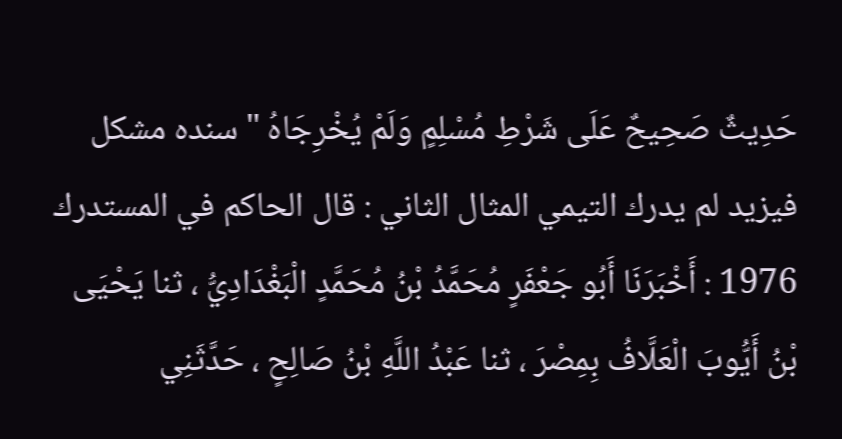حَدِيثٌ صَحِيحٌ عَلَى شَرْطِ مُسْلِمٍ وَلَمْ يُخْرِجَاهُ " سنده مشكل فيزيد لم يدرك التيمي المثال الثاني : قال الحاكم في المستدرك 1976 : أَخْبَرَنَا أَبُو جَعْفَرٍ مُحَمَّدُ بْنُ مُحَمَّدٍ الْبَغْدَادِيُّ ، ثنا يَحْيَى بْنُ أَيُّوبَ الْعَلَّافُ بِمِصْرَ ، ثنا عَبْدُ اللَّهِ بْنُ صَالِحٍ ، حَدَّثَنِي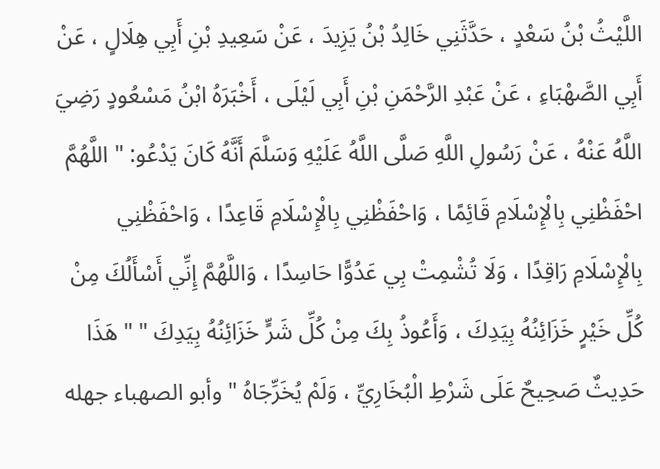اللَّيْثُ بْنُ سَعْدٍ ، حَدَّثَنِي خَالِدُ بْنُ يَزِيدَ ، عَنْ سَعِيدِ بْنِ أَبِي هِلَالٍ ، عَنْ أَبِي الصَّهْبَاءِ ، عَنْ عَبْدِ الرَّحْمَنِ بْنِ أَبِي لَيْلَى ، أَخْبَرَهُ ابْنُ مَسْعُودٍ رَضِيَ اللَّهُ عَنْهُ ، عَنْ رَسُولِ اللَّهِ صَلَّى اللَّهُ عَلَيْهِ وَسَلَّمَ أَنَّهُ كَانَ يَدْعُو: " اللَّهُمَّ احْفَظْنِي بِالْإِسْلَامِ قَائِمًا ، وَاحْفَظْنِي بِالْإِسْلَامِ قَاعِدًا ، وَاحْفَظْنِي بِالْإِسْلَامِ رَاقِدًا ، وَلَا تُشْمِتْ بِي عَدُوًّا حَاسِدًا ، وَاللَّهُمَّ إِنِّي أَسْأَلُكَ مِنْ كُلِّ خَيْرٍ خَزَائِنُهُ بِيَدِكَ ، وَأَعُوذُ بِكَ مِنْ كُلِّ شَرٍّ خَزَائِنُهُ بِيَدِكَ " " هَذَا حَدِيثٌ صَحِيحٌ عَلَى شَرْطِ الْبُخَارِيِّ ، وَلَمْ يُخَرِّجَاهُ " وأبو الصهباء جهله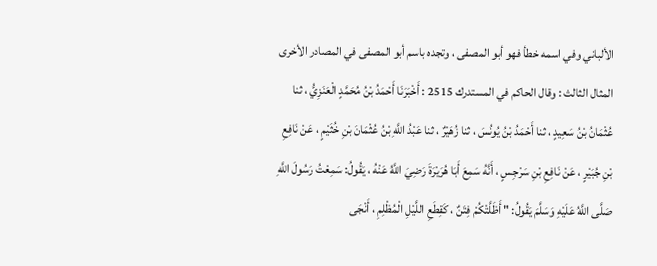الألباني وفي اسمه خطأ فهو أبو المصفى ، وتجده باسم أبو المصفى في المصادر الأخرى المثال الثالث : وقال الحاكم في المستدرك 2515 : أَخْبَرَنَا أَحْمَدُ بْنُ مُحَمَّدٍ الْعَنَزِيُّ ، ثنا عُثْمَانُ بْنُ سَعِيدٍ ، ثنا أَحْمَدُ بْنُ يُونُسَ ، ثنا زُهَيْرٌ ، ثنا عَبْدُ اللَّهِ بْنُ عُثْمَانَ بْنِ خُثَيْمٍ ، عَنْ نَافِعِ بْنِ جُبَيْرٍ ، عَنْ نَافِعِ بْنِ سَرْجِسٍ ، أَنَّهُ سَمِعَ أَبَا هُرَيْرَةَ رَضِيَ اللَّهُ عَنْهُ ، يَقُولُ: سَمِعْتُ رَسُولَ اللَّهِ صَلَّى اللَّهُ عَلَيْهِ وَسَلَّمَ يَقُولُ: " أَظَلَّتْكُمْ فِتَنٌ ، كَقِطَعِ اللَّيْلِ الْمُظْلِمِ ، أَنْجَى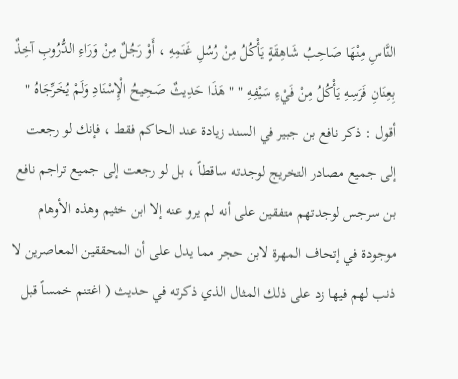النَّاسِ مِنْهَا صَاحِبُ شَاهِقَةٍ يَأْكُلُ مِنْ رُسُلِ غَنَمِهِ ، أَوْ رَجُلٌ مِنْ وَرَاءِ الدُّرُوبِ آخِذٌ بِعِنَانِ فَرَسِهِ يَأْكُلُ مِنْ فَيْءِ سَيْفِهِ " " هَذَا حَدِيثٌ صَحِيحُ الْإِسْنَادِ وَلَمْ يُخَرِّجَاهُ " أقول : ذكر نافع بن جبير في السند زيادة عند الحاكم فقط ، فإنك لو رجعت إلى جميع مصادر التخريج لوجدته ساقطاً ، بل لو رجعت إلى جميع تراجم نافع بن سرجس لوجدتهم متفقين على أنه لم يرو عنه إلا ابن خثيم وهذه الأوهام موجودة في إتحاف المهرة لابن حجر مما يدل على أن المحققين المعاصرين لا ذنب لهم فيها زد على ذلك المثال الذي ذكرته في حديث ( اغتنم خمساً قبل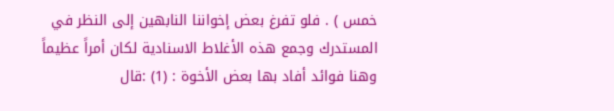خمس ) . فلو تفرغ بعض إخواننا النابهين إلى النظر في المستدرك وجمع هذه الأغلاط الاسنادية لكان أمراً عظيماً وهنا فوائد أفاد بها بعض الأخوة : (1) :قال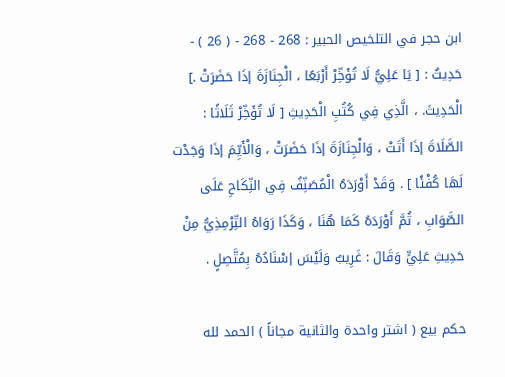ابن حجر في التلخيص الحبير : 268 - 268 - ( 26 ) - حَدِيثٌ : [ يَا عَلِيُّ لَا تُؤَخِّرْ أَرْبَعًا ، الْجِنَازَةَ إذَا حَضَرَتْ .] الْحَدِيثَ. ، الَّذِي فِي كُتُبِ الْحَدِيثِ [ لَا تُؤَخِّرْ ثَلَاثًا : الصَّلَاةَ إذَا أَتَتْ ، وَالْجِنَازَةَ إذَا حَضَرَتْ ، وَالْأَيِّمَ إذَا وَجَدْت لَهَا كُفْئًا ] . وَقَدْ أَوْرَدَهُ الْمُصَنِّفُ فِي النِّكَاحِ عَلَى الصَّوَابِ ، ثُمَّ أَوْرَدَهُ كَمَا هُنَا ، وَكَذَا رَوَاهُ التِّرْمِذِيُّ مِنْ حَدِيثِ عَلِيٍّ وَقَالَ : غَرِيبٌ وَلَيْسَ إسْنَادُهُ بِمُتَّصِلٍ .

حكم بيع ( اشتر واحدة والثانية مجاناً ) الحمد لله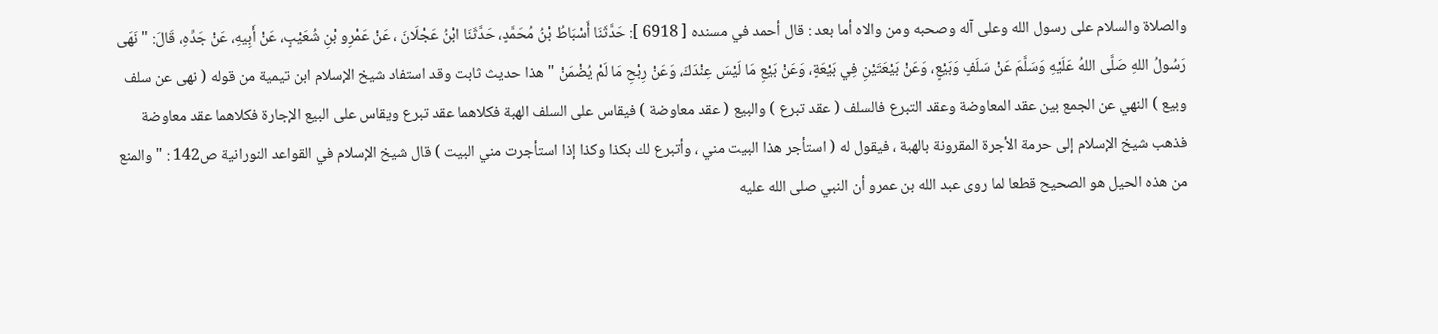والصلاة والسلام على رسول الله وعلى آله وصحبه ومن والاه أما بعد : قال أحمد في مسنده [ 6918 ]: حَدَّثَنَا أَسْبَاطُ بْنُ مُحَمَّدٍ، حَدَّثَنَا ابْنُ عَجْلَانَ ، عَنْ عَمْرِو بْنِ شُعَيْبٍ، عَنْ أَبِيهِ، عَنْ جَدِّهِ، قَالَ: " نَهَى رَسُولُ اللهِ صَلَّى اللهُ عَلَيْهِ وَسَلَّمَ عَنْ سَلَفٍ وَبَيْعٍ، وَعَنْ بَيْعَتَيْنِ فِي بَيْعَةٍ، وَعَنْ بَيْعِ مَا لَيْسَ عِنْدَكَ، وَعَنْ رِبْحِ مَا لَمْ يُضْمَنْ " هذا حديث ثابت وقد استفاد شيخ الإسلام ابن تيمية من قوله ( نهى عن سلف وبيع ) النهي عن الجمع بين عقد المعاوضة وعقد التبرع فالسلف ( عقد تبرع ) والبيع ( عقد معاوضة ) فيقاس على السلف الهبة فكلاهما عقد تبرع ويقاس على البيع الإجارة فكلاهما عقد معاوضة فذهب شيخ الإسلام إلى حرمة الأجرة المقرونة بالهبة ، فيقول له ( استأجر هذا البيت مني ، وأتبرع لك بكذا وكذا إذا استأجرت مني البيت ) قال شيخ الإسلام في القواعد النورانية ص142 : " والمنع من هذه الحيل هو الصحيح قطعا لما روى عبد الله بن عمرو أن النبي صلى الله عليه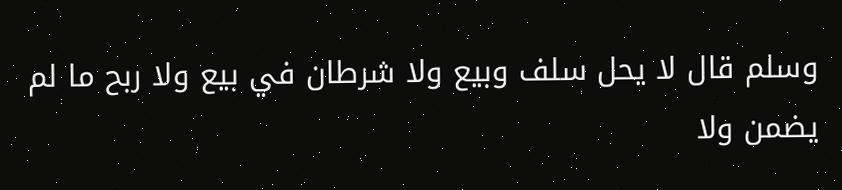وسلم قال لا يحل سلف وبيع ولا شرطان في بيع ولا ربح ما لم يضمن ولا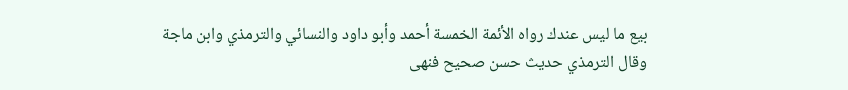بيع ما ليس عندك رواه الأئمة الخمسة أحمد وأبو داود والنسائي والترمذي وابن ماجة وقال الترمذي حديث حسن صحيح فنهى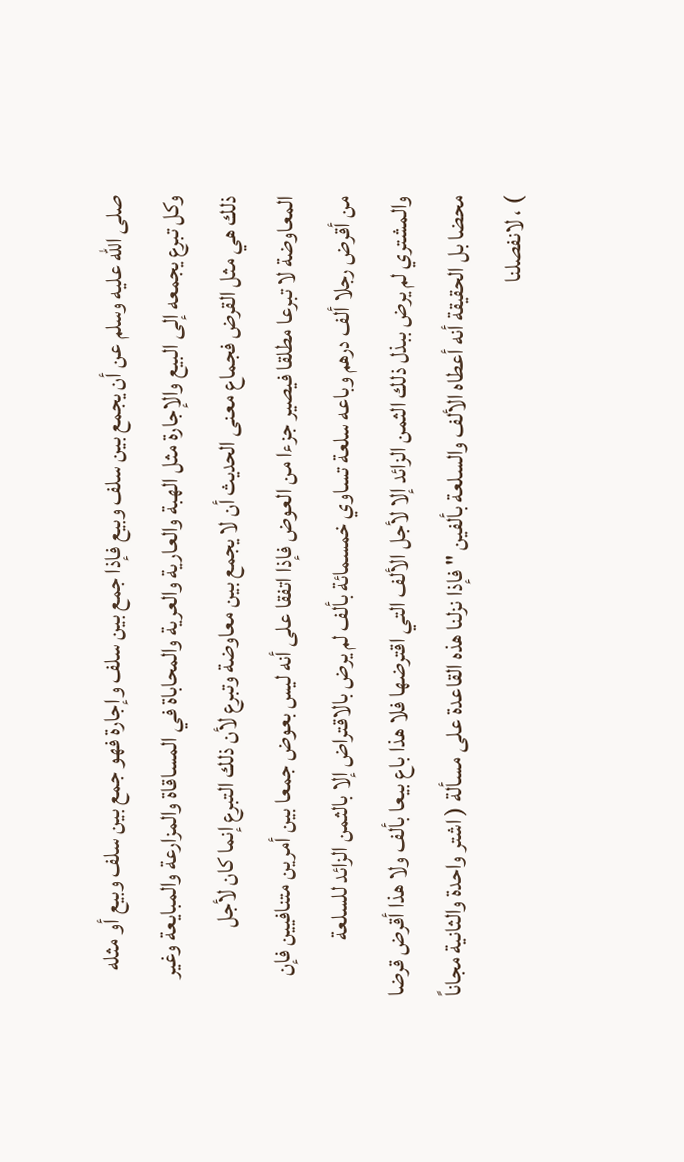صلى الله عليه وسلم عن أن يجمع بين سلف وبيع فإذا جمع بين سلف وإجارة فهو جمع بين سلف وبيع أو مثله وكل تبرع يجمعه إلى البيع والإجارة مثل الهبة والعارية والعرية والمحاباة في المساقاة والمزارعة والمبايعة وغير ذلك هي مثل القرض فجماع معنى الحديث أن لا يجمع بين معاوضة وتبرع لأن ذلك التبرع إنما كان لأجل المعاوضة لا تبرعا مطلقا فيصير جزءا من العوض فإذا اتفقا على أنه ليس بعوض جمعا بين أمرين متنافيين فإن من أقرض رجلا ألف درهم وباعه سلعة تساوي خمسمائة بألف لم يرض بالاقتراض إلا بالثمن الزائد للسلعة والمشتري لم يرض ببذل ذلك الثمن الزائد إلا لأجل الألف التي اقترضها فلا هذا باع بيعا بألف ولا هذا أقرض قرضا محضا بل الحقيقة أنه أعطاه الألف والسلعة بألفين " فإذا نزلنا هذه القاعدة على مسألة ( اشتر واحدة والثانية مجاناً ) ، لانفصلنا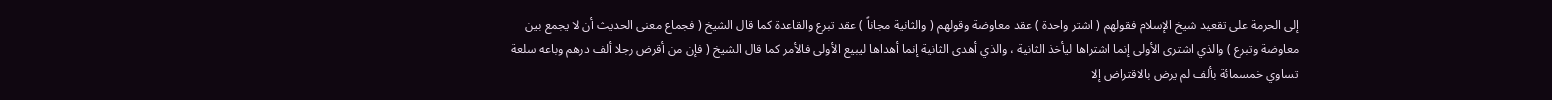إلى الحرمة على تقعيد شيخ الإسلام فقولهم ( اشتر واحدة ) عقد معاوضة وقولهم ( والثانية مجاناً ) عقد تبرع والقاعدة كما قال الشيخ ( فجماع معنى الحديث أن لا يجمع بين معاوضة وتبرع ) والذي اشترى الأولى إنما اشتراها ليأخذ الثانية ، والذي أهدى الثانية إنما أهداها ليبيع الأولى فالأمر كما قال الشيخ ( فإن من أقرض رجلا ألف درهم وباعه سلعة تساوي خمسمائة بألف لم يرض بالاقتراض إلا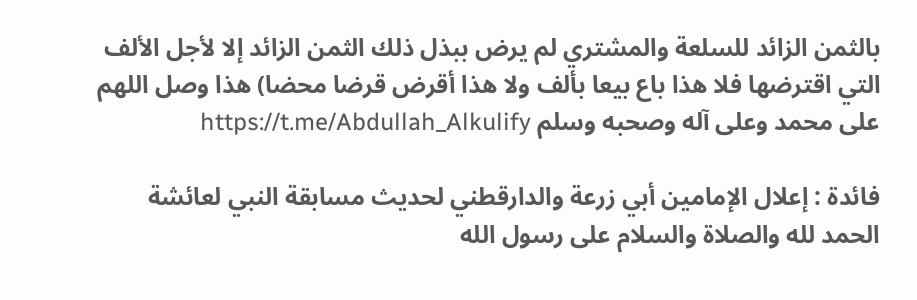بالثمن الزائد للسلعة والمشتري لم يرض ببذل ذلك الثمن الزائد إلا لأجل الألف التي اقترضها فلا هذا باع بيعا بألف ولا هذا أقرض قرضا محضا) هذا وصل اللهم على محمد وعلى آله وصحبه وسلم https://t.me/Abdullah_Alkulify

فائدة : إعلال الإمامين أبي زرعة والدارقطني لحديث مسابقة النبي لعائشة الحمد لله والصلاة والسلام على رسول الله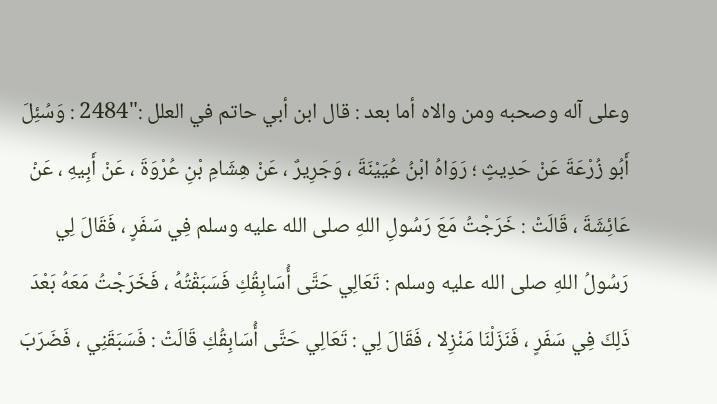وعلى آله وصحبه ومن والاه أما بعد : قال ابن أبي حاتم في العلل :"2484 : وَسُئِلَ أَبُو زُرْعَةَ عَنْ حَدِيثٍ ؛ رَوَاهُ ابْنُ عُيَيْنَةَ ، وَجَرِيرٌ ، عَنْ هِشَامِ بْنِ عُرْوَةَ ، عَنْ أَبِيهِ ، عَنْ عَائِشَةَ ، قَالَتْ : خَرَجْتُ مَعَ رَسُولِ اللهِ صلى الله عليه وسلم فِي سَفَرٍ ، فَقَالَ لِي رَسُولُ اللهِ صلى الله عليه وسلم : تَعَالِي حَتَّى أُسَابِقُكِ فَسَبَقْتُهُ ، فَخَرَجْتُ مَعَهُ بَعْدَ ذَلِكَ فِي سَفَرٍ ، فَنَزَلْنَا مَنْزِلا ، فَقَالَ لِي : تَعَالِي حَتَّى أُسَابِقُكِ قَالَتْ : فَسَبَقَنِي ، فَضَرَبَ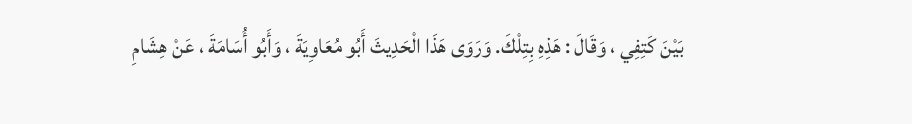بَيْنَ كَتِفِي ، وَقَالَ : هَذِهِ بِتِلْكَ. وَرَوَى هَذَا الْحَدِيثَ أَبُو مُعَاوِيَةَ ، وَأَبُو أُسَامَةَ ، عَنْ هِشَامِ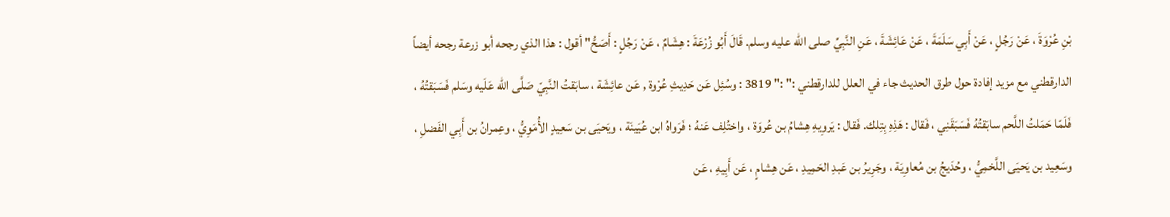بْنِ عُرْوَةَ ، عَنْ رَجُلٍ ، عَنْ أَبِي سَلَمَةَ ، عَنْ عَائِشَةَ ، عَنِ النَّبِيِّ صلى الله عليه وسلم. قَالَ أَبُو زُرْعَةَ : هِشَامٌ ، عَنْ رَجُلٍ : أَصَحُّ" أقول : هذا الذي رجحه أبو زرعة رجحه أيضاً الدارقطني مع مزيد إفادة حول طرق الحديث جاء في العلل للدارقطني :" :" 3819 : وسُئِل عَن حَدِيثِ عُرْوة , عَن عائِشَة ، سابَقتُ النَّبِيّ صَلَّى الله عَلَيه وسَلم فَسَبَقتُهُ ، فَلَمّا حَمَلتُ اللَّحم سابَقتُهُ فَسَبَقَنِي ، فَقال : هَذِهِ بِتِلك. فَقال : يَروِيهِ هِشامُ بن عُروَة ، واختُلِف عَنهُ ؛ فَرَواهُ ابن عُيَينَة ، ويَحيَى بن سَعِيدٍ الأُمَوِيُّ ، وعِمرانُ بن أَبِي الفَضلِ ، وسَعِيد بن يَحيَى اللَّخمِيُّ ، وحُدَيجُ بن مُعاوِيَة ، وجَرِيرُ بن عَبدِ الحَمِيدِ ، عَن هِشامٍ ، عَن أَبِيهِ ، عَن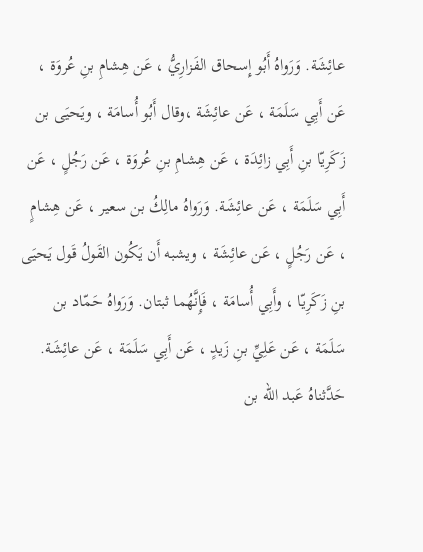عائِشَة. وَرَواهُ أَبُو إِسحاق الفَزارِيُّ ، عَن هِشامِ بنِ عُروَة ، عَن أَبِي سَلَمَة ، عَن عائِشَة ،وقال أَبُو أُسامَة ، ويَحيَى بن زَكَرِيّا بنِ أَبِي زائِدَة ، عَن هِشامِ بنِ عُروَة ، عَن رَجُلٍ ، عَن أَبِي سَلَمَة ، عَن عائِشَة. وَرَواهُ مالِكُ بن سعير ، عَن هِشامٍ ، عَن رَجُلٍ ، عَن عائِشَة ، ويشبه أَن يَكُون القَولُ قَول يَحيَى بنِ زَكَرِيّا ، وأَبِي أُسامَة ، فَإِنَّهُما ثبتان. وَرَواهُ حَمّاد بن سَلَمَة ، عَن عَلِيِّ بنِ زَيدٍ ، عَن أَبِي سَلَمَة ، عَن عائِشَة. حَدَّثناهُ عَبد الله بن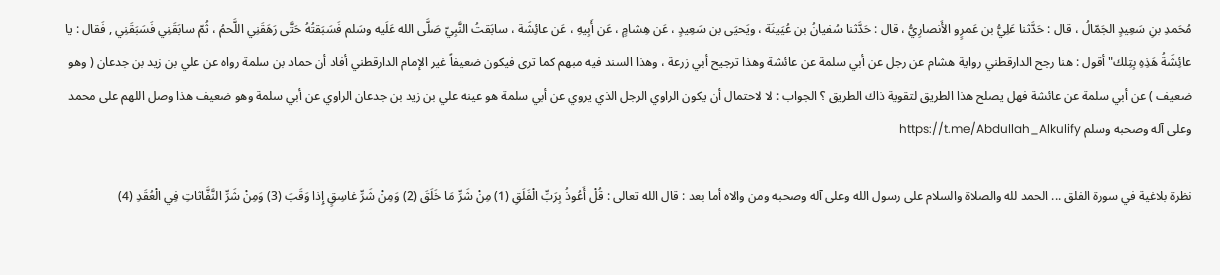مُحَمدِ بنِ سَعِيدٍ الجَمّالُ ، قال : حَدَّثنا عَلِيُّ بن عَمرٍو الأَنصارِيُّ ، قال : حَدَّثنا سُفيانُ بن عُيَينَة ، ويَحيَى بن سَعِيدٍ ، عَن هِشامٍ ، عَن أَبِيهِ ، عَن عائِشَة ، سابَقتُ النَّبِيّ صَلَّى الله عَلَيه وسَلم فَسَبَقتُهُ حَتَّى رَهَقَنِي اللَّحمُ ، ثُمّ سابَقَنِي فَسَبَقَنِي , فَقال : يا عائِشَةُ هَذِهِ بِتِلك" أقول : هنا رجح الدارقطني رواية هشام عن رجل عن أبي سلمة عن عائشة وهذا ترجيح أبي زرعة ، وهذا السند فيه مبهم كما ترى فيكون ضعيفاً غير الإمام الدارقطني أفاد أن حماد بن سلمة رواه عن علي بن زيد بن جدعان ( وهو ضعيف ) عن أبي سلمة عن عائشة فهل يصلح هذا الطريق لتقوية ذاك الطريق ؟ الجواب : لا لاحتمال أن يكون الراوي الرجل الذي يروي عن أبي سلمة هو عينه علي بن زيد بن جدعان الراوي عن أبي سلمة وهو ضعيف هذا وصل اللهم على محمد وعلى آله وصحبه وسلم https://t.me/Abdullah_Alkulify

نظرة بلاغية في سورة الفلق ... الحمد لله والصلاة والسلام على رسول الله وعلى آله وصحبه ومن والاه أما بعد : قال الله تعالى : قُلْ أَعُوذُ بِرَبِّ الْفَلَقِ (1) مِنْ شَرِّ مَا خَلَقَ (2) وَمِنْ شَرِّ غاسِقٍ إِذا وَقَبَ (3) وَمِنْ شَرِّ النَّفَّاثاتِ فِي الْعُقَدِ (4)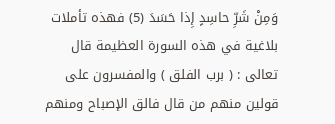وَمِنْ شَرِّ حاسِدٍ إِذا حَسَدَ (5) فهذه تأملات بلاغية في هذه السورة العظيمة قال تعالى : ( برب الفلق ) والمفسرون على قولين منهم من قال فالق الإصباح ومنهم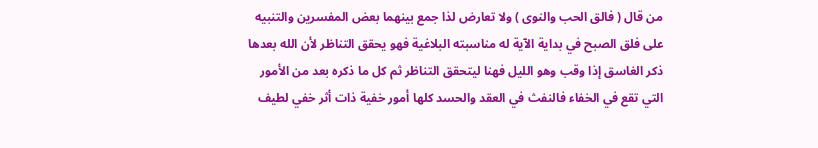من قال ( فالق الحب والنوى ) ولا تعارض لذا جمع بينهما بعض المفسرين والتنبيه على فلق الصبح في بداية الآية له مناسبته البلاغية فهو يحقق التناظر لأن الله بعدها ذكر الغاسق إذا وقب وهو الليل فهنا ليتحقق التناظر ثم كل ما ذكره بعد من الأمور التي تقع في الخفاء فالنفث في العقد والحسد كلها أمور خفية ذات أثر خفي لطيف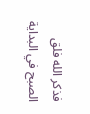فذكر الله فلق الصبح في البداية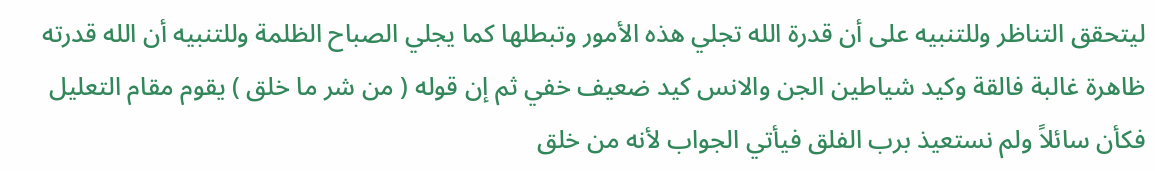ليتحقق التناظر وللتنبيه على أن قدرة الله تجلي هذه الأمور وتبطلها كما يجلي الصباح الظلمة وللتنبيه أن الله قدرته ظاهرة غالبة فالقة وكيد شياطين الجن والانس كيد ضعيف خفي ثم إن قوله ( من شر ما خلق ) يقوم مقام التعليل فكأن سائلاً ولم نستعيذ برب الفلق فيأتي الجواب لأنه من خلق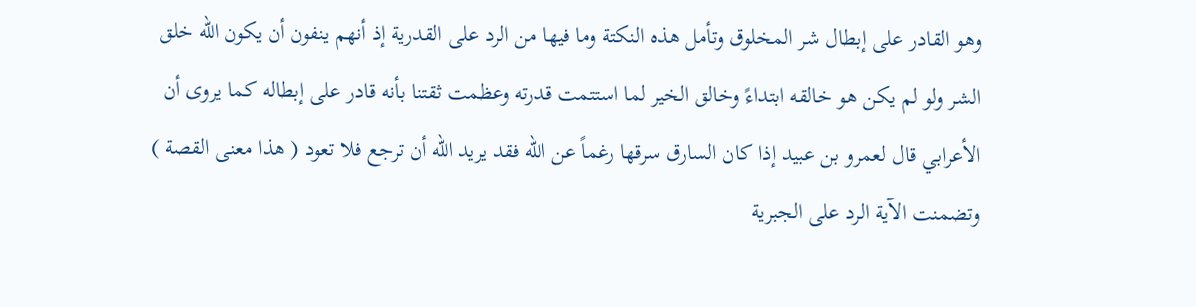وهو القادر على إبطال شر المخلوق وتأمل هذه النكتة وما فيها من الرد على القدرية إذ أنهم ينفون أن يكون الله خلق الشر ولو لم يكن هو خالقه ابتداءً وخالق الخير لما استتمت قدرته وعظمت ثقتنا بأنه قادر على إبطاله كما يروى أن الأعرابي قال لعمرو بن عبيد إذا كان السارق سرقها رغماً عن الله فقد يريد الله أن ترجع فلا تعود ( هذا معنى القصة ) وتضمنت الآية الرد على الجبرية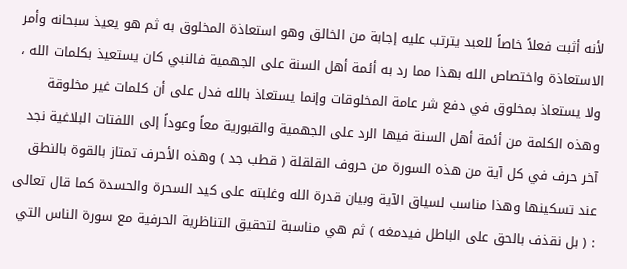لأنه أثبت فعلاً خاصاً للعبد يترتب عليه إجابة من الخالق وهو استعاذة المخلوق به ثم هو يعيذ سبحانه وأمر الاستعاذة واختصاص الله بهذا مما رد به أئمة أهل السنة على الجهمية فالنبي كان يستعيذ بكلمات الله ، ولا يستعاذ بمخلوق في دفع شر عامة المخلوقات وإنما يستعاذ بالله فدل على أن كلمات غير مخلوقة وهذه الكلمة من أئمة أهل السنة فيها الرد على الجهمية والقبورية معاً وعوداً إلى اللفتات البلاغية نجد آخر حرف في كل آية من هذه السورة من حروف القلقلة ( قطب جد ) وهذه الأحرف تمتاز بالقوة بالنطق عند تسكينها وهذا مناسب لسياق الآية وبيان قدرة الله وغلبته على كيد السحرة والحسدة كما قال تعالى : ( بل نقذف بالحق على الباطل فيدمغه ) ثم هي مناسبة لتحقيق التناظرية الحرفية مع سورة الناس التي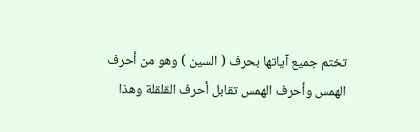تختم جميع آياتها بحرف ( السين ) وهو من أحرف الهمس وأحرف الهمس تقابل أحرف القلقلة وهذا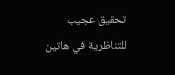تحقيق عجيب للتناظرية في هاتين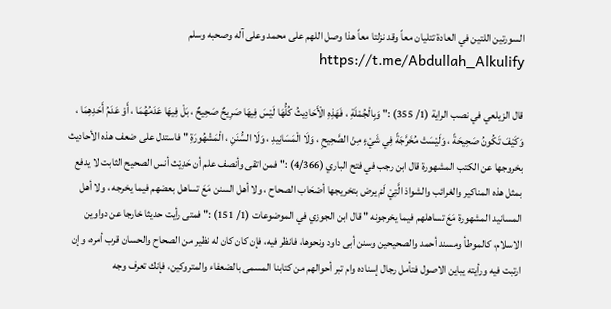السورتين اللتين في العادة تتليان معاً وقد نزلتا معاً هذا وصل اللهم على محمد وعلى آله وصحبه وسلم https://t.me/Abdullah_Alkulify

قال الزيلعي في نصب الراية (1/ 355) :" وَبِالْجُمْلَةِ ، فَهَذِهِ الْأَحَادِيثُ كُلُّهَا لَيْسَ فِيهَا صَرِيحٌ صَحِيحٌ ، بَلْ فِيهَا عَدَمُهُمَا ، أَوْ عَدَمُ أَحَدِهِمَا ، وَكَيْفَ تَكُونُ صَحِيحَةً ، وَلَيْسَتْ مُخَرَّجَةً فِي شَيْءٍ مِنْ الصَّحِيحِ ، وَلَا الْمَسَانِيدِ ، وَلَا السُّنَنِ ، الْمَشْهُورَةِ " فاستدل على ضعف هذه الأحاديث بخروجها عن الكتب المشهورة قال ابن رجب في فتح الباري (4/366) :" فمن اتقى وأنصف علم أن حَدِيْث أنس الصحيح الثابت لا يدفع بمثل هذه المناكير والغرائب والشواذ الَّتِيْ لَمْ يرض بتخريجها أصْحَاب الصحاح ، ولا أهل السنن مَعَ تساهل بعضهم فيما يخرجه ، ولا أهل المسانيد المشهورة مَعَ تساهلهم فيما يخرجونه " قال ابن الجوزي في الموضوعات (1/ 151) :" فمتى رأيت حديثا خارجا عن دواوين الاسلام، كالموطأ ومسند أحمد والصحيحين وسنن أبى داود ونحوها، فانظر فيه، فإن كان كان له نظير من الصحاح والحسان قرب أمره، وإن ارتبت فيه ورأيته يباين الاصول فتأمل رجال إسناده وام تبر أحوالهم من كتابنا المسمى بالضعفاء والمتروكين، فإنك تعرف وجه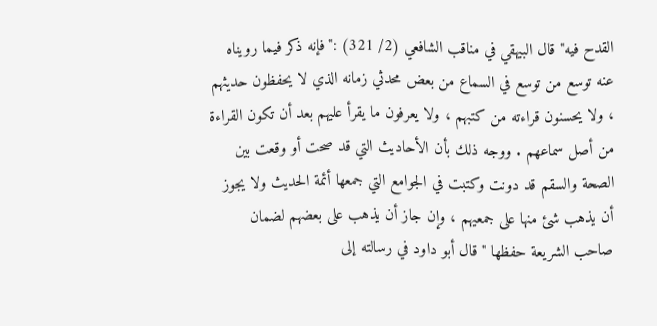القدح فيه" قال البيهقي في مناقب الشافعي (2/ 321) :"فإنه ذكر فيما رويناه عنه توسع من توسع في السماع من بعض محدثي زمانه الذي لا يحفظون حديثهم ، ولا يحسنون قراءته من كتبهم ، ولا يعرفون ما يقرأ عليهم بعد أن تكون القراءة من أصل سماعهم . ووجه ذلك بأن الأحاديث التي قد صحت أو وقعت بين الصحة والسقم قد دونت وكتبت في الجوامع التي جمعها أئمة الحديث ولا يجوز أن يذهب شئ منها على جمعيهم ، وإن جاز أن يذهب على بعضهم لضمان صاحب الشريعة حفظها " قال أبو داود في رسالته إلى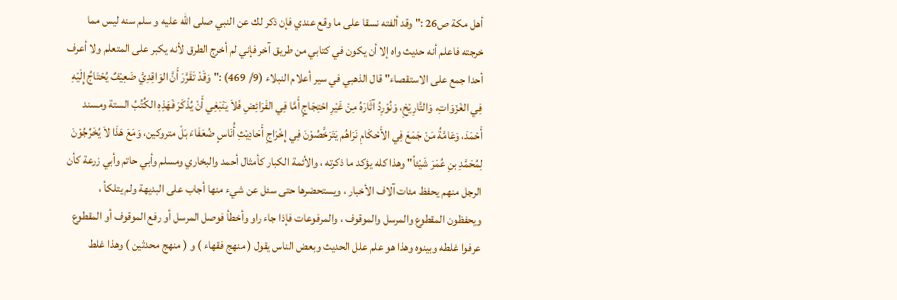أهل مكة ص26 :" وقد ألفته نسقا على ما وقع عندي فإن ذكر لك عن النبي صلى الله عليه و سلم سنه ليس مما خرجته فاعلم أنه حديث واه إلا أن يكون في كتابي من طريق آخر فإني لم أخرج الطرق لأنه يكبر على المتعلم ولا أعرف أحدا جمع على الاستقصاء" قال الذهبي في سير أعلام النبلاء (9/ 469) :" وَقَدْ تَقَرَّرَ أَنَّ الوَاقِدِيَّ ضَعِيْفٌ يُحْتَاجُ إِلَيْهِ فِي الغَزَوَاتِ، وَالتَّارِيْخِ، وَنُوْرِدُ آثَارَهُ مِنْ غَيْرِ احْتِجَاجٍ أَمَّا فِي الفَرَائِضِ فَلاَ يَنْبَغِي أَنْ يُذْكَرَ فَهَذِهِ الكُتُبُ الستة ومسند أَحْمَدَ، وَعَامَّةُ مَنْ جَمَعَ فِي الأَحْكَامِ نَرَاهُم يَتَرَخَّصُوْنَ فِي إِخْرَاجِ أَحَادِيْثِ أُنَاسٍ ضُعَفَاءَ بَلْ متروكين، وَمَعَ هَذَا لاَ يُخَرِّجُوْنَ لِمُحَمَّدِ بنِ عُمَرَ شَيْئاً" وهذا كله يؤكد ما ذكرته ، والأئمة الكبار كأمثال أحمد والبخاري ومسلم وأبي حاتم وأبي زرعة كأن الرجل منهم يحفظ مئات آلاف الأخبار ، ويستحضرها حتى سئل عن شيء منها أجاب على البديهة ولم يتلكأ ، ويحفظون المقطوع والمرسل والموقوف ، والمرفوعات فإذا جاء راو وأخطأ فوصل المرسل أو رفع الموقوف أو المقطوع عرفوا غلطه وبينوه وهذا هو علم علل الحديث وبعض الناس يقول ( منهج فقهاء ) و ( منهج محدثين ) وهذا غلط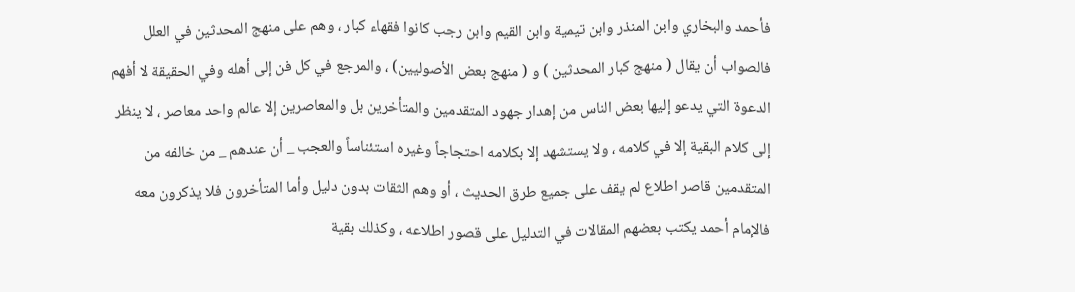فأحمد والبخاري وابن المنذر وابن تيمية وابن القيم وابن رجب كانوا فقهاء كبار ، وهم على منهج المحدثين في العلل فالصواب أن يقال ( منهج كبار المحدثين ) و ( منهج بعض الأصوليين) ، والمرجع في كل فن إلى أهله وفي الحقيقة لا أفهم الدعوة التي يدعو إليها بعض الناس من إهدار جهود المتقدمين والمتأخرين بل والمعاصرين إلا عالم واحد معاصر ، لا ينظر إلى كلام البقية إلا في كلامه ، ولا يستشهد إلا بكلامه احتجاجاً وغيره استئناساً والعجب _ أن عندهم _ من خالفه من المتقدمين قاصر اطلاع لم يقف على جميع طرق الحديث ، أو وهم الثقات بدون دليل وأما المتأخرون فلا يذكرون معه فالإمام أحمد يكتب بعضهم المقالات في التدليل على قصور اطلاعه ، وكذلك بقية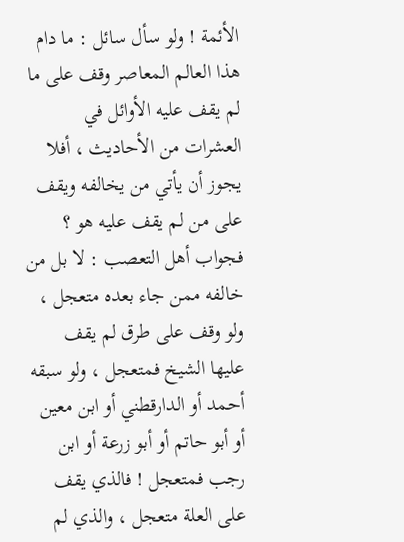الأئمة ! ولو سأل سائل : ما دام هذا العالم المعاصر وقف على ما لم يقف عليه الأوائل في العشرات من الأحاديث ، أفلا يجوز أن يأتي من يخالفه ويقف على من لم يقف عليه هو ؟ فجواب أهل التعصب : لا بل من خالفه ممن جاء بعده متعجل ، ولو وقف على طرق لم يقف عليها الشيخ فمتعجل ، ولو سبقه أحمد أو الدارقطني أو ابن معين أو أبو حاتم أو أبو زرعة أو ابن رجب فمتعجل ! فالذي يقف على العلة متعجل ، والذي لم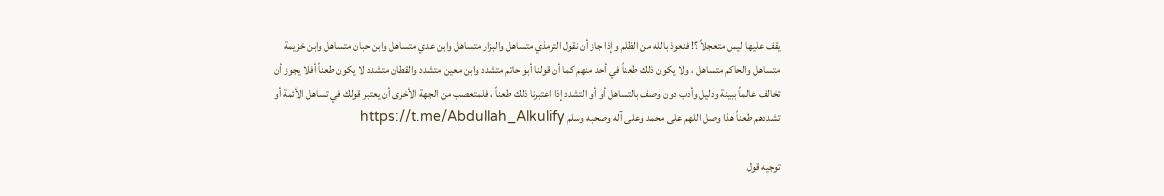يقف عليها ليس متعجلاً ؟! فنعوذ بالله من الظلم وإذا جاز أن نقول الترمذي متساهل والبزار متساهل وابن عدي متساهل وابن حبان متساهل وابن خزيمة متساهل والحاكم متساهل ، ولا يكون ذلك طعناً في أحد منهم كما أن قولنا أبو حاتم متشدد وابن معين متشدد والقطان متشدد لا يكون طعناً أفلا يجوز أن تخالف عالماً ببينة ودليل وأدب دون وصف بالتساهل أو أو التشدد إذا اعتبرنا ذلك طعناً ، فلمتعصب من الجهة الأخرى أن يعتبر قولك في تساهل الأئمة أو تشددهم طعناً هذا وصل اللهم على محمد وعلى آله وصحبه وسلم https://t.me/Abdullah_Alkulify

توجيه قول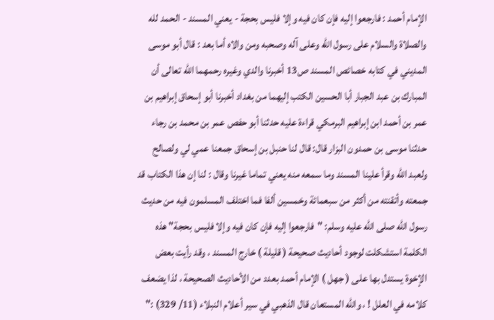الإمام أحمد : فارجعوا إليه فإن كان فيه وإلا فليس بحجة - يعني المسند - الحمد لله والصلاة والسلام على رسول الله وعلى آله وصحبه ومن والاه أما بعد : قال أبو موسى المديني في كتابه خصائص المسند ص13 أخبرنا والدي وغيره رحمهما الله تعالى أن المبارك بن عبد الجبار أبا الحسين الكتب إليهما من بغداد أخبرنا أبو إسحاق إبراهيم بن عمر بن أحمد ابن إبراهيم البرمكي قراءة عليه حدثنا أبو حفص عمر بن محمد بن رجاء حدثنا موسى بن حمدون البزار قال: قال لنا حنبل بن إسحاق جمعنا عمي لي ولصالح ولعبد الله وقرأ علينا المسند وما سمعه منه يعني تماما غيرنا وقال : لنا إن هذا الكتاب قد جمعته وأتقنته من أكثر من سبعمائة وخمسين ألفا فما اختلف المسلمون فيه من حديث رسول الله صلى الله عليه وسلم: "فارجعوا إليه فإن كان فيه وإلا فليس بحجة" هذه الكلمة استشكلت لوجود أحاديث صحيحة ( قليلة ) خارج المسند ، وقد رأيت بعض الإخوة يستدل بها على ( جهل ) الإمام أحمد بعدد من الأحاديث الصحيحة ، لذا يضعف كلامه في العلل ! ، والله المستعان قال الذهبي في سير أعلام النبلاء (11/ 329) :"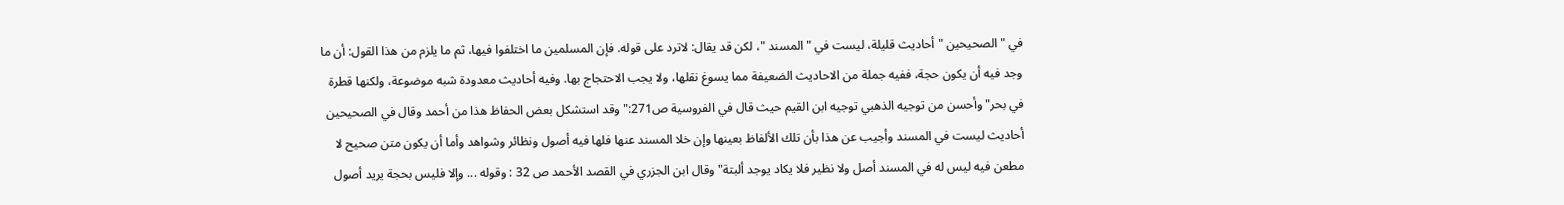في " الصحيحين " أحاديث قليلة، ليست في " المسند "، لكن قد يقال: لاترد على قوله. فإن المسلمين ما اختلفوا فيها، ثم ما يلزم من هذا القول: أن ما وجد فيه أن يكون حجة، ففيه جملة من الاحاديث الضعيفة مما يسوغ نقلها، ولا يجب الاحتجاج بها. وفيه أحاديث معدودة شبه موضوعة، ولكنها قطرة في بحر" وأحسن من توجيه الذهبي توجيه ابن القيم حيث قال في الفروسية ص271:" وقد استشكل بعض الحفاظ هذا من أحمد وقال في الصحيحين أحاديث ليست في المسند وأجيب عن هذا بأن تلك الألفاظ بعينها وإن خلا المسند عنها فلها فيه أصول ونظائر وشواهد وأما أن يكون متن صحيح لا مطعن فيه ليس له في المسند أصل ولا نظير فلا يكاد يوجد ألبتة" وقال ابن الجزري في القصد الأحمد ص 32 : وقوله ... وإلا فليس بحجة يريد أصول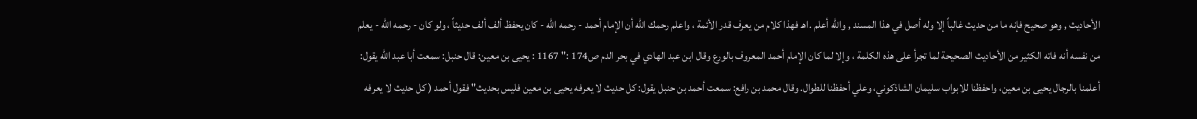الأحاديث , وهو صحيح فإنه ما من حديث غالباً إلا وله أصل في هذا المسند , والله أعلم .اهـ فهذا كلام من يعرف قدر الأئمة ، واعلم رحمك الله أن الإمام أحمد - رحمه الله - كان يحفظ ألف ألف حديثاً ، ولو كان - رحمه الله - يعلم من نفسه أنه فاته الكثير من الأحاديث الصحيحة لما تجرأ على هذه الكلمة ، وإلا لما كان الإمام أحمد المعروف بالورع وقال ابن عبد الهادي في بحر الدم ص174 :" 1167 : يحيى بن معين: قال حنبل: سمعت أبا عبد الله يقول: أعلمنا بالرجال يحيى بن معين، واحفظنا للابواب سليمان الشاذكوني، وعلي أحفظنا للطوال. وقال محمد بن رافع: سمعت أحمد بن حنبل يقول: كل حديث لا يعرفه يحيى بن معين فليس بحديث" فقول أحمد ( كل حديث لا يعرفه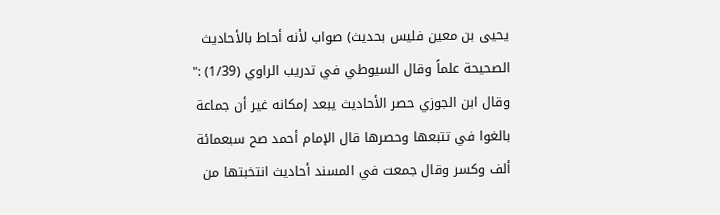يحيى بن معين فليس بحديث) صواب لأنه أحاط بالأحاديث الصحيحة علماً وقال السيوطي في تدريب الراوي (1/39) :" وقال ابن الجوزي حصر الأحاديث يبعد إمكانه غير أن جماعة بالغوا في تتبعها وحصرها قال الإمام أحمد صح سبعمائة ألف وكسر وقال جمعت في المسند أحاديث انتخبتها من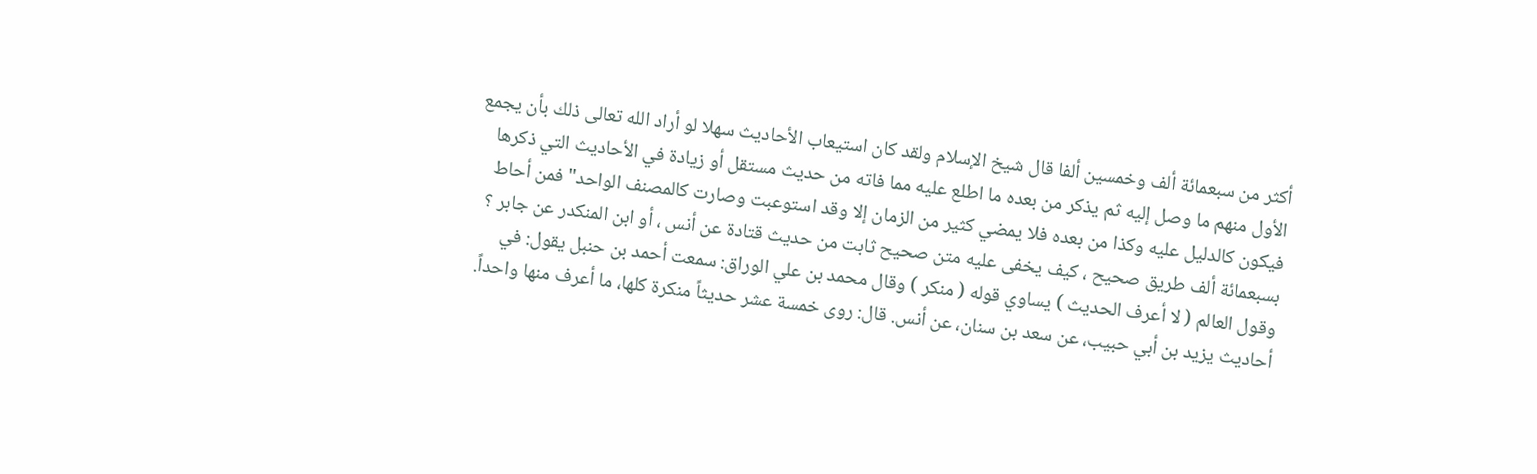أكثر من سبعمائة ألف وخمسين ألفا قال شيخ الإسلام ولقد كان استيعاب الأحاديث سهلا لو أراد الله تعالى ذلك بأن يجمع الأول منهم ما وصل إليه ثم يذكر من بعده ما اطلع عليه مما فاته من حديث مستقل أو زيادة في الأحاديث التي ذكرها فيكون كالدليل عليه وكذا من بعده فلا يمضي كثير من الزمان إلا وقد استوعبت وصارت كالمصنف الواحد" فمن أحاط بسبعمائة ألف طريق صحيح ، كيف يخفى عليه متن صحيح ثابت من حديث قتادة عن أنس ، أو ابن المنكدر عن جابر ؟ وقول العالم ( لا أعرف الحديث ) يساوي قوله ( منكر ) وقال محمد بن علي الوراق: سمعت أحمد بن حنبل يقول: في أحاديث يزيد بن أبي حبيب، عن سعد بن سنان، عن أنس. قال: روى خمسة عشر حديثاً منكرة كلها، ما أعرف منها واحداً.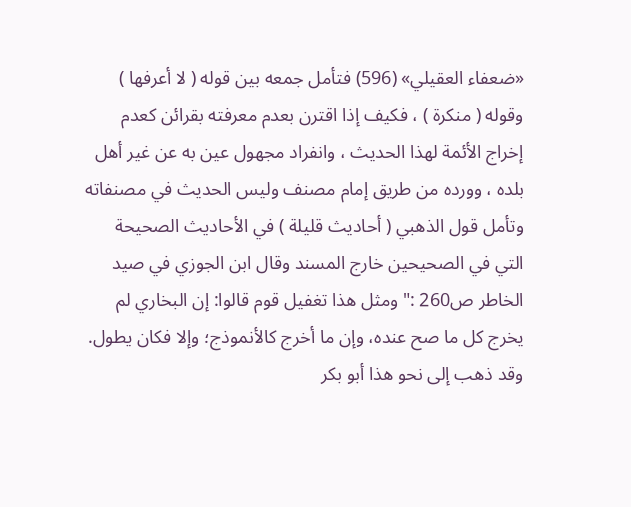«ضعفاء العقيلي» (596) فتأمل جمعه بين قوله ( لا أعرفها ) وقوله ( منكرة ) ، فكيف إذا اقترن بعدم معرفته بقرائن كعدم إخراج الأئمة لهذا الحديث ، وانفراد مجهول عين به عن غير أهل بلده ، وورده من طريق إمام مصنف وليس الحديث في مصنفاته وتأمل قول الذهبي ( أحاديث قليلة ) في الأحاديث الصحيحة التي في الصحيحين خارج المسند وقال ابن الجوزي في صيد الخاطر ص260 :" ومثل هذا تغفيل قوم قالوا: إن البخاري لم يخرج كل ما صح عنده، وإن ما أخرج كالأنموذج؛ وإلا فكان يطول. وقد ذهب إلى نحو هذا أبو بكر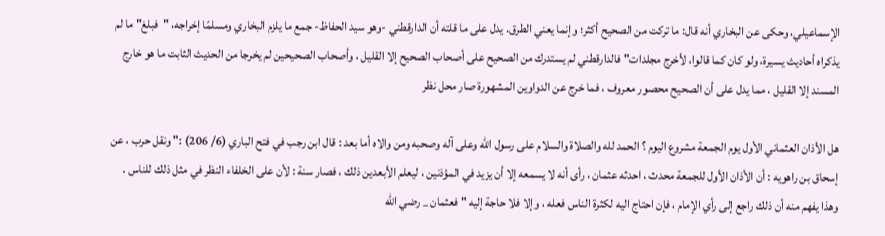الإسماعيلي، وحكى عن البخاري أنه قال: ما تركت من الصحيح أكثر؛ وإنما يعني الطرق. يدل على ما قلته أن الدارقطني -وهو سيد الحفاظ- جمع ما يلزم البخاري ومسلمًا إخراجه، "فبلغ" ما لم يذكراه أحاديث يسيرة، ولو كان كما قالوا، لأخرج مجلدات" فالدارقطني لم يستدرك من الصحيح على أصحاب الصحيح إلا القليل ، وأصحاب الصحيحين لم يخرجا من الحديث الثابت ما هو خارج المسند إلا القليل ، مما يدل على أن الصحيح محصور معروف ، فما خرج عن الدواوين المشهورة صار محل نظر

هل الأذان العثماني الأول يوم الجمعة مشروع اليوم ؟ الحمد لله والصلاة والسلام على رسول الله وعلى آله وصحبه ومن والاه أما بعد : قال ابن رجب في فتح الباري (6/ 206) :" ونقل حرب ، عن إسحاق بن راهويه : أن الأذان الأول للجمعة محدث ، احدثه عثمان ، رأى أنه لا يسمعه إلا أن يزيد في المؤذنين ، ليعلم الأبعدين ذلك ، فصار سنة : لأن على الخلفاء النظر في مثل ذلك للناس . وهذا يفهم منه أن ذلك راجع إلى رأي الإمام ، فإن احتاج اليه لكثرة الناس فعله ، وإلا فلا حاجة إليه " فعثمان _ رضي الله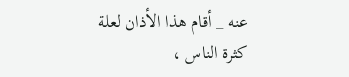عنه _ أقام هذا الأذان لعلة كثرة الناس ،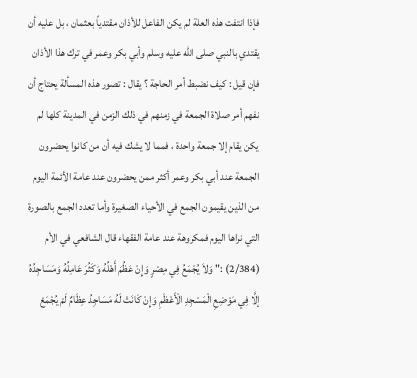فإذا انتفت هذه العلة لم يكن الفاعل للأذان مقتدياً بعثمان ، بل عليه أن يقتدي بالنبي صلى الله عليه وسلم وأبي بكر وعمر في ترك هذا الأذان فإن قيل : كيف نضبط أمر الحاجة ؟ يقال : تصور هذه المسألة يحتاج أن نفهم أمر صلاة الجمعة في زمنهم في ذلك الزمن في المدينة كلها لم يكن يقام إلا جمعة واحدة ، فمما لا يشك فيه أن من كانوا يحضرون الجمعة عند أبي بكر وعمر أكثر ممن يحضرون عند عامة الأئمة اليوم من الذين يقيمون الجمع في الأحياء الصغيرة وأما تعدد الجمع بالصورة التي نراها اليوم فمكروهة عند عامة الفقهاء قال الشافعي في الأم (2/384) :" وَلاَ يُجْمَعُ فِي مِصْرٍ وَإِنْ عَظُمَ أَهْلُهُ وَكَثُرَ عَامِلُهُ وَمَسَاجِدُهُ إلَّا فِي مَوْضِعِ الْمَسْجِدِ الْأَعْظَمِ وَإِنْ كَانَتْ لَهُ مَسَاجِدُ عِظَامٌ لَمْ يُجْمَعْ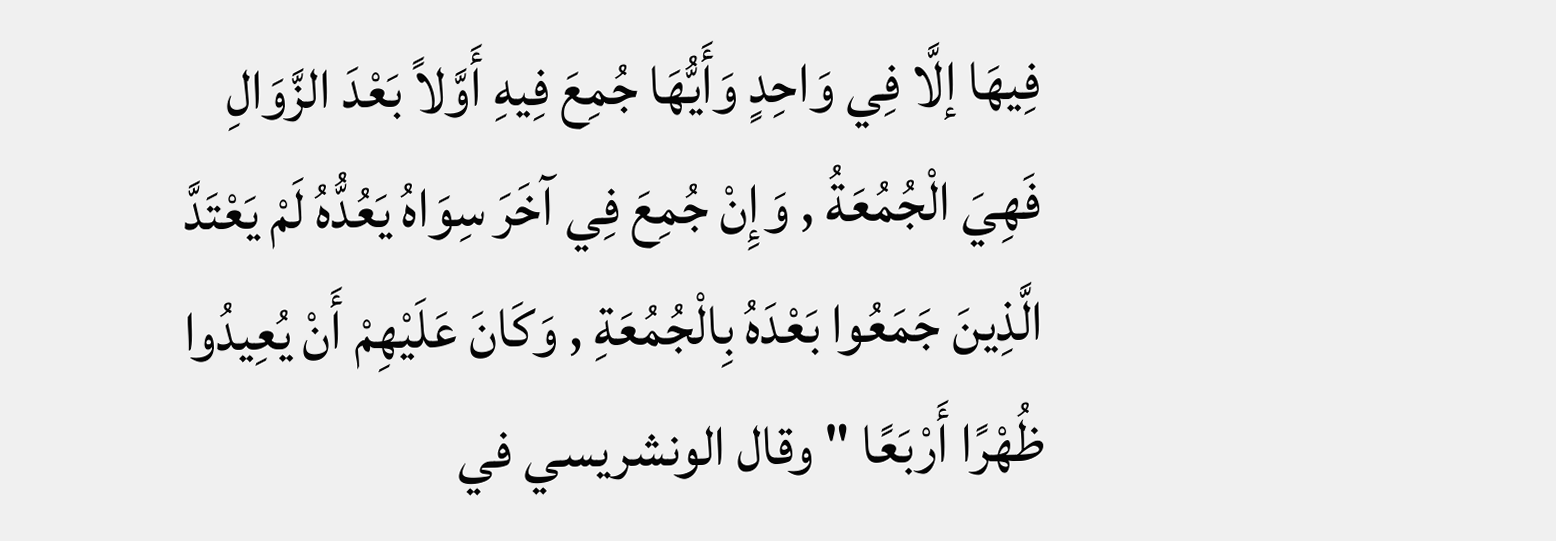فِيهَا إلَّا فِي وَاحِدٍ وَأَيُّهَا جُمِعَ فِيهِ أَوَّلاً بَعْدَ الزَّوَالِ فَهِيَ الْجُمُعَةُ , وَإِنْ جُمِعَ فِي آخَرَ سِوَاهُ يَعُدُّهُ لَمْ يَعْتَدَّ الَّذِينَ جَمَعُوا بَعْدَهُ بِالْجُمُعَةِ , وَكَانَ عَلَيْهِمْ أَنْ يُعِيدُوا ظُهْرًا أَرْبَعًا " وقال الونشريسي في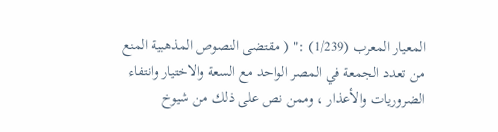المعيار المعرب (1/239) :" ( مقتضى النصوص المذهبية المنع من تعدد الجمعة في المصر الواحد مع السعة والاختيار وانتفاء الضروريات والأعذار ، وممن نص على ذلك من شيوخ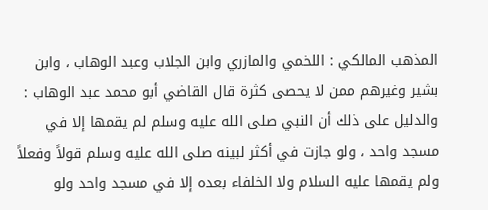المذهب المالكي : اللخمي والمازري وابن الجلاب وعبد الوهاب ، وابن بشير وغيرهم ممن لا يحصى كثرة قال القاضي أبو محمد عبد الوهاب : والدليل على ذلك أن النبي صلى الله عليه وسلم لم يقمها إلا في مسجد واحد ، ولو جازت في أكثر لبينه صلى الله عليه وسلم قولاً وفعلاً ولم يقمها عليه السلام ولا الخلفاء بعده إلا في مسجد واحد ولو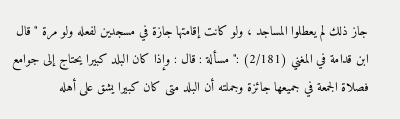جاز ذلك لم يعطلوا المساجد ، ولو كانت إقامتها جازة في مسجدين لفعله ولو مرة " قال ابن قدامة في المغني (2/181) :" مسألة : قال : وإذا كان البلد كبيرا يحتاج إلى جوامع فصلاة الجمعة في جميعها جائزة وجملته أن البلد متى كان كبيرا يشق على أهله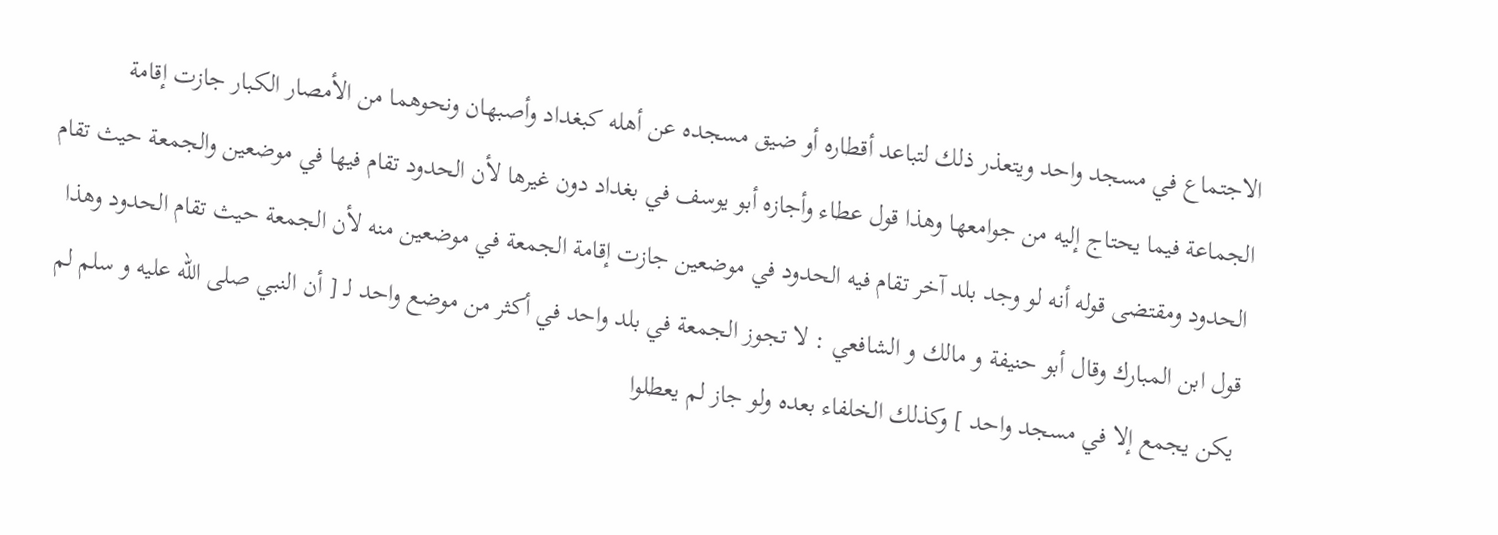الاجتماع في مسجد واحد ويتعذر ذلك لتباعد أقطاره أو ضيق مسجده عن أهله كبغداد وأصبهان ونحوهما من الأمصار الكبار جازت إقامة الجماعة فيما يحتاج إليه من جوامعها وهذا قول عطاء وأجازه أبو يوسف في بغداد دون غيرها لأن الحدود تقام فيها في موضعين والجمعة حيث تقام الحدود ومقتضى قوله أنه لو وجد بلد آخر تقام فيه الحدود في موضعين جازت إقامة الجمعة في موضعين منه لأن الجمعة حيث تقام الحدود وهذا قول ابن المبارك وقال أبو حنيفة و مالك و الشافعي : لا تجوز الجمعة في بلد واحد في أكثر من موضع واحد لـ [ أن النبي صلى الله عليه و سلم لم يكن يجمع إلا في مسجد واحد ] وكذلك الخلفاء بعده ولو جاز لم يعطلوا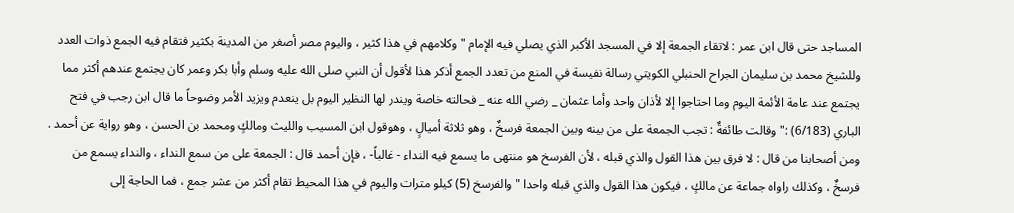المساجد حتى قال ابن عمر : لاتقاء الجمعة إلا في المسجد الأكبر الذي يصلي فيه الإمام " وكلامهم في هذا كثير ، واليوم مصر أصغر من المدينة بكثير فتقام فيه الجمع ذوات العدد وللشيخ محمد بن سليمان الجراح الحنبلي الكويتي رسالة نفيسة في المنع من تعدد الجمع أذكر هذا لأقول أن النبي صلى الله عليه وسلم وأبا بكر وعمر كان يجتمع عندهم أكثر مما يجتمع عند عامة الأئمة اليوم وما احتاجوا إلا لأذان واحد وأما عثمان _ رضي الله عنه _ فحالته خاصة ويندر لها النظير اليوم بل ينعدم ويزيد الأمر وضوحاً ما قال ابن رجب في فتح الباري (6/183) :" وقالت طائفةٌ : تجب الجمعة على من بينه وبين الجمعة فرسخٌ ، وهو ثلاثة أميالٍ ، وهوقول ابن المسيب والليث ومالكٍ ومحمد بن الحسن ، وهو رواية عن أحمد . ومن أصحابنا من قال : لا فرق بين هذا القول والذي قبله ، لأن الفرسخ هو منتهى ما يسمع فيه النداء - غالباً- ، فإن أحمد قال : الجمعة على من سمع النداء ، والنداء يسمع من فرسخٌ ، وكذلك راواه جماعة عن مالكٍ ، فيكون هذا القول والذي قبله واحدا " والفرسخ (5) كيلو مترات واليوم في هذا المحيط تقام أكثر من عشر جمع ، فما الحاجة إلى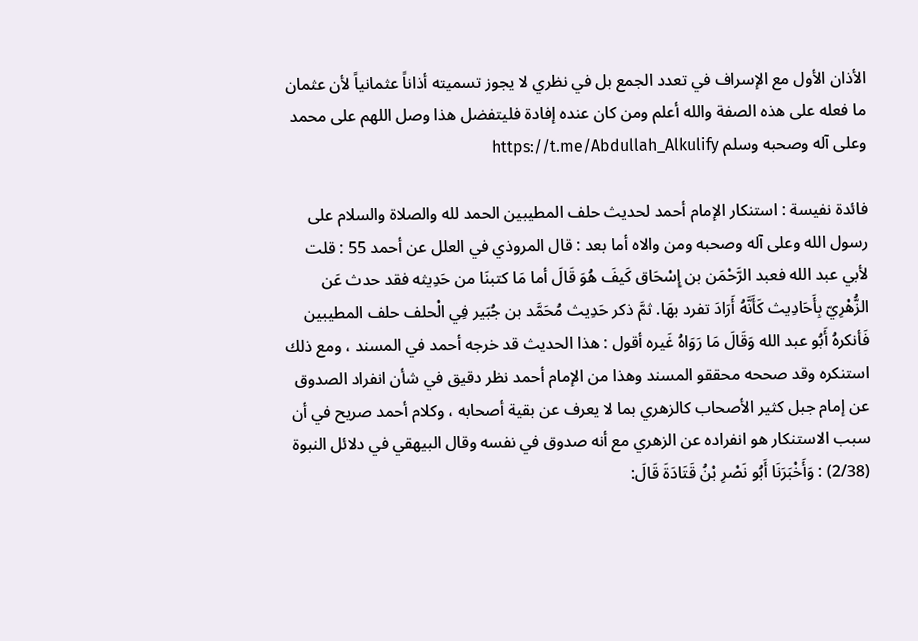الأذان الأول مع الإسراف في تعدد الجمع بل في نظري لا يجوز تسميته أذاناً عثمانياً لأن عثمان ما فعله على هذه الصفة والله أعلم ومن كان عنده إفادة فليتفضل هذا وصل اللهم على محمد وعلى آله وصحبه وسلم https://t.me/Abdullah_Alkulify

فائدة نفيسة : استنكار الإمام أحمد لحديث حلف المطيبين الحمد لله والصلاة والسلام على رسول الله وعلى آله وصحبه ومن والاه أما بعد : قال المروذي في العلل عن أحمد 55 : قلت لأبي عبد الله فعبد الرَّحْمَن بن إِسْحَاق كَيفَ هُوَ قَالَ أما مَا كتبنَا من حَدِيثه فقد حدث عَن الزُّهْرِيّ بِأَحَادِيث كَأَنَّهُ أَرَادَ تفرد بهَا. ثمَّ ذكر حَدِيث مُحَمَّد بن جُبَير فِي الْحلف حلف المطيبين فَأنكرهُ أَبُو عبد الله وَقَالَ مَا رَوَاهُ غَيره أقول : هذا الحديث قد خرجه أحمد في المسند ، ومع ذلك استنكره وقد صححه محققو المسند وهذا من الإمام أحمد نظر دقيق في شأن انفراد الصدوق عن إمام جبل كثير الأصحاب كالزهري بما لا يعرف عن بقية أصحابه ، وكلام أحمد صريح في أن سبب الاستنكار هو انفراده عن الزهري مع أنه صدوق في نفسه وقال البيهقي في دلائل النبوة (2/38) : وَأَخْبَرَنَا أَبُو نَصْرِ بْنُ قَتَادَةَ قَالَ: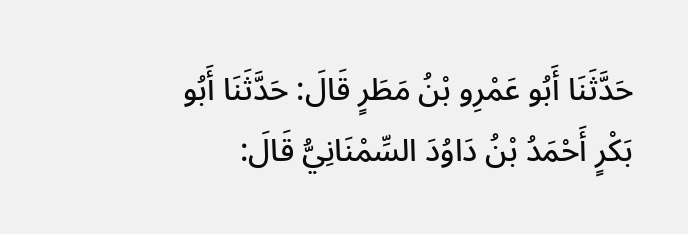حَدَّثَنَا أَبُو عَمْرِو بْنُ مَطَرٍ قَالَ: حَدَّثَنَا أَبُو بَكْرٍ أَحْمَدُ بْنُ دَاوُدَ السِّمْنَانِيُّ قَالَ: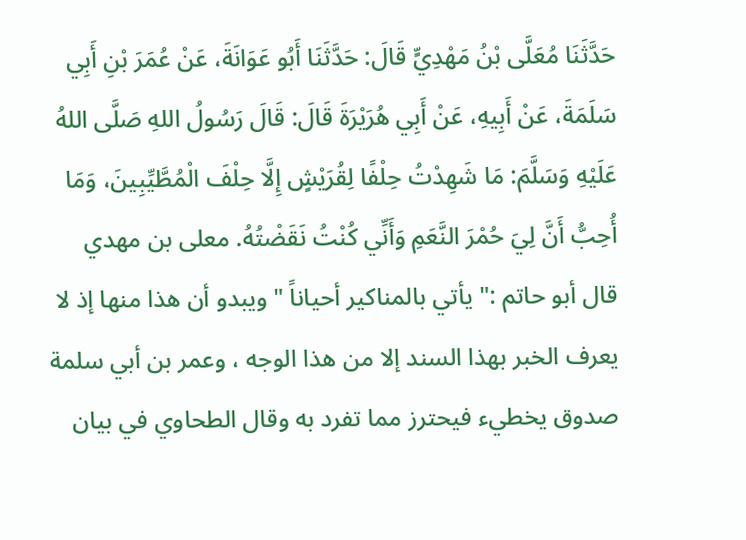حَدَّثَنَا مُعَلَّى بْنُ مَهْدِيٍّ قَالَ: حَدَّثَنَا أَبُو عَوَانَةَ، عَنْ عُمَرَ بْنِ أَبِي سَلَمَةَ، عَنْ أَبِيهِ، عَنْ أَبِي هُرَيْرَةَ قَالَ: قَالَ رَسُولُ اللهِ صَلَّى اللهُ عَلَيْهِ وَسَلَّمَ: مَا شَهِدْتُ حِلْفًا لِقُرَيْشٍ إِلَّا حِلْفَ الْمُطَّيِّبِينَ، وَمَا أُحِبُّ أَنَّ لِيَ حُمْرَ النَّعَمِ وَأَنِّي كُنْتُ نَقَضْتُهُ. معلى بن مهدي قال أبو حاتم :" يأتي بالمناكير أحياناً " ويبدو أن هذا منها إذ لا يعرف الخبر بهذا السند إلا من هذا الوجه ، وعمر بن أبي سلمة صدوق يخطيء فيحترز مما تفرد به وقال الطحاوي في بيان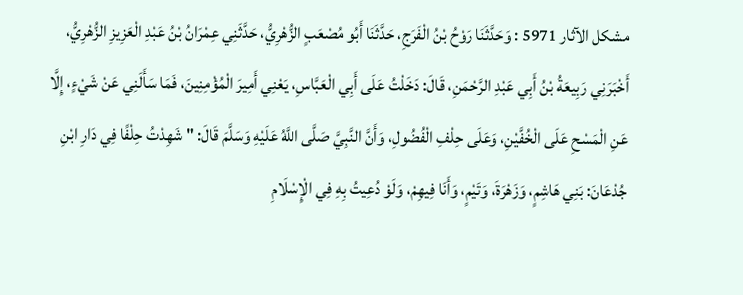مشكل الآثار 5971 : وَحَدَّثَنَا رَوْحُ بْنُ الْفَرَجِ، حَدَّثَنَا أَبُو مُصْعَبٍ الزُّهْرِيُّ، حَدَّثَنِي عِمْرَانُ بْنُ عَبْدِ الْعَزِيزِ الزُّهْرِيُّ، أَخْبَرَنِي رَبِيعَةُ بْنُ أَبِي عَبْدِ الرَّحْمَنِ، قَالَ: دَخَلْتُ عَلَى أَبِي الْعَبَّاسِ، يَعْنِي أَمِيرَ الْمُؤْمِنِينَ، فَمَا سَأَلَنِي عَنْ شَيْءٍ، إِلَّا عَنِ الْمَسْحِ عَلَى الْخُفَّيْنِ، وَعَلَى حِلْفِ الْفُضُولِ، وَأَنَّ النَّبِيَّ صَلَّى اللَّهُ عَلَيْهِ وَسَلَّمَ قَالَ: " شَهِدْتُ حِلْفًا فِي دَارِ ابْنِ جُدْعَانَ: بَنِي هَاشِمٍ، وَزَهْرَةَ، وَتَيْمٍ، وَأَنَا فِيهِمْ، وَلَوْ دُعِيتُ بِهِ فِي الْإِسْلَامِ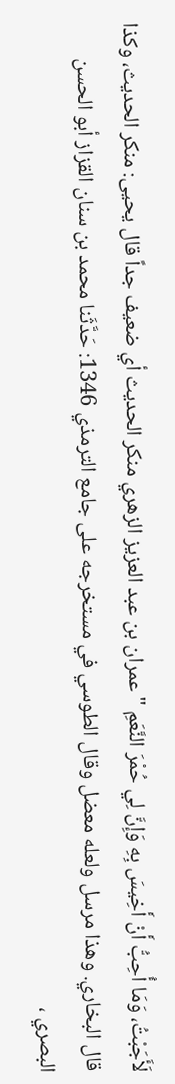لَأَجَبْتُ، وَمَا أُحِبُّ أَنْ أَخِيسَ بِهِ وَإِنَّ لِي حُمْرَ النَّعَمِ " عمران بن عبد العزيز الزهري منكر الحديث أي ضعيف جداً قال يحيى: منكر الحديث، وكذا قال البخاري. وهذا مرسل ولعله معضل وقال الطوسي في مستخرجه على جامع الترمذي 1346: حَدَّثَنا محمد بن سنان القزاز أبو الحسن البصري ،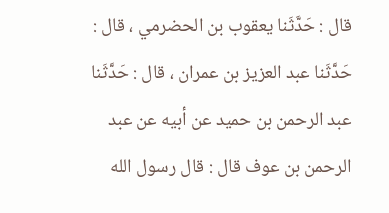قال : حَدَّثَنا يعقوب بن الحضرمي ، قال : حَدَّثَنا عبد العزيز بن عمران ، قال : حَدَّثَنا عبد الرحمن بن حميد عن أبيه عن عبد الرحمن بن عوف قال : قال رسول الله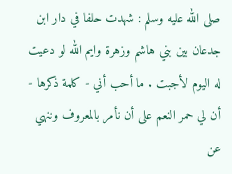صلى الله عليه وسلم : شهدت حلفا في دار ابن جدعان بين بني هاشم وزهرة وايم الله لو دعيت له اليوم لأجبت . ما أحب أني - كلمة ذكرها - أن لي حمر النعم على أن نأمر بالمعروف وننهي عن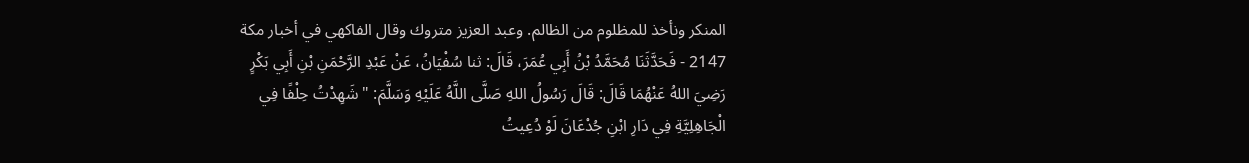المنكر ونأخذ للمظلوم من الظالم. وعبد العزيز متروك وقال الفاكهي في أخبار مكة 2147 - فَحَدَّثَنَا مُحَمَّدُ بْنُ أَبِي عُمَرَ، قَالَ: ثنا سُفْيَانُ، عَنْ عَبْدِ الرَّحْمَنِ بْنِ أَبِي بَكْرٍ رَضِيَ اللهُ عَنْهُمَا قَالَ: قَالَ رَسُولُ اللهِ صَلَّى اللَّهُ عَلَيْهِ وَسَلَّمَ: " شَهِدْتُ حِلْفًا فِي الْجَاهِلِيَّةِ فِي دَارِ ابْنِ جُدْعَانَ لَوْ دُعِيتُ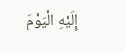إِلَيْهِ الْيَوْمَ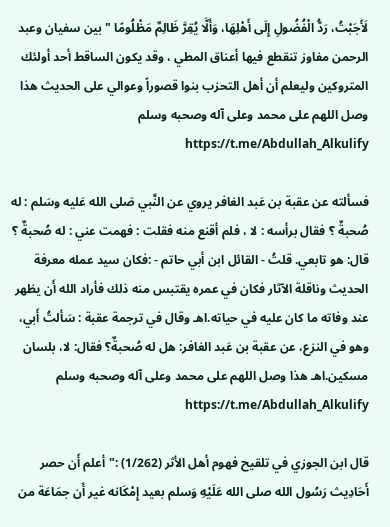لَأَجَبْتُ، رَدُّ الْفُضُولِ إِلَى أَهْلِهَا، وَأَلَّا يُقِرَّ ظَالِمٌ مَظْلُومًا " بين سفيان وعبد الرحمن مفاوز تنقطع فيها أعناق المطي ، وقد يكون الساقط أحد أولئك المتروكين وليعلم أن أهل التحزب بنوا قصوراً وعوالي على الحديث هذا وصل اللهم على محمد وعلى آله وصحبه وسلم https://t.me/Abdullah_Alkulify

فسألته عن عقبة بن عَبد الغافر يروي عن النَّبي صَلى الله عَليه وسَلم : له صُحبةٌ ؟ فقال برأسه : لا ، فلم أقنع منه فقلت : فهمت عني : له صُحبةٌ ؟ قال: هو تابعي. قلتُ - القائل ابن أبي حاتم - :فكان سيد عمله معرفة الحديث وناقلة الآثار فكان في عمره يقتبس منه ذلك فأراد الله أَن يظهر عند وفاته ما كان عليه في حياته.اهـ وقال في ترجمة عقبة : سَألتُ أَبي، وهو في النزع، عن عقبة بن عَبد الغافر: هل له صُحبةٌ؟ فقال: لا، بلسان مسكين.اهـ هذا وصل اللهم على محمد وعلى آله وصحبه وسلم https://t.me/Abdullah_Alkulify

قال ابن الجوزي في تلقيح فهوم أهل الأثر (1/262) :" أعلم أَن حصر أَحَادِيث رَسُول الله صلى الله عَلَيْهِ وَسلم بعيد إِمْكَانه غير أَن جمَاعَة من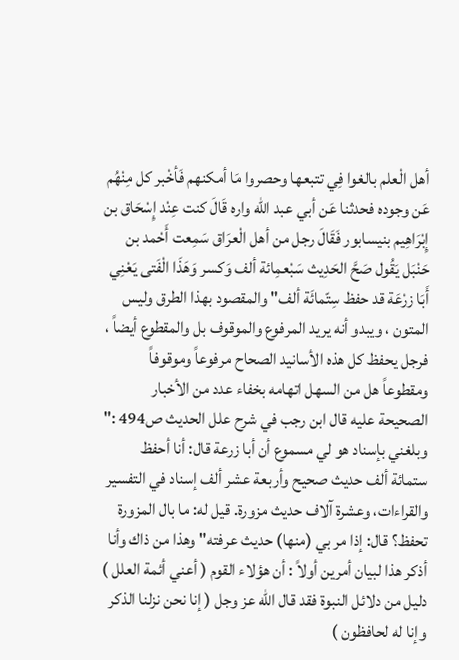أهل الْعلم بالغوا فِي تتبعها وحصروا مَا أمكنهم فَأخْبر كل مِنْهُم عَن وجوده فحدثنا عَن أبي عبد الله واره قَالَ كنت عِنْد إِسْحَاق بن إِبْرَاهِيم بنيسابور فَقَالَ رجل من أهل الْعرَاق سَمِعت أَحْمد بن حَنْبَل يَقُول صَحَّ الحَدِيث سَبْعمِائة ألف وَكسر وَهَذَا الْفَتى يَعْنِي أَبَا زرْعَة قد حفظ سِتّمائَة ألف" والمقصود بهذا الطرق وليس المتون ، ويبدو أنه يريد المرفوع والموقوف بل والمقطوع أيضاً ، فرجل يحفظ كل هذه الأسانيد الصحاح مرفوعاً وموقوفاً ومقطوعاً هل من السهل اتهامه بخفاء عدد من الأخبار الصحيحة عليه قال ابن رجب في شرح علل الحديث ص494 :" وبلغني بإسناد هو لي مسموع أن أبا زرعة قال: أنا أحفظ ستمائة ألف حديث صحيح وأربعة عشر ألف إسناد في التفسير والقراءات، وعشرة آلاف حديث مزورة. قيل له: ما بال المزورة تحفظ؟ قال: إذا مر بي (منها) حديث عرفته" وهذا من ذاك وأنا أذكر هذا لبيان أمرين أولاً : أن هؤلاء القوم ( أعني أئمة العلل ) دليل من دلائل النبوة فقد قال الله عز وجل ( إنا نحن نزلنا الذكر وإنا له لحافظون )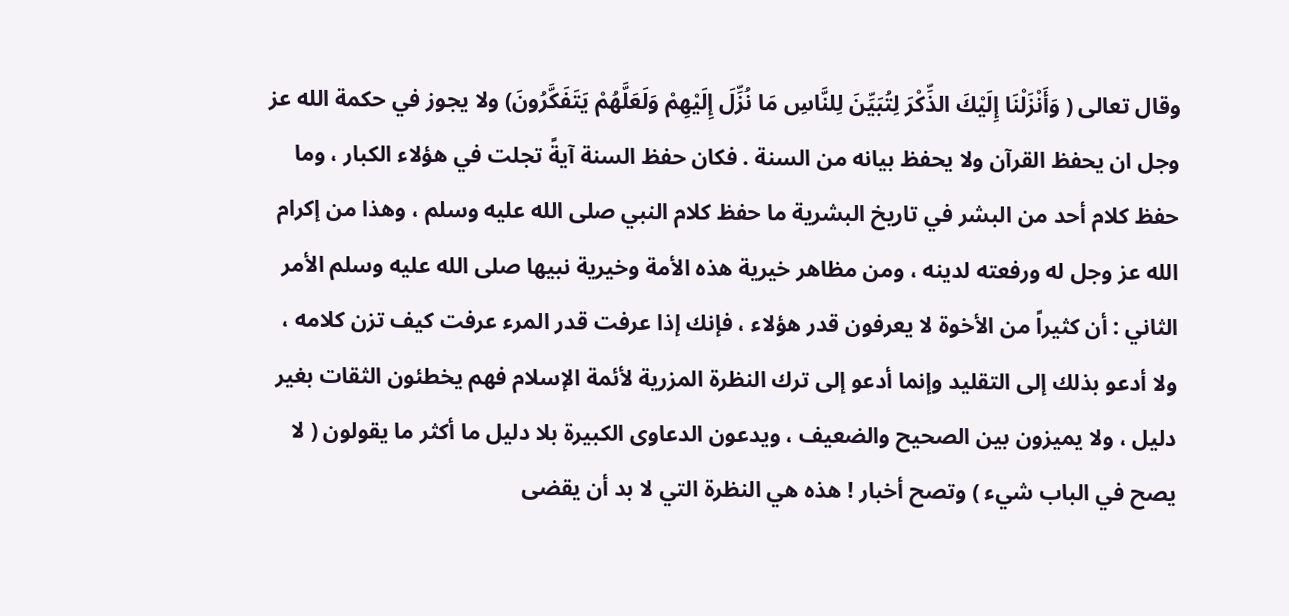وقال تعالى ( وَأَنْزَلْنَا إِلَيْكَ الذِّكْرَ لِتُبَيِّنَ لِلنَّاسِ مَا نُزِّلَ إِلَيْهِمْ وَلَعَلَّهُمْ يَتَفَكَّرُونَ) ولا يجوز في حكمة الله عز وجل ان يحفظ القرآن ولا يحفظ بيانه من السنة . فكان حفظ السنة آيةً تجلت في هؤلاء الكبار ، وما حفظ كلام أحد من البشر في تاريخ البشرية ما حفظ كلام النبي صلى الله عليه وسلم ، وهذا من إكرام الله عز وجل له ورفعته لدينه ، ومن مظاهر خيرية هذه الأمة وخيرية نبيها صلى الله عليه وسلم الأمر الثاني : أن كثيراً من الأخوة لا يعرفون قدر هؤلاء ، فإنك إذا عرفت قدر المرء عرفت كيف تزن كلامه ، ولا أدعو بذلك إلى التقليد وإنما أدعو إلى ترك النظرة المزرية لأئمة الإسلام فهم يخطئون الثقات بغير دليل ، ولا يميزون بين الصحيح والضعيف ، ويدعون الدعاوى الكبيرة بلا دليل ما أكثر ما يقولون ( لا يصح في الباب شيء ) وتصح أخبار ! هذه هي النظرة التي لا بد أن يقضى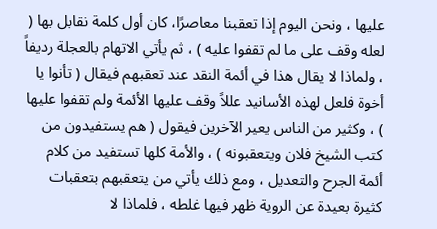عليها ، ونحن اليوم إذا تعقبنا معاصرًا، كان أول كلمة نقابل بها ( لعله وقف على ما لم تقفوا عليه ) ، ثم يأتي الاتهام بالعجلة رديفاً ، ولماذا لا يقال هذا في أئمة النقد عند تعقبهم فيقال ( تأنوا يا أخوة فلعل لهذه الأسانيد عللاً وقف عليها الأئمة ولم تقفوا عليها ) ، وكثير من الناس يعير الآخرين فيقول ( هم يستفيدون من كتب الشيخ فلان ويتعقبونه ) ، والأمة كلها تستفيد من كلام أئمة الجرح والتعديل ، ومع ذلك يأتي من يتعقبهم بتعقبات كثيرة بعيدة عن الروية ظهر فيها غلطه ، فلماذا لا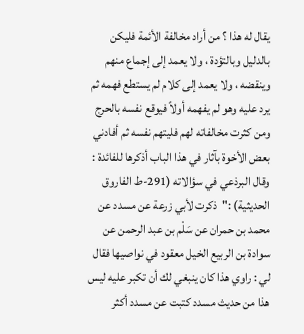يقال له هذا ؟ من أراد مخالفة الأئمة فليكن بالدليل وبالتؤدة ، ولا يعمد إلى إجماع منهم وينقضه ، ولا يعمد إلى كلام لم يستطع فهمه ثم يرد عليه وهو لم يفهمه أولاً فيوقع نفسه بالحرج ومن كثرت مخالفاته لهم فليتهم نفسه ثم أفادني بعض الأخوة بآثار في هذا الباب أذكرها للفائدة : وقال البرذعي في سؤالاته (291-ط الفاروق الحديثية) :"ذكرت لأبي زرعة عن مسدد عن محمد بن حمران عن سَلْم بن عبد الرحمن عن سوادة بن الربيع الخيل معقود في نواصيها فقال لي : راوي هذا كان ينبغي لك أن تكبر عليه ليس هذا من حديث مسدد كتبت عن مسدد أكثر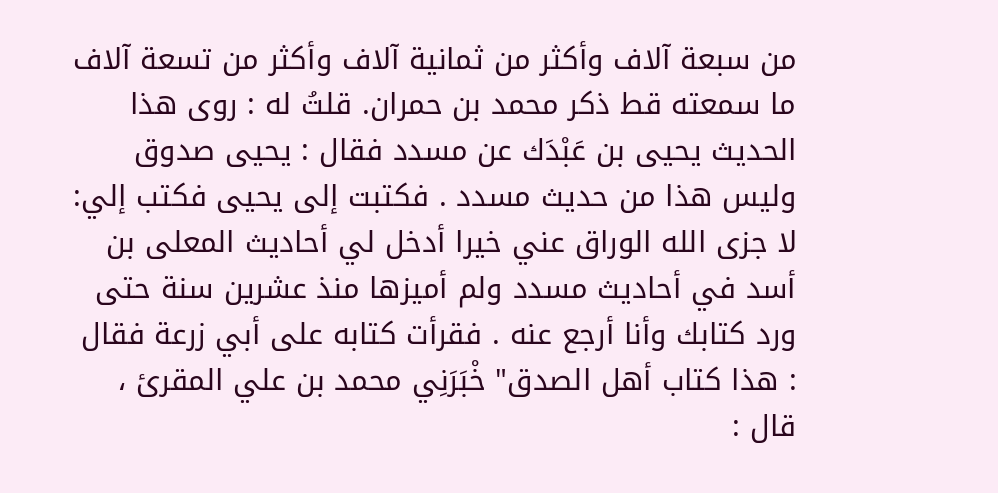من سبعة آلاف وأكثر من ثمانية آلاف وأكثر من تسعة آلاف ما سمعته قط ذكر محمد بن حمران. قلتُ له : روى هذا الحديث يحيى بن عَبْدَك عن مسدد فقال : يحيى صدوق وليس هذا من حديث مسدد . فكتبت إلى يحيى فكتب إلي: لا جزى الله الوراق عني خيرا أدخل لي أحاديث المعلى بن أسد في أحاديث مسدد ولم أميزها منذ عشرين سنة حتى ورد كتابك وأنا أرجع عنه . فقرأت كتابه على أبي زرعة فقال : هذا كتاب أهل الصدق" خْبَرَنِي محمد بن علي المقرئ ، قال :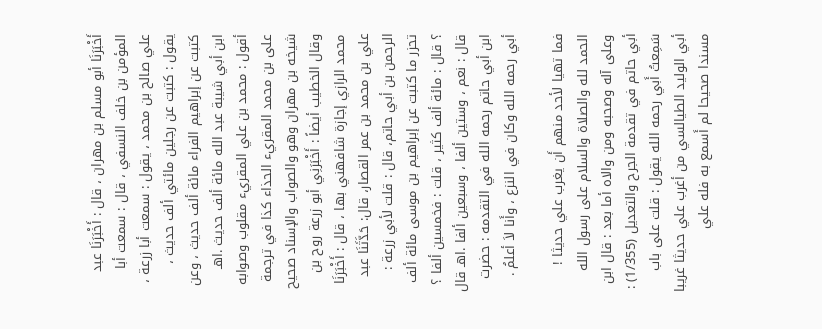أَخْبَرَنَا أبو مسلم بن مهران ، قال : أَخْبَرَنَا عبد المؤمن بن خلف النسفي ، قال : سمعت أبا علي صالح بن محمد ، يقول : سمعت أبا زرعة ، يقول : كتبت عن رجلين مائتي ألف حديث ، كتبت عن إبراهيم الفراء مائة ألف حديث ، وعن ابن أبي شيبة عبد الله مائة ألف حديث .اهـ أقول : محمد بن علي المقريء مقلوب وصوابه على بن محمد المقريء الحذاء كذا في ترجمة شيخه بن مهران وهو والصواب والإسناد صحيح وقال الخطيب أيضاً : أَخْبَرَنِي أبو زرعة روح بن محمد الرازي إجازة شافهني بها ، قال : أَخْبَرَنَا علي بن محمد بن عمر القصار، قال: حَدَّثَنَا عبد الرحمن بن أبي حاتم، قال : قلت لأبي زرعة : تحزر ما كتبت عن إبراهيم بن موسى مائة ألف ؟ قال : مائة ألف كثير ، قلت : فخمسين ألفا ؟ قال : نعم ، وستين ألفا ، وسبعين ألفا .اهـ قال ابن أبي حاتم رحمه الله في التقدمه : حضرت أبي رحمه الله وكان في النزع ، وأَنا لاَ أعلمُ .

فما تهيا لأحد منهم أَن يغرب علي حديثا ! الحمد لله والصلاة والسلام على رسول الله وعلى آله وصحبه ومن والاه أما بعد : قال ابن أبي حاتم في تقدمة الجرح والتعديل (1/355) : سَمِعتُ أَبي رحمه الله يقول : قلت على باب أبي الوليد الطيالسي من أغرب علي حديثا غريبا مسندا صحيحا لم أَسمع به فله علي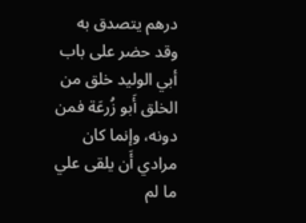درهم يتصدق به وقد حضر على باب أبي الوليد خلق من الخلق أَبو زُرعَة فمن دونه، وإنما كان مرادي أَن يلقى علي ما لم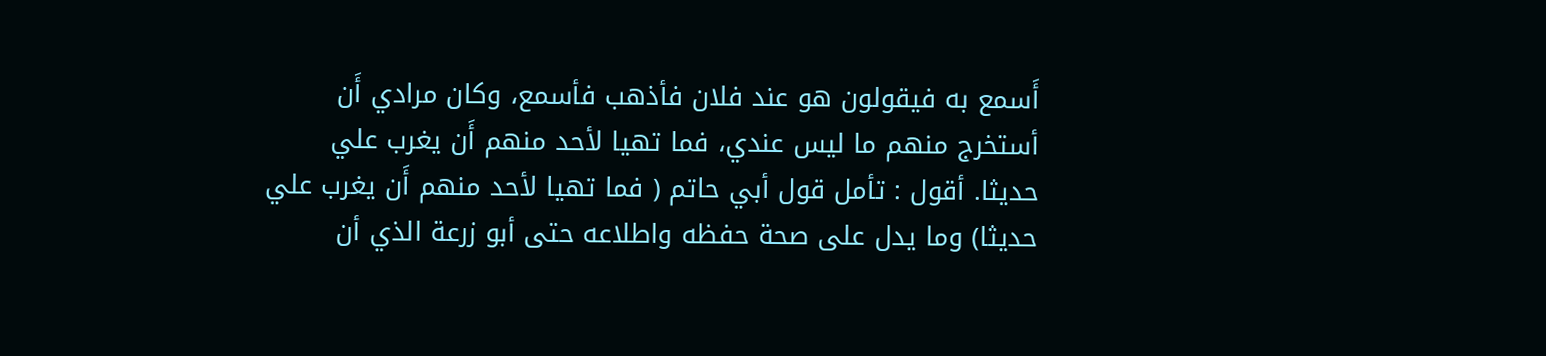أَسمع به فيقولون هو عند فلان فأذهب فأسمع، وكان مرادي أَن أستخرج منهم ما ليس عندي، فما تهيا لأحد منهم أَن يغرب علي حديثا. أقول : تأمل قول أبي حاتم ( فما تهيا لأحد منهم أَن يغرب علي حديثا) وما يدل على صحة حفظه واطلاعه حتى أبو زرعة الذي أن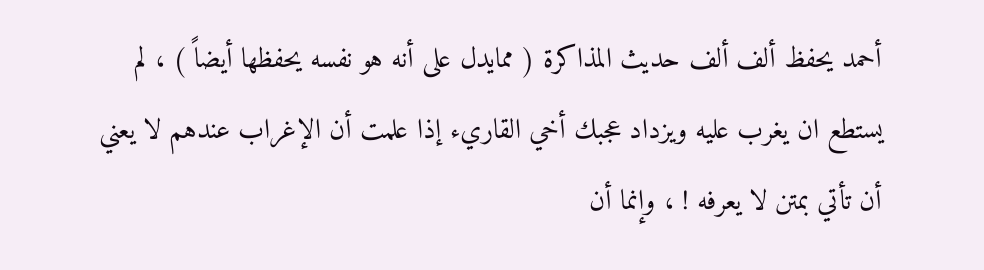أحمد يحفظ ألف ألف حديث المذاكرة ( ممايدل على أنه هو نفسه يحفظها أيضاً ) ، لم يستطع ان يغرب عليه ويزداد عجبك أخي القاريء إذا علمت أن الإغراب عندهم لا يعني أن تأتي بمتن لا يعرفه ! ، وإنما أن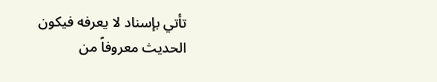تأتي بإسناد لا يعرفه فيكون الحديث معروفاً من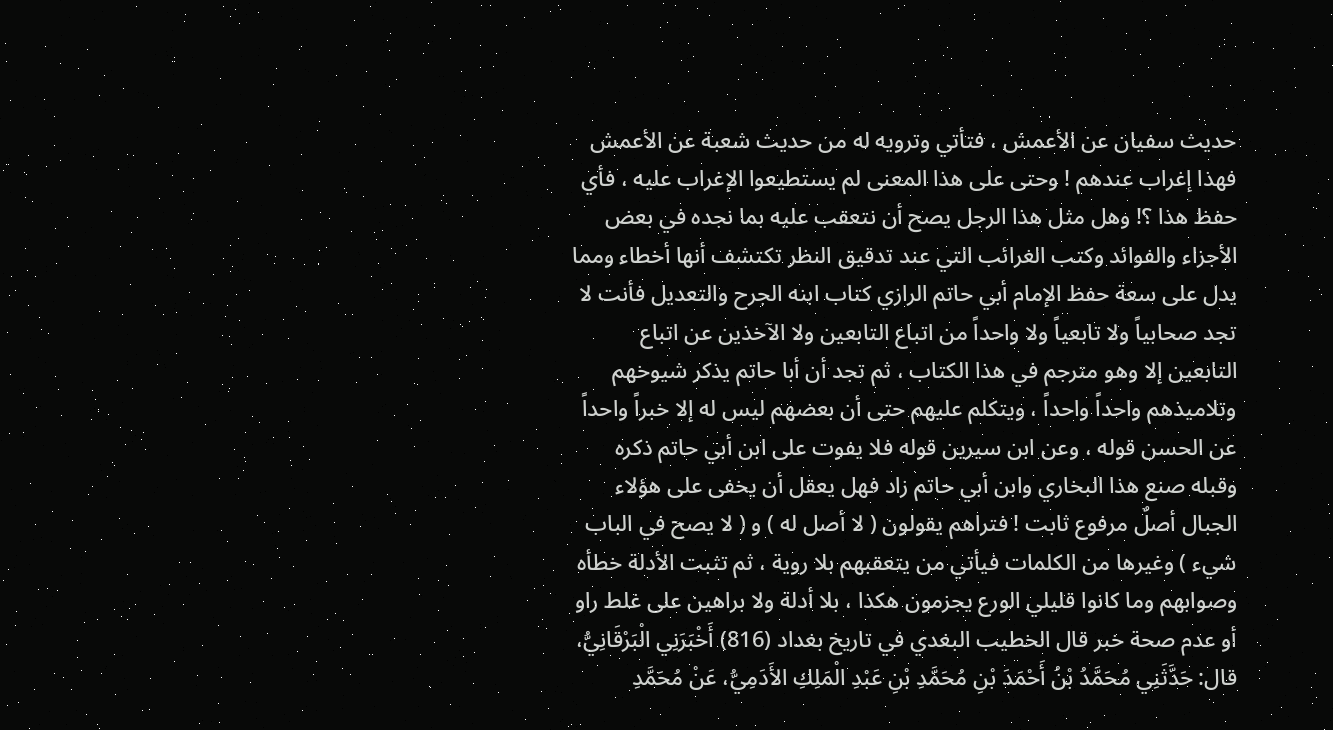حديث سفيان عن الأعمش ، فتأتي وترويه له من حديث شعبة عن الأعمش فهذا إغراب عندهم ! وحتى على هذا المعنى لم يستطيعوا الإغراب عليه ، فأي حفظ هذا ؟! وهل مثل هذا الرجل يصح أن نتعقب عليه بما نجده في بعض الأجزاء والفوائد وكتب الغرائب التي عند تدقيق النظر تكتشف أنها أخطاء ومما يدل على سعة حفظ الإمام أبي حاتم الرازي كتاب ابنه الجرح والتعديل فأنت لا تجد صحابياً ولا تابعياً ولا واحداً من اتباع التابعين ولا الآخذين عن اتباع التابعين إلا وهو مترجم في هذا الكتاب ، ثم تجد أن أبا حاتم يذكر شيوخهم وتلاميذهم واحداً واحداً ، ويتكلم عليهم حتى أن بعضهم ليس له إلا خبراً واحداً عن الحسن قوله ، وعن ابن سيرين قوله فلا يفوت على ابن أبي حاتم ذكره وقبله صنع هذا البخاري وابن أبي حاتم زاد فهل يعقل أن يخفى على هؤلاء الجبال أصلٌ مرفوع ثابت ! فتراهم يقولون ( لا أصل له ) و ( لا يصح في الباب شيء ) وغيرها من الكلمات فيأتي من يتعقبهم بلا روية ، ثم تثبت الأدلة خطأه وصوابهم وما كانوا قليلي الورع يجزمون هكذا ، بلا أدلة ولا براهين على غلط راو أو عدم صحة خبر قال الخطيب البغدي في تاريخ بغداد (816) أَخْبَرَنِي الْبَرْقَانِيُّ، قال: حَدَّثَنِي مُحَمَّدُ بْنُ أَحْمَدَ بْنِ مُحَمَّدِ بْنِ عَبْدِ الْمَلِكِ الأَدَمِيُّ، عَنْ مُحَمَّدِ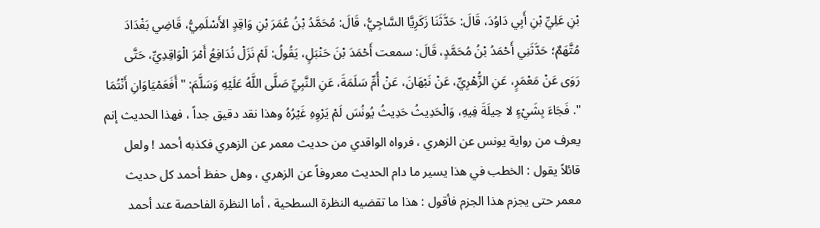بْنِ عَلِيِّ بْنِ أَبِي دَاوُدَ، قَالَ: حَدَّثَنَا زَكَرِيَّا السَّاجِيُّ، قَالَ: مُحَمَّدُ بْنُ عُمَرَ بْنِ وَاقِدٍ الأَسْلَمِيُّ، قَاضِي بَغْدَادَ مُتَّهَمٌ؛ حَدَّثَنِي أَحْمَدُ بْنُ مُحَمَّدٍ، قَالَ: سمعت أَحْمَدَ بْنَ حَنْبَلٍ، يَقُولُ: لَمْ نَزَلْ نُدَافِعُ أَمْرَ الْوَاقِدِيِّ، حَتَّى رَوَى عَنْ مَعْمَرٍ، عَنِ الزُّهْرِيِّ، عَنْ نَبْهَانَ، عَنْ أُمِّ سَلَمَةَ، عَنِ النَّبِيِّ صَلَّى اللَّهُ عَلَيْهِ وَسَلَّمَ: " أَفَعَمْيَاوَانِ أَنْتُمَا ". فَجَاءَ بِشَيْءٍ لا حِيلَةَ فِيهِ، وَالْحَدِيثُ حَدِيثُ يُونُسَ لَمْ يَرْوِهِ غَيْرُهُ وهذا نقد دقيق جداً ، فهذا الحديث إنم يعرف من رواية يونس عن الزهري ، فرواه الواقدي من حديث معمر عن الزهري فكذبه أحمد ! ولعل قائلاً يقول : الخطب في هذا يسير ما دام الحديث معروفاً عن الزهري ، وهل حفظ أحمد كل حديث معمر حتى يجزم هذا الجزم فأقول : هذا ما تقضيه النظرة السطحية ، أما النظرة الفاحصة عند أحمد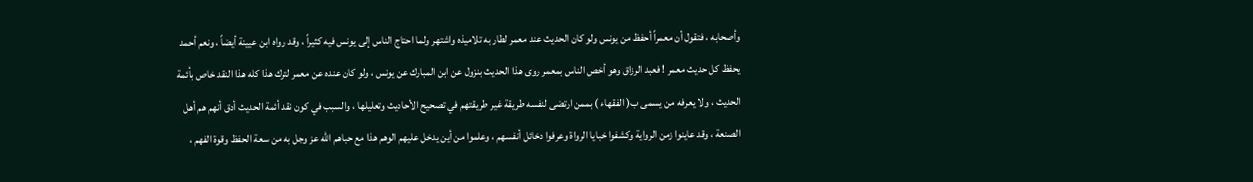وأصحابه ، فتقول أن معمراً أحفظ من يونس ولو كان الحديث عند معمر لطار به تلاميذه واشتهر ولما احتاج الناس إلى يونس فيه كثيراً ، وقد رواه ابن عيينة أيضاً ، ونعم أحمد يحفظ كل حديث معمر ! فعبد الرزاق وهو أخص الناس بمعمر روى هذا الحديث بنزول عن ابن المبارك عن يونس ، ولو كان عنده عن معمر لترك هذا كله هذا النقد خاص بأئمة الحديث ، ولا يعرفه من يسمى ب( الفقهاء ) بممن ارتضى لنفسه طريقة غير طريقتهم في تصحيح الأحاديث وتعليلها ، والسبب في كون نقد أئمة الحديث أدق أنهم هم أهل الصنعة ، وقد عاينوا زمن الرواية وكشفوا خبايا الرواة وعرفوا دخائل أنفسهم ، وعلموا من أين يدخل عليهم الوهم هذا مع حباهم الله عز وجل به من سعة الحفظ وقوة الفهم ،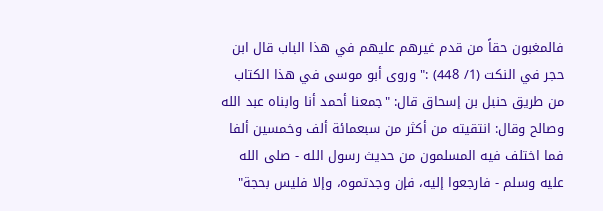فالمغبون حقاً من قدم غيرهم عليهم في هذا الباب قال ابن حجر في النكت (1/ 448) :" وروى أبو موسى في هذا الكتاب من طريق حنبل بن إسحاق قال: "جمعنا أحمد أنا وابناه عبد الله وصالح وقال: انتقيته من أكثر من سبعمائة ألف وخمسين ألفا فما اختلف فيه المسلمون من حديث رسول الله - صلى الله عليه وسلم - فارجعوا إليه، فإن وجدتموه، وإلا فليس بحجة"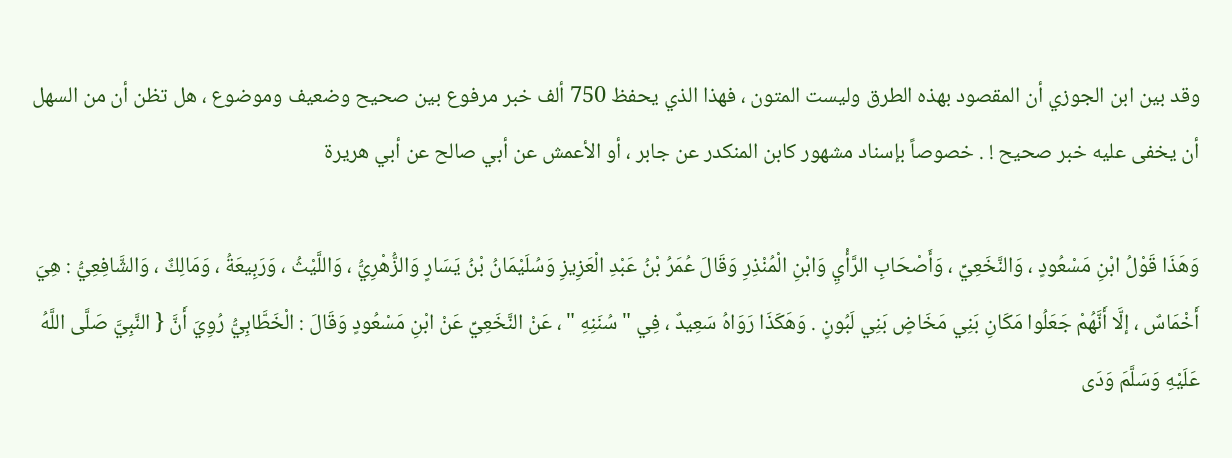وقد بين ابن الجوزي أن المقصود بهذه الطرق وليست المتون ، فهذا الذي يحفظ 750 ألف خبر مرفوع بين صحيح وضعيف وموضوع ، هل تظن أن من السهل أن يخفى عليه خبر صحيح ! . خصوصاً بإسناد مشهور كابن المنكدر عن جابر ، أو الأعمش عن أبي صالح عن أبي هريرة

وَهَذَا قَوْلُ ابْنِ مَسْعُودٍ ، وَالنَّخَعِيِّ ، وَأَصْحَابِ الرَّأْيِ وَابْنِ الْمُنْذِرِ وَقَالَ عُمَرُ بْنُ عَبْدِ الْعَزِيزِ وَسُلَيْمَانُ بْنُ يَسَارٍ وَالزُّهْرِيُّ ، وَاللَّيْثُ ، وَرَبِيعَةُ ، وَمَالِكٌ ، وَالشَّافِعِيُّ : هِيَ أَخْمَاسٌ ، إلَّا أَنَّهُمْ جَعَلُوا مَكَانِ بَنِي مَخَاضٍ بَنِي لَبُونٍ . وَهَكَذَا رَوَاهُ سَعِيدٌ ، فِي " سُنَنِهِ " ، عَنْ النَّخَعِيِّ عَنْ ابْنِ مَسْعُودٍ وَقَالَ : الْخَطَّابِيُّ رُوِيَ أَنَّ { النَّبِيَّ صَلَّى اللَّهُ عَلَيْهِ وَسَلَّمَ وَدَى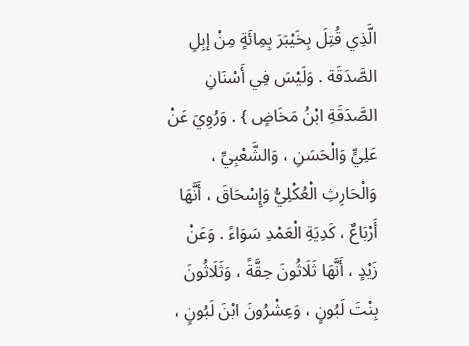الَّذِي قُتِلَ بِخَيْبَرَ بِمِائَةٍ مِنْ إبِلِ الصَّدَقَة . وَلَيْسَ فِي أَسْنَانِ الصَّدَقَةِ ابْنُ مَخَاضٍ } . وَرُوِيَ عَنْ عَلِيٍّ وَالْحَسَنِ ، وَالشَّعْبِيِّ ، وَالْحَارِثِ الْعُكْلِيُّ وَإِسْحَاقَ ، أَنَّهَا أَرْبَاعٌ ، كَدِيَةِ الْعَمْدِ سَوَاءً . وَعَنْ زَيْدٍ ، أَنَّهَا ثَلَاثُونَ حِقَّةً ، وَثَلَاثُونَ بِنْتَ لَبُونٍ ، وَعِشْرُونَ ابْنَ لَبُونٍ ،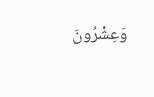وَعِشْرُونَ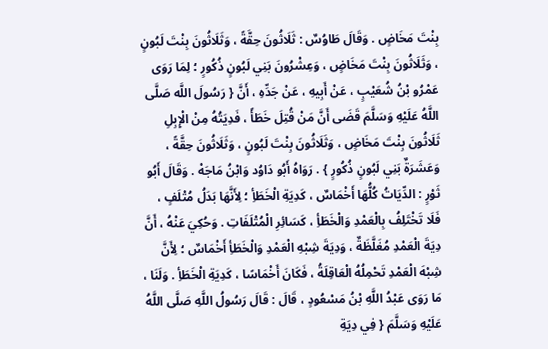بِنْتَ مَخَاضٍ . وَقَالَ طَاوُسٌ : ثَلَاثُونَ حِقَّةً ، وَثَلَاثُونَ بِنْتَ لَبُونٍ ، وَثَلَاثُونَ بِنْتَ مَخَاضٍ ، وَعِشْرُونَ بَنِي لَبُونٍ ذُكُورٍ ؛ لِمَا رَوَى عَمْرُو بْنُ شُعَيْبٍ ، عَنْ أَبِيهِ ، عَنْ جَدِّهِ ، أَنَّ { رَسُولَ اللَّه صَلَّى اللَّهُ عَلَيْهِ وَسَلَّمَ قَضَى أَنَّ مَنْ قُتِلَ خَطَأً ، فَدِيَتُهُ مِنْ الْإِبِلِ ثَلَاثُونَ بِنْتَ مَخَاضٍ ، وَثَلَاثُونَ بِنْتَ لَبُونٍ ، وَثَلَاثُونَ حِقَّةً ، وَعَشَرَةٌ بَنِي لَبُونٍ ذُكُورٍ } . رَوَاهُ أَبُو دَاوُد وَابْنُ مَاجَهْ . وَقَالَ أَبُو ثَوْرٍ : الدِّيَاتُ كُلُّهَا أَخْمَاسٌ ، كَدِيَةِ الْخَطَأِ ؛ لِأَنَّهَا بَدَلُ مُتْلَفٍ ، فَلَا تَخْتَلِفُ بِالْعَمْدِ وَالْخَطَأِ ، كَسَائِرِ الْمُتْلَفَاتِ . وَحُكِيَ عَنْهُ ، أَنَّ دِيَةَ الْعَمْدِ مُغَلَّظَةٌ ، وَدِيَةَ شِبْهِ الْعَمْدِ وَالْخَطَأِ أَخْمَاسٌ ؛ لِأَنَّ شِبْهَ الْعَمْدِ تَحْمِلُهُ الْعَاقِلَةُ ، فَكَانَ أَخْمَاسًا ، كَدِيَةِ الْخَطَأِ . وَلَنَا ، مَا رَوَى عَبْدُ اللَّهِ بْنُ مَسْعُودٍ ، قَالَ : قَالَ رَسُولُ اللَّهِ صَلَّى اللَّهُ عَلَيْهِ وَسَلَّمَ { فِي دِيَةِ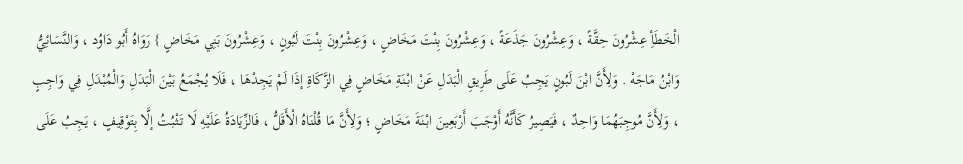الْخَطَأِ عِشْرُونَ حِقَّةً ، وَعِشْرُونَ جَذَعَةً ، وَعِشْرُونَ بِنْتَ مَخَاضٍ ، وَعِشْرُونَ بِنْتَ لَبُونٍ ، وَعِشْرُونَ بَنِي مَخَاضٍ } رَوَاهُ أَبُو دَاوُد ، وَالنَّسَائِيُّ وَابْنُ مَاجَهْ . وَلِأَنَّ ابْنَ لَبُونٍ يَجِبُ عَلَى طَرِيقِ الْبَدَلِ عَنْ ابْنَةِ مَخَاضٍ فِي الزَّكَاةِ إذَا لَمْ يَجِدْهَا ، فَلَا يُجْمَعُ بَيْنَ الْبَدَلِ وَالْمُبْدَلِ فِي وَاجِبٍ ، وَلِأَنَّ مُوجِبَهُمَا وَاحِدٌ ، فَيَصِيرُ كَأَنَّهُ أَوْجَبَ أَرْبَعِينَ ابْنَةَ مَخَاضٍ ؛ وَلِأَنَّ مَا قُلْنَاهُ الْأَقَلُّ ، فَالزِّيَادَةُ عَلَيْهِ لَا تَثْبُتُ إلَّا بِتَوْقِيفٍ ، يَجِبُ عَلَى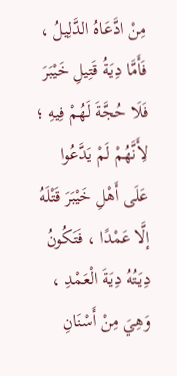مِنْ ادَّعَاهُ الدَّلِيلُ ، فَأَمَّا دِيَةُ قَتِيلِ خَيْبَرَ فَلَا حُجَّةَ لَهُمْ فِيهِ ؛ لِأَنَّهُمْ لَمْ يَدَّعُوا عَلَى أَهْلِ خَيْبَرَ قَتْلَهُ إلَّا عَمْدًا ، فَتَكُونُ دِيَتُهُ دِيَةَ الْعَمْدِ ، وَهِيَ مِنْ أَسْنَانِ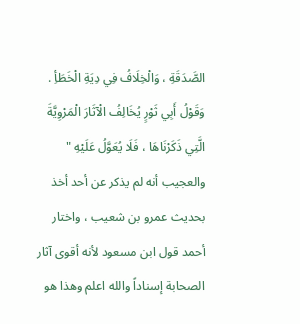الصَّدَقَةِ ، وَالْخِلَافُ فِي دِيَةِ الْخَطَأِ . وَقَوْلُ أَبِي ثَوْرٍ يُخَالِفُ الْآثَارَ الْمَرْوِيَّةَ الَّتِي ذَكَرْنَاهَا ، فَلَا يُعَوَّلُ عَلَيْهِ " والعجيب أنه لم يذكر عن أحد أخذ بحديث عمرو بن شعيب ، واختار أحمد قول ابن مسعود لأنه أقوى آثار الصحابة إسناداً والله اعلم وهذا هو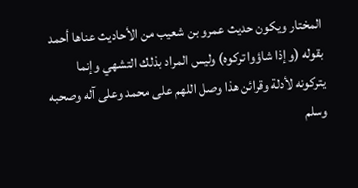المختار ويكون حديث عمرو بن شعيب من الأحاديث عناها أحمد بقوله (وإذا شاؤوا تركوه) وليس المراد بذلك التشهي وإنما يتركونه لأدلة وقرائن هذا وصل اللهم على محمد وعلى آله وصحبه وسلم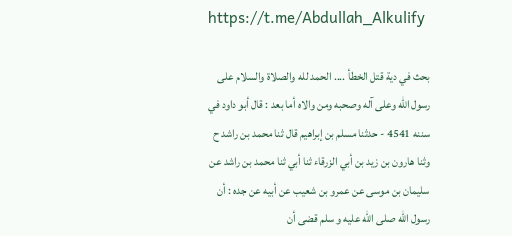https://t.me/Abdullah_Alkulify

بحث في دية قتل الخطأ .... الحمد لله والصلاة والسلام على رسول الله وعلى آله وصحبه ومن والاه أما بعد : قال أبو داود في سننه 4541 - حدثنا مسلم بن إبراهيم قال ثنا محمد بن راشد ح وثنا هارون بن زيد بن أبي الزرقاء ثنا أبي ثنا محمد بن راشد عن سليمان بن موسى عن عمرو بن شعيب عن أبيه عن جده : أن رسول الله صلى الله عليه و سلم قضى أن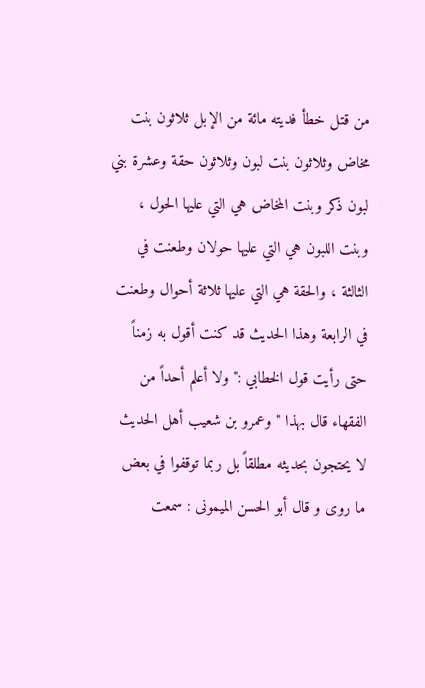من قتل خطأ فديته مائة من الإبل ثلاثون بنت مخاض وثلاثون بنت لبون وثلاثون حقة وعشرة بني لبون ذكر وبنت المخاض هي التي عليها الحول ، وبنت اللبون هي التي عليها حولان وطعنت في الثالثة ، والحقة هي التي عليها ثلاثة أحوال وطعنت في الرابعة وهذا الحديث قد كنت أقول به زمناً حتى رأيت قول الخطابي :" ولا أعلم أحداً من الفقهاء قال بهذا " وعمرو بن شعيب أهل الحديث لا يحتجون بحديثه مطلقاً بل ربما توقفوا في بعض ما روى و قال أبو الحسن الميمونى : سمعت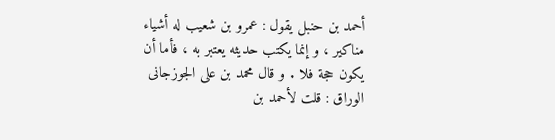أحمد بن حنبل يقول : عمرو بن شعيب له أشياء مناكير ، و إنما يكتب حديثه يعتبر به ، فأما أن يكون حجة فلا . و قال محمد بن على الجوزجانى الوراق : قلت لأحمد بن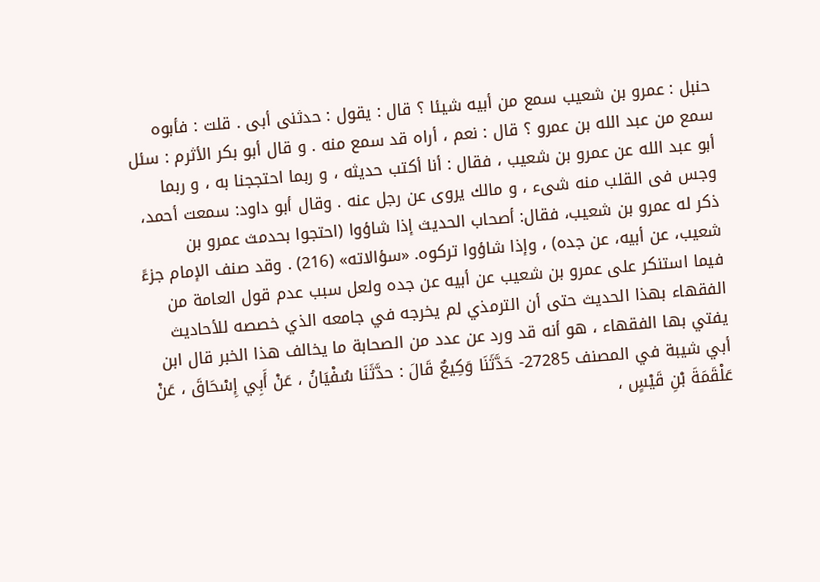حنبل : عمرو بن شعيب سمع من أبيه شيئا ؟ قال : يقول : حدثنى أبى . قلت : فأبوه سمع من عبد الله بن عمرو ؟ قال : نعم ، أراه قد سمع منه . و قال أبو بكر الأثرم : سئل أبو عبد الله عن عمرو بن شعيب ، فقال : أنا أكتب حديثه ، و ربما احتججنا به ، و ربما وجس فى القلب منه شىء ، و مالك يروى عن رجل عنه . وقال أبو داود: سمعت أحمد، ذكر له عمرو بن شعيب، فقال: أصحاب الحديث إذا شاؤوا (احتجوا بحدمث عمرو بن شعيب، عن أبيه، عن جده) ، وإذا شاؤوا تركوه. «سؤالاته» (216) . وقد صنف الإمام جزءً فيما استنكر على عمرو بن شعيب عن أبيه عن جده ولعل سبب عدم قول العامة من الفقهاء بهذا الحديث حتى أن الترمذي لم يخرجه في جامعه الذي خصصه للأحاديث يفتي بها الفقهاء ، هو أنه قد ورد عن عدد من الصحابة ما يخالف هذا الخبر قال ابن أبي شيبة في المصنف 27285- حَدَّثَنَا وَكِيعٌ قَالَ : حدَّثَنَا سُفْيَانُ ، عَنْ أَبِي إِسْحَاقَ ، عَنْ عَلْقَمَةَ بْنِ قَيْسٍ ،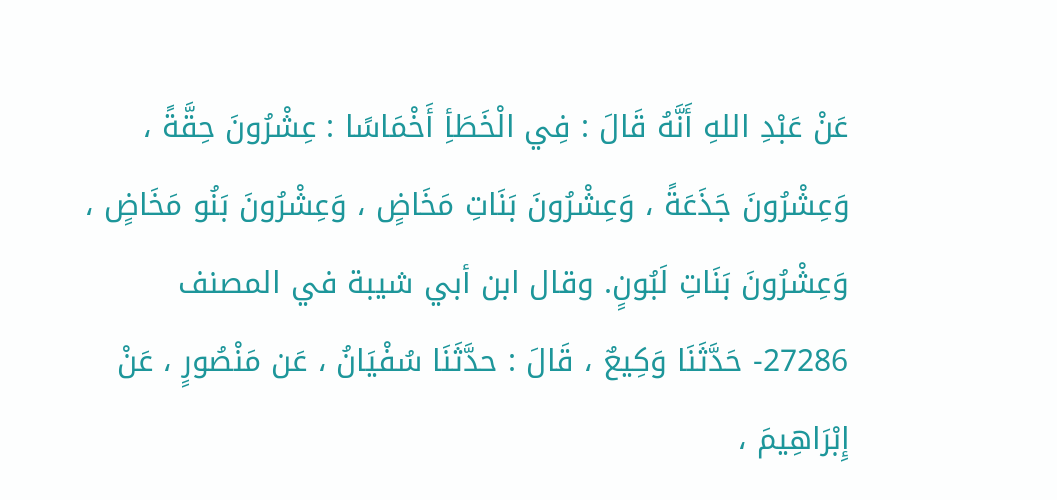عَنْ عَبْدِ اللهِ أَنَّهُ قَالَ : فِي الْخَطَأِ أَخْمَاسًا : عِشْرُونَ حِقَّةً ، وَعِشْرُونَ جَذَعَةً ، وَعِشْرُونَ بَنَاتِ مَخَاضٍ ، وَعِشْرُونَ بَنُو مَخَاضٍ ، وَعِشْرُونَ بَنَاتِ لَبُونٍ. وقال ابن أبي شيبة في المصنف 27286- حَدَّثَنَا وَكِيعٌ ، قَالَ : حدَّثَنَا سُفْيَانُ ، عَن مَنْصُورٍ ، عَنْ إِبْرَاهِيمَ ،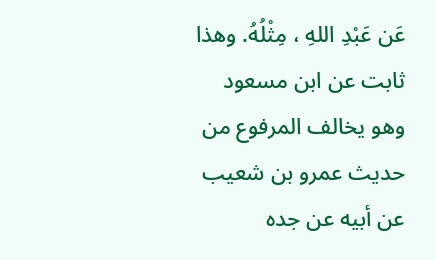عَن عَبْدِ اللهِ ، مِثْلُهُ. وهذا ثابت عن ابن مسعود وهو يخالف المرفوع من حديث عمرو بن شعيب عن أبيه عن جده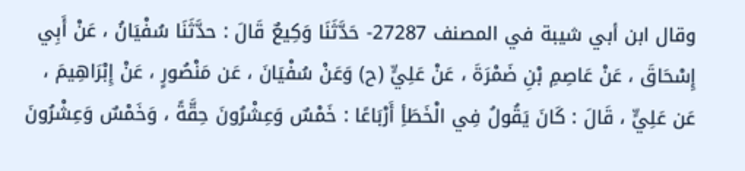وقال ابن أبي شيبة في المصنف 27287- حَدَّثَنَا وَكِيعٌ قَالَ : حدَّثَنَا سُفْيَانُ ، عَنْ أَبِي إِسْحَاقَ ، عَنْ عَاصِمِ بْنِ ضَمْرَةَ ، عَنْ عَلِيٍّ (ح) وَعَنْ سُفْيَانَ ، عَن مَنْصُورٍ ، عَنْ إِبْرَاهِيمَ ، عَن عَلِيٍّ ، قَالَ : كَانَ يَقُولُ فِي الْخَطَأِ أَرْبَاعًا : خَمْسٌ وَعِشْرُونَ حِقَّةً ، وَخَمْسٌ وَعِشْرُونَ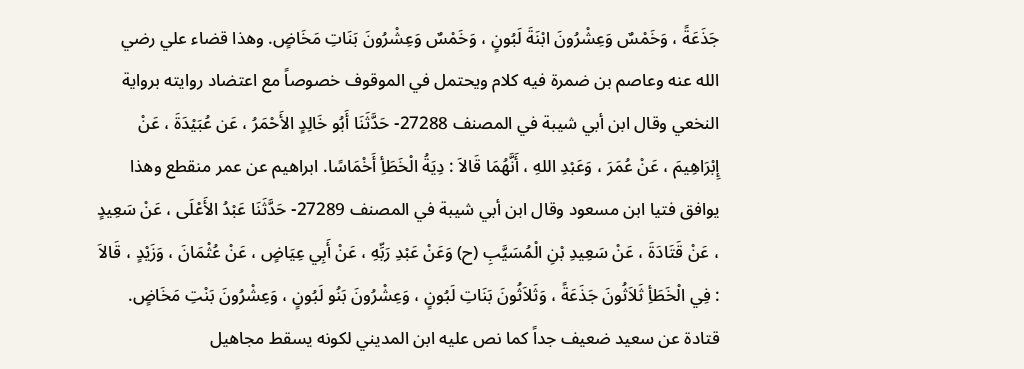جَذَعَةً ، وَخَمْسٌ وَعِشْرُونَ ابْنَةَ لَبُونٍ ، وَخَمْسٌ وَعِشْرُونَ بَنَاتِ مَخَاضٍ. وهذا قضاء علي رضي الله عنه وعاصم بن ضمرة فيه كلام ويحتمل في الموقوف خصوصاً مع اعتضاد روايته برواية النخعي وقال ابن أبي شيبة في المصنف 27288- حَدَّثَنَا أَبُو خَالِدٍ الأَحْمَرُ ، عَن عُبَيْدَةَ ، عَنْ إِبْرَاهِيمَ ، عَنْ عُمَرَ ، وَعَبْدِ اللهِ ، أَنَّهُمَا قَالاَ : دِيَةُ الْخَطَأِ أَخْمَاسًا. ابراهيم عن عمر منقطع وهذا يوافق فتيا ابن مسعود وقال ابن أبي شيبة في المصنف 27289- حَدَّثَنَا عَبْدُ الأَعْلَى ، عَنْ سَعِيدٍ ، عَنْ قَتَادَةَ ، عَنْ سَعِيدِ بْنِ الْمُسَيَّبِ (ح) وَعَنْ عَبْدِ رَبِّهِ ، عَنْ أَبِي عِيَاضٍ ، عَنْ عُثْمَانَ ، وَزَيْدٍ ، قَالاَ : فِي الْخَطَأِ ثَلاَثُونَ جَذَعَةً ، وَثَلاَثُونَ بَنَاتِ لَبُونٍ ، وَعِشْرُونَ بَنُو لَبُونٍ ، وَعِشْرُونَ بَنْتِ مَخَاضٍ. قتادة عن سعيد ضعيف جداً كما نص عليه ابن المديني لكونه يسقط مجاهيل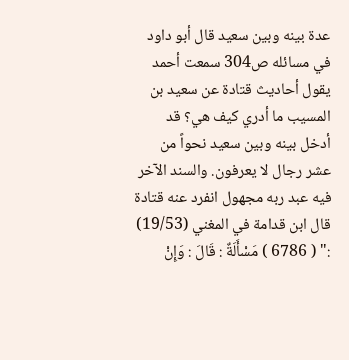عدة بينه وبين سعيد قال أبو داود في مسائله ص304 سمعت أحمد يقول أحاديث قتادة عن سعيد بن المسيب ما أدري كيف هي؟ قد أدخل بينه وبين سعيد نحواً من عشر رجال لا يعرفون. والسند الآخر فيه عبد ربه مجهول انفرد عنه قتادة قال ابن قدامة في المغني (19/53) :" ( 6786 ) مَسْأَلَةٌ : قَالَ : وَإِنْ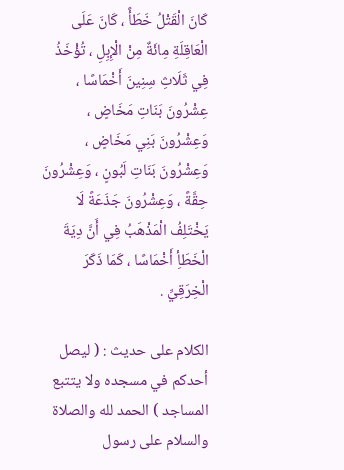كَانَ الْقَتْلُ خَطَأً ، كَانَ عَلَى الْعَاقِلَةِ مِائَةٌ مِنْ الْإِبِلِ ، تُؤْخَذُ فِي ثَلَاثِ سِنِينَ أَخْمَاسًا ، عِشْرُونَ بَنَاتِ مَخَاضٍ ، وَعِشْرُونَ بَنِي مَخَاضٍ ، وَعِشْرُونَ بَنَاتِ لَبُونٍ ، وَعِشْرُونَ حِقَّةً ، وَعِشْرُونَ جَذَعَةً لَا يَخْتَلِفُ الْمَذْهَبُ فِي أَنَّ دِيَةَ الْخَطَأِ أَخْمَاسًا ، كَمَا ذَكَرَ الْخِرَقِيِّ .

الكلام على حديث : ( ليصل أحدكم في مسجده ولا يتتبع المساجد ) الحمد لله والصلاة والسلام على رسول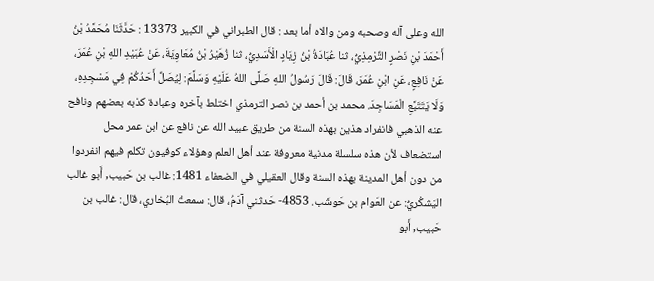الله وعلى آله وصحبه ومن والاه أما بعد : قال الطبراني في الكبير 13373 : حَدَّثَنَا مُحَمَّدُ بْنُ أَحْمَدَ بْنِ نَصْرٍ التِّرْمِذِيُّ، ثنا عُبَادَةُ بْنُ زِيَادٍ الْأَسَدِيُّ، ثنا زُهَيْرُ بْنُ مُعَاوِيَةَ، عَنْ عُبَيْدِ اللهِ بْنِ عُمَرَ، عَنْ نَافِعٍ، عَنِ ابْنِ عُمَرَ، قَالَ: قَالَ رَسُولُ اللهِ صَلَّى اللهُ عَلَيْهِ وَسَلَّمَ: لِيُصَلِّ أَحَدُكُمْ فِي مَسْجِدِهِ، وَلَا يَتَتَبَّعِ الْمَسَاجِدَ. محمد بن أحمد بن نصر الترمذي اختلط بآخره وعبادة كذبه بعضهم ونافح عنه الذهبي فانفراد هذين بهذه السنة من طريق عبيد الله عن نافع عن ابن عمر محل استضعاف لأن هذه سلسلة مدنية معروفة عند أهل العلم وهؤلاء كوفيون تكلم فيهم انفردوا من دون أهل المدينة بهذه السنة وقال العقيلي في الضعفاء 1481: غالب بن حَبيب, أَبو غالب اليَشكُريُّ: عن العَوام بن حَوشَب. 4853- حَدثني آدَمُ، قال: سمعتُ البُخاري، قال: غالب بن حَبيب, أَبو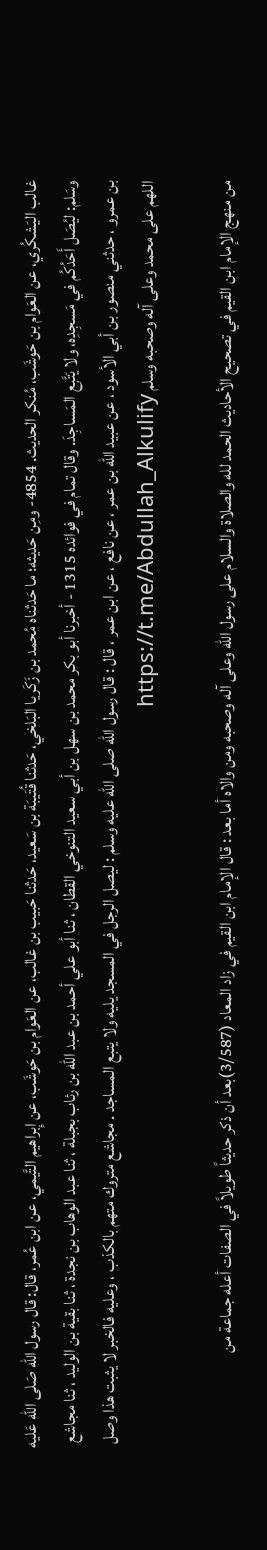غالب اليَشكُري، عن العَوام بن حَوشَب، مُنكر الحديث. 4854- ومِن حَديثه؛ ما حَدثناه مُحمد بن زَكَريا البَلخي، حَدثنا قُتَيبَة بن سَعيد، حَدثنا حَبيب بن غالب، عن العَوام بن حَوشَب، عن إِبراهيم التَّيمي، عن ابن عُمر، قال: قال رسول الله صَلى الله عَليه وسَلم: ليُصَل أَحَدُكُم في مَسجِدِه، ولا يَتَّبِع المَساجِدَ. وقال تمام في فوائده 1315 - أخبرنا أبو بكر محمد بن سهل بن أبي سعيد التنوخي القطان ، ثنا أبو علي أحمد بن عبد الله بن رئاب بجبلة ، ثنا عبد الوهاب بن نجدة ، ثنا بقية بن الوليد ، ثنا مجاشع بن عمرو ، حدثني منصور بن أبي الأسود ، عن عبيد الله بن عمر ، عن نافع ، عن ابن عمر ، قال : قال رسول الله صلى الله عليه وسلم : ليصل الرجل في المسجد يليه ولا يتبع المساجد . مجاشع متروك متهم بالكذب ، وعليه فالخبر لا يثبت هذا وصل اللهم على محمد وعلى آله وصحبه وسلم https://t.me/Abdullah_Alkulify

من منهج الإمام ابن القيم في تصحيح الأحاديث الحمد لله والصلاة والسلام على رسول الله وعلى آله وصحبه ومن والاه أما بعد : قال الإمام ابن القيم في زاد المعاد (3/587)بعد أن ذكر حديثاً طويلاً في الصفات أعله جماعة من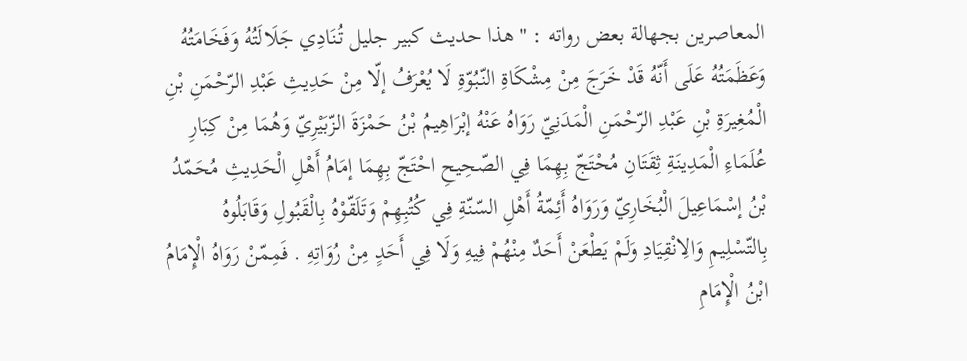المعاصرين بجهالة بعض رواته : " هذا حديث كبير جليل تُنَادِي جَلَالَتُهُ وَفَخَامَتُهُ وَعَظَمَتُهُ عَلَى أَنّهُ قَدْ خَرَجَ مِنْ مِشْكَاةِ النّبُوّةِ لَا يُعْرَفُ إلّا مِنْ حَدِيثِ عَبْدِ الرّحْمَنِ بْنِ الْمُغِيرَةِ بْنِ عَبْدِ الرّحْمَنِ الْمَدَنِيّ رَوَاهُ عَنْهُ إبْرَاهِيمُ بْنُ حَمْزَةَ الزّبَيْرِيّ وَهُمَا مِنْ كِبَارِ عُلَمَاءِ الْمَدِينَةِ ثِقَتَانِ مُحْتَجّ بِهِمَا فِي الصّحِيحِ احْتَجّ بِهِمَا إمَامُ أَهْلِ الْحَدِيثِ مُحَمّدُ بْنُ إسْمَاعِيلَ الْبُخَارِيّ وَرَوَاهُ أَئِمّةُ أَهْلِ السّنّةِ فِي كُتُبِهِمْ وَتَلَقّوْهُ بِالْقَبُولِ وَقَابَلُوهُ بِالتّسْلِيمِ وَالِانْقِيَادِ وَلَمْ يَطْعَنْ أَحَدٌ مِنْهُمْ فِيهِ وَلَا فِي أَحَدٍ مِنْ رُوَاتِهِ . فَمِمّنْ رَوَاهُ الْإِمَامُ ابْنُ الْإِمَامِ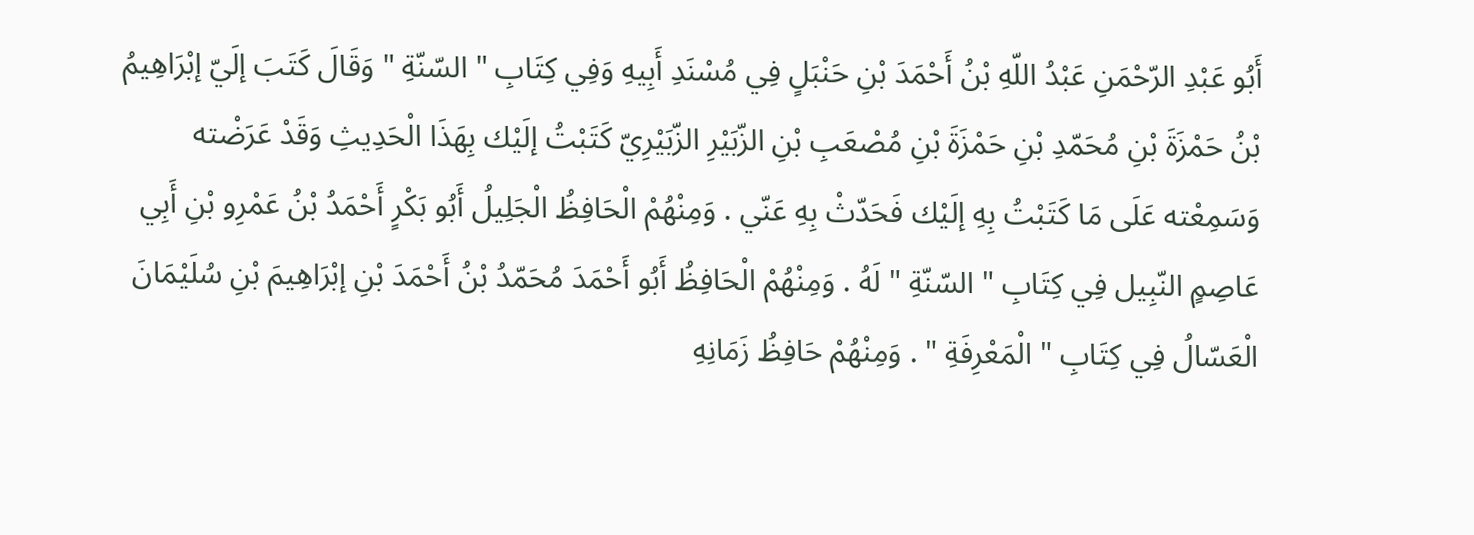أَبُو عَبْدِ الرّحْمَنِ عَبْدُ اللّهِ بْنُ أَحْمَدَ بْنِ حَنْبَلٍ فِي مُسْنَدِ أَبِيهِ وَفِي كِتَابِ " السّنّةِ " وَقَالَ كَتَبَ إلَيّ إبْرَاهِيمُ بْنُ حَمْزَةَ بْنِ مُحَمّدِ بْنِ حَمْزَةَ بْنِ مُصْعَبِ بْنِ الزّبَيْرِ الزّبَيْرِيّ كَتَبْتُ إلَيْك بِهَذَا الْحَدِيثِ وَقَدْ عَرَضْته وَسَمِعْته عَلَى مَا كَتَبْتُ بِهِ إلَيْك فَحَدّثْ بِهِ عَنّي . وَمِنْهُمْ الْحَافِظُ الْجَلِيلُ أَبُو بَكْرٍ أَحْمَدُ بْنُ عَمْرِو بْنِ أَبِي عَاصِمٍ النّبِيل فِي كِتَابِ " السّنّةِ " لَهُ . وَمِنْهُمْ الْحَافِظُ أَبُو أَحْمَدَ مُحَمّدُ بْنُ أَحْمَدَ بْنِ إبْرَاهِيمَ بْنِ سُلَيْمَانَ الْعَسّالُ فِي كِتَابِ " الْمَعْرِفَةِ " . وَمِنْهُمْ حَافِظُ زَمَانِهِ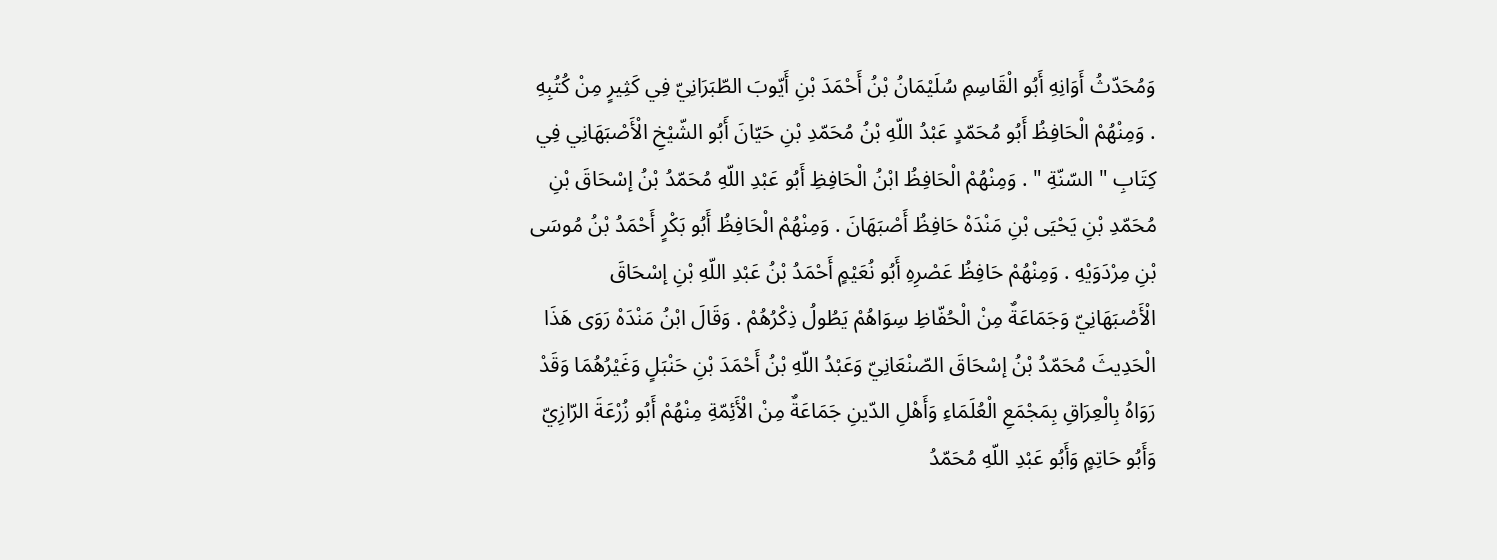وَمُحَدّثُ أَوَانِهِ أَبُو الْقَاسِمِ سُلَيْمَانُ بْنُ أَحْمَدَ بْنِ أَيّوبَ الطّبَرَانِيّ فِي كَثِيرٍ مِنْ كُتُبِهِ . وَمِنْهُمْ الْحَافِظُ أَبُو مُحَمّدٍ عَبْدُ اللّهِ بْنُ مُحَمّدِ بْنِ حَيّانَ أَبُو الشّيْخِ الْأَصْبَهَانِي فِي كِتَابِ " السّنّةِ " . وَمِنْهُمْ الْحَافِظُ ابْنُ الْحَافِظِ أَبُو عَبْدِ اللّهِ مُحَمّدُ بْنُ إسْحَاقَ بْنِ مُحَمّدِ بْنِ يَحْيَى بْنِ مَنْدَهْ حَافِظُ أَصْبَهَانَ . وَمِنْهُمْ الْحَافِظُ أَبُو بَكْرٍ أَحْمَدُ بْنُ مُوسَى بْنِ مِرْدَوَيْهِ . وَمِنْهُمْ حَافِظُ عَصْرِهِ أَبُو نُعَيْمٍ أَحْمَدُ بْنُ عَبْدِ اللّهِ بْنِ إسْحَاقَ الْأَصْبَهَانِيّ وَجَمَاعَةٌ مِنْ الْحُفّاظِ سِوَاهُمْ يَطُولُ ذِكْرُهُمْ . وَقَالَ ابْنُ مَنْدَهْ رَوَى هَذَا الْحَدِيثَ مُحَمّدُ بْنُ إسْحَاقَ الصّنْعَانِيّ وَعَبْدُ اللّهِ بْنُ أَحْمَدَ بْنِ حَنْبَلٍ وَغَيْرُهُمَا وَقَدْ رَوَاهُ بِالْعِرَاقِ بِمَجْمَعِ الْعُلَمَاءِ وَأَهْلِ الدّينِ جَمَاعَةٌ مِنْ الْأَئِمّةِ مِنْهُمْ أَبُو زُرْعَةَ الرّازِيّ وَأَبُو حَاتِمٍ وَأَبُو عَبْدِ اللّهِ مُحَمّدُ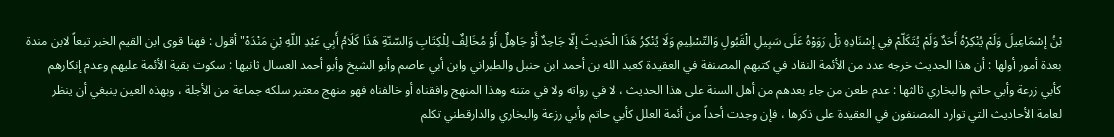بْنُ إسْمَاعِيلَ وَلَمْ يُنْكِرْهُ أَحَدٌ وَلَمْ يُتَكَلّمْ فِي إسْنَادِهِ بَلْ رَوَوْهُ عَلَى سَبِيلِ الْقَبُولِ وَالتّسْلِيمِ وَلَا يُنْكِرُ هَذَا الْحَدِيثَ إلّا جَاحِدٌ أَوْ جَاهِلٌ أَوْ مُخَالِفٌ لِلْكِتَابِ وَالسّنّةِ هَذَا كَلَامُ أَبِي عَبْدِ اللّهِ بْنِ مَنْدَهْ" أقول : فهنا قوى ابن القيم الخبر تبعاً لابن مندة بعدة أمور أولها : أن هذا الحديث خرجه عدد من الأئمة النقاد في كتبهم المصنفة في العقيدة كعبد الله بن أحمد ابن حنبل والطبراني وابن أبي عاصم وأبو الشيخ وأبو أحمد العسال ثانيها : سكوت بقية الأئمة عليهم وعدم إنكارهم كأبي زرعة وأبي حاتم والبخاري ثالثها : عدم طعن من جاء بعدهم من أهل السنة على هذا الحديث ، لا في رواته ولا في متنه وهذا المنهج وافقناه أو خالفناه فهو منهج معتبر سلكه جماعة من الأجلة ، وبهذه العين ينبغي أن ينظر لعامة الأحاديث التي توارد المصنفون في العقيدة على ذكرها ، فإن وجدت أحداً من أئمة العلل كأبي حاتم وأبي رزعة والبخاري والدارقطني تكلم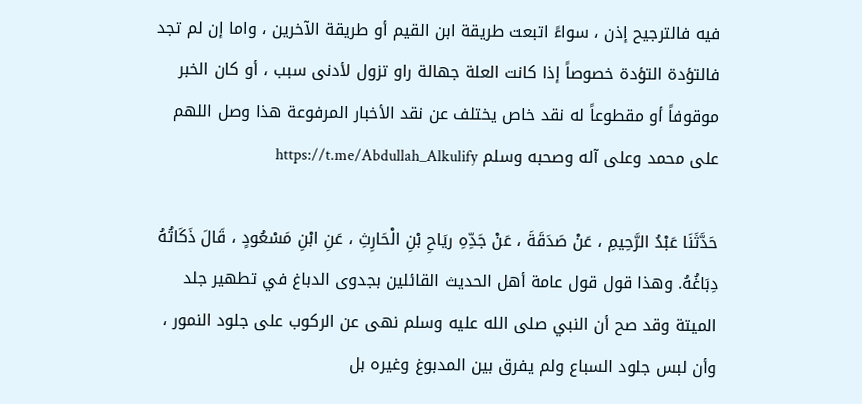فيه فالترجيح إذن ، سواءً اتبعت طريقة ابن القيم أو طريقة الآخرين ، واما إن لم تجد فالتؤدة التؤدة خصوصاً إذا كانت العلة جهالة راو تزول لأدنى سبب ، أو كان الخبر موقوفاً أو مقطوعاً له نقد خاص يختلف عن نقد الأخبار المرفوعة هذا وصل اللهم على محمد وعلى آله وصحبه وسلم https://t.me/Abdullah_Alkulify

حَدَّثَنَا عَبْدُ الرَّحِيمِ ، عَنْ صَدَقَةَ ، عَنْ جَدِّهِ ريَاحِ بْنِ الْحَارِثِ ، عَنِ ابْنِ مَسْعُودٍ ، قَالَ ذَكَاتُهُ دِبَاغُهُ. وهذا قول قول عامة أهل الحديث القائلين بجدوى الدباغ في تطهير جلد الميتة وقد صح أن النبي صلى الله عليه وسلم نهى عن الركوب على جلود النمور ، وأن لبس جلود السباع ولم يفرق بين المدبوغ وغيره بل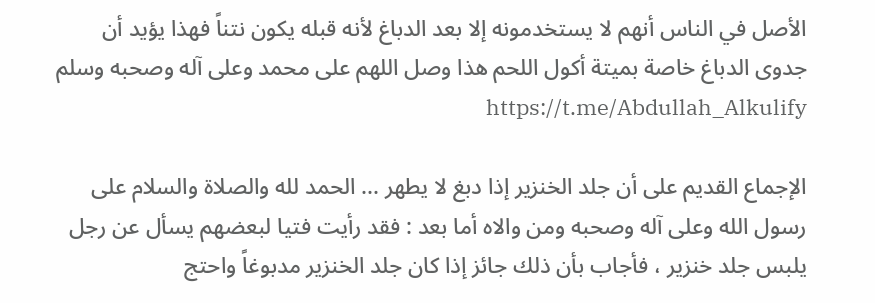الأصل في الناس أنهم لا يستخدمونه إلا بعد الدباغ لأنه قبله يكون نتناً فهذا يؤيد أن جدوى الدباغ خاصة بميتة أكول اللحم هذا وصل اللهم على محمد وعلى آله وصحبه وسلم https://t.me/Abdullah_Alkulify

الإجماع القديم على أن جلد الخنزير إذا دبغ لا يطهر ... الحمد لله والصلاة والسلام على رسول الله وعلى آله وصحبه ومن والاه أما بعد : فقد رأيت فتيا لبعضهم يسأل عن رجل يلبس جلد خنزير ، فأجاب بأن ذلك جائز إذا كان جلد الخنزير مدبوغاً واحتج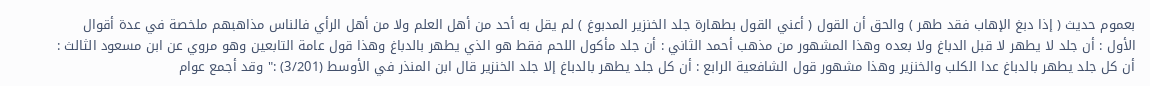بعموم حديث ( إذا دبغ الإهاب فقد طهر ) والحق أن القول ( أعني القول بطهارة جلد الخنزير المدبوغ ) لم يقل به أحد من أهل العلم ولا من أهل الرأي فالناس مذاهبهم ملخصة في عدة أقوال الأول : أن جلد لا يطهر لا قبل الدباغ ولا بعده وهذا المشهور من مذهب أحمد الثاني : أن جلد مأكول اللحم فقط هو الذي يطهر بالدباغ وهذا قول عامة التابعين وهو مروي عن ابن مسعود الثالث : أن كل جلد يطهر بالدباغ عدا الكلب والخنزير وهذا مشهور قول الشافعية الرابع : أن كل جلد يطهر بالدباغ إلا جلد الخنزير قال ابن المنذر في الأوسط (3/201) :" وقد أجمع عوام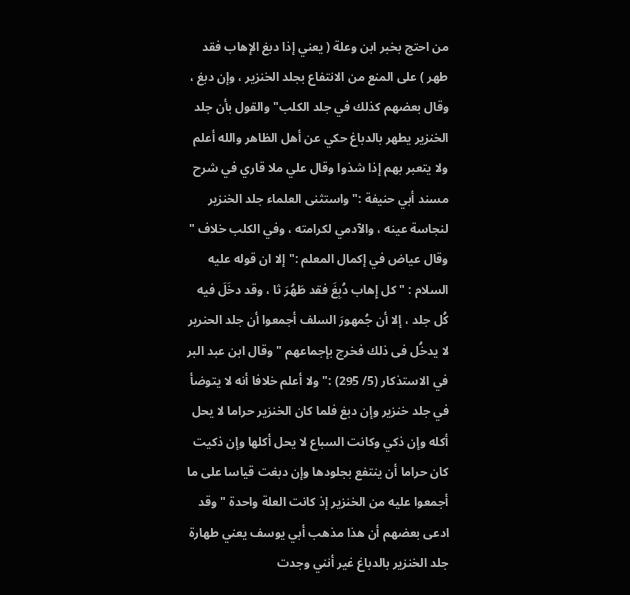من احتج بخبر ابن وعلة ( يعني إذا دبغ الإهاب فقد طهر ) على المنع من الانتفاع بجلد الخنزير ، وإن دبغ ، وقال بعضهم كذلك في جلد الكلب" والقول بأن جلد الخنزير يطهر بالدباغ حكي عن أهل الظاهر والله أعلم ولا يتعبر بهم إذا شذوا وقال علي ملا قاري في شرح مسند أبي حنيفة :" واستثنى العلماء جلد الخنزير لنجاسة عينه ، والآدمي لكرامته ، وفي الكلب خلاف " وقال عياض في إكمال المعلم :" إلا ان قوله عليه السلام : " كل إِهاب دُبِغَ فقد طَهُرَ ثا ، وقد دخَلَ فيه كُل جلد ، إلا أن جُمهورَ السلف أجمعوا أن جلد الحنرير لا يدخُل فى ذلك فخرج بإجماعهم " وقال ابن عبد البر في الاستذكار (5/ 295) :" ولا أعلم خلافا أنه لا يتوضأ في جلد خنزير وإن دبغ فلما كان الخنزير حراما لا يحل أكله وإن ذكي وكانت السباع لا يحل أكلها وإن ذكيت كان حراما أن ينتفع بجلودها وإن دبغت قياسا على ما أجمعوا عليه من الخنزير إذ كانت العلة واحدة " وقد ادعى بعضهم أن هذا مذهب أبي يوسف يعني طهارة جلد الخنزير بالدباغ غير أنني وجدت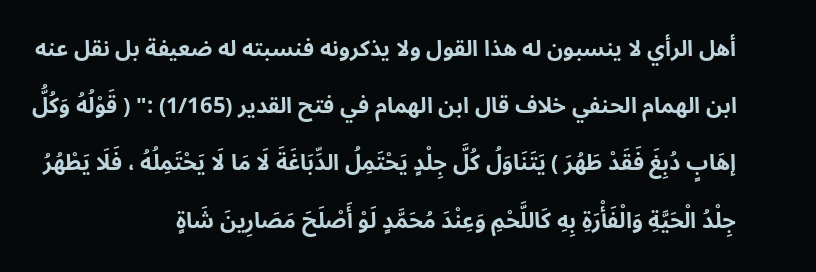أهل الرأي لا ينسبون له هذا القول ولا يذكرونه فنسبته له ضعيفة بل نقل عنه ابن الهمام الحنفي خلاف قال ابن الهمام في فتح القدير (1/165) :" ( قَوْلُهُ وَكُلُّ إهَابٍ دُبِغَ فَقَدْ طَهُرَ ) يَتَنَاوَلُ كُلَّ جِلْدٍ يَحْتَمِلُ الدِّبَاغَةَ لَا مَا لَا يَحْتَمِلُهُ ، فَلَا يَطْهُرُ جِلْدُ الْحَيَّةِ وَالْفَأْرَةِ بِهِ كَاللَّحْمِ وَعِنْدَ مُحَمَّدٍ لَوْ أَصْلَحَ مَصَارِينَ شَاةٍ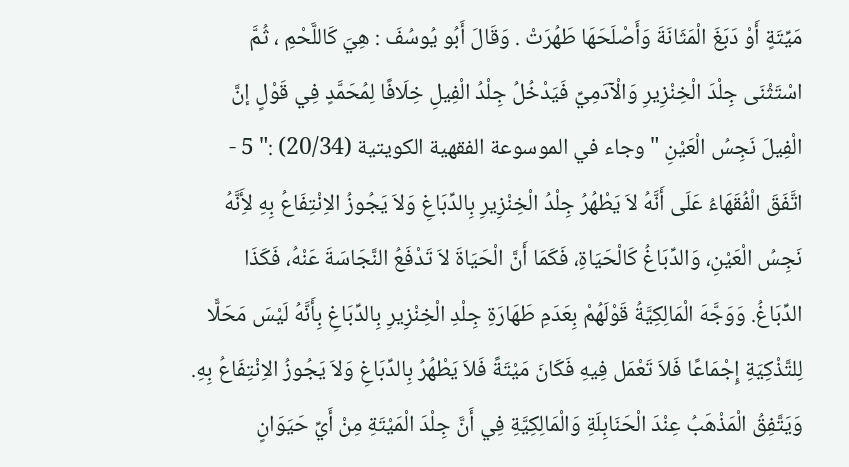مَيِّتَةٍ أَوْ دَبَغَ الْمَثَانَةَ وَأَصْلَحَهَا طَهُرَتْ . وَقَالَ أَبُو يُوسُفَ : هِيَ كَاللَّحْمِ ، ثُمَّ اسْتَثْنَى جِلْدَ الْخِنْزِيرِ وَالْآدَمِيِّ فَيَدْخُلُ جِلْدُ الْفِيلِ خِلَافًا لِمُحَمَّدٍ فِي قَوْلٍ إنَّ الْفِيلَ نَجِسُ الْعَيْنِ " وجاء في الموسوعة الفقهية الكويتية (20/34) :" 5 - اتَّفَقَ الْفُقَهَاءُ عَلَى أَنَّهُ لاَ يَطْهُرُ جِلْدُ الْخِنْزِيرِ بِالدِّبَاغِ وَلاَ يَجُوزُ الاِنْتِفَاعُ بِهِ لأَِنَّهُ نَجِسُ الْعَيْنِ، وَالدِّبَاغُ كَالْحَيَاةِ، فَكَمَا أَنَّ الْحَيَاةَ لاَ تَدْفَعُ النَّجَاسَةَ عَنْهُ، فَكَذَا الدِّبَاغُ. وَوَجَّهَ الْمَالِكِيَّةُ قَوْلَهُمْ بِعَدَمِ طَهَارَةِ جِلْدِ الْخِنْزِيرِ بِالدِّبَاغِ بِأَنَّهُ لَيْسَ مَحَلًّا لِلتَّذْكِيَةِ إِجْمَاعًا فَلاَ تَعْمَل فِيهِ فَكَانَ مَيْتَةً فَلاَ يَطْهُرُ بِالدِّبَاغِ وَلاَ يَجُوزُ الاِنْتِفَاعُ بِهِ. وَيَتَّفِقُ الْمَذْهَبُ عِنْدَ الْحَنَابِلَةِ وَالْمَالِكِيَّةِ فِي أَنَّ جِلْدَ الْمَيْتَةِ مِنْ أَيِّ حَيَوَانٍ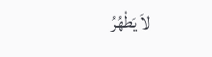لاَ يَطْهُرُ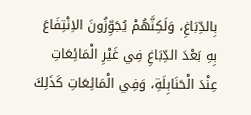بِالدِّبَاغِ، وَلَكِنَّهُمْ يُجَوِّزُونَ الاِنْتِفَاعَ بِهِ بَعْدَ الدِّبَاغِ فِي غَيْرِ الْمَائِعَاتِ عِنْدَ الْحَنَابِلَةِ، وَفِي الْمَائِعَاتِ كَذَلِكَ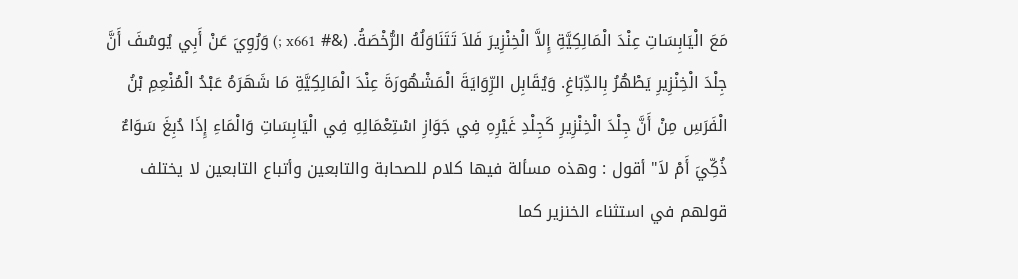مَعَ الْيَابِسَاتِ عِنْدَ الْمَالِكِيَّةِ إِلاَّ الْخِنْزِيرَ فَلاَ تَتَنَاوَلُهُ الرُّخْصَةُ. (&# x661 ;) وَرُوِيَ عَنْ أَبِي يُوسُفَ أَنَّ جِلْدَ الْخِنْزِيرِ يَطْهُرُ بِالدِّبَاغِ. وَيُقَابِل الرِّوَايَةَ الْمَشْهُورَةَ عِنْدَ الْمَالِكِيَّةِ مَا شَهَرَهُ عَبْدُ الْمُنْعِمِ بْنُ الْفَرَسِ مِنْ أَنَّ جِلْدَ الْخِنْزِيرِ كَجِلْدِ غَيْرِهِ فِي جَوَازِ اسْتِعْمَالِهِ فِي الْيَابِسَاتِ وَالْمَاءِ إِذَا دُبِغَ سَوَاءٌ ذُكِّيَ أَمْ لاَ" أقول : وهذه مسألة فيها كلام للصحابة والتابعين وأتباع التابعين لا يختلف قولهم في استثناء الخنزير كما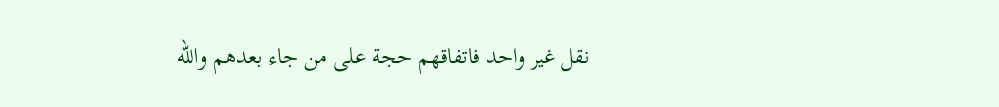نقل غير واحد فاتفاقهم حجة على من جاء بعدهم والله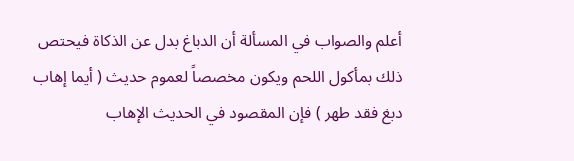أعلم والصواب في المسألة أن الدباغ بدل عن الذكاة فيحتص ذلك بمأكول اللحم ويكون مخصصاً لعموم حديث ( أيما إهاب دبغ فقد طهر ) فإن المقصود في الحديث الإهاب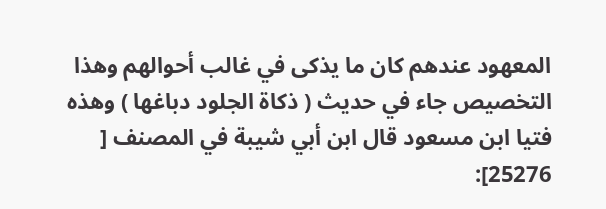المعهود عندهم كان ما يذكى في غالب أحوالهم وهذا التخصيص جاء في حديث ( ذكاة الجلود دباغها ) وهذه فتيا ابن مسعود قال ابن أبي شيبة في المصنف [ 25276]: